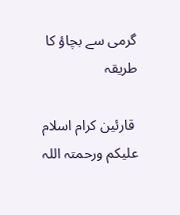گرمی سے بچاؤ کا طریقہ

 قارئین کرام اسلام علیکم ورحمتہ اللہ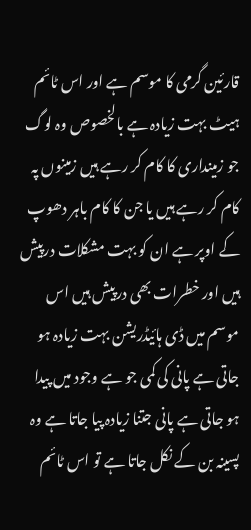قارئین گرمی کا موسم ہے اور اس ٹائم ہیٹ بہت زیادہ ہے بالخصوص وہ لوگ جو زمینداری کا کام کر رہے ہیں زمینوں پہ کام کر رہے ہیں یا جن کا کام باہر دھوپ کے اوپر ہے ان کو بہت مشکلات درپیش ہیں اور خطرات بھی درپیش ہیں اس موسم میں ڈی ہائیڈریشن بہت زیادہ ہو جاتی ہے پانی کی کمی جو ہے وجود میں پیدا ہو جاتی ہے پانی جتنا زیادہ پیا جاتا ہے وہ پسینہ بن کے نکل جاتا ہے تو اس ٹائم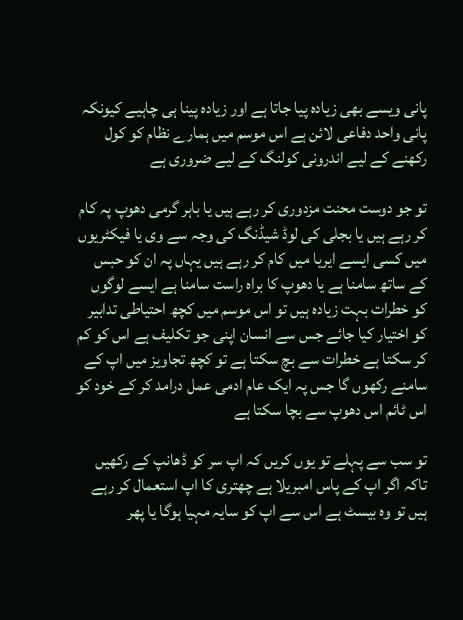پانی ویسے بھی زیادہ پیا جاتا ہے اور زیادہ پینا ہی چاہیے کیونکہ پانی واحد دفاعی لائن ہے اس موسم میں ہمارے نظام کو کول رکھنے کے لیے اندرونی کولنگ کے لیے ضروری ہے

تو جو دوست محنت مزدوری کر رہے ہیں یا باہر گرمی دھوپ پہ کام کر رہے ہیں یا بجلی کی لوڈ شیڈنگ کی وجہ سے وی یا فیکٹریوں میں کسی ایسے ایریا میں کام کر رہے ہیں یہاں پہ ان کو حبس کے ساتھ سامنا ہے یا دھوپ کا براہ راست سامنا ہے ایسے لوگوں کو خطرات بہت زیادہ ہیں تو اس موسم میں کچھ احتیاطی تدابیر کو اختیار کیا جائے جس سے انسان اپنی جو تکلیف ہے اس کو کم کر سکتا ہے خطرات سے بچ سکتا ہے تو کچھ تجاویز میں اپ کے سامنے رکھوں گا جس پہ ایک عام ادمی عمل درامد کر کے خود کو اس ٹائم اس دھوپ سے بچا سکتا ہے

تو سب سے پہلے تو یوں کریں کہ اپ سر کو ڈھانپ کے رکھیں تاکہ اگر اپ کے پاس امبریلا ہے چھتری کا اپ استعمال کر رہے ہیں تو وہ بیسٹ ہے اس سے اپ کو سایہ مہیا ہوگا یا پھر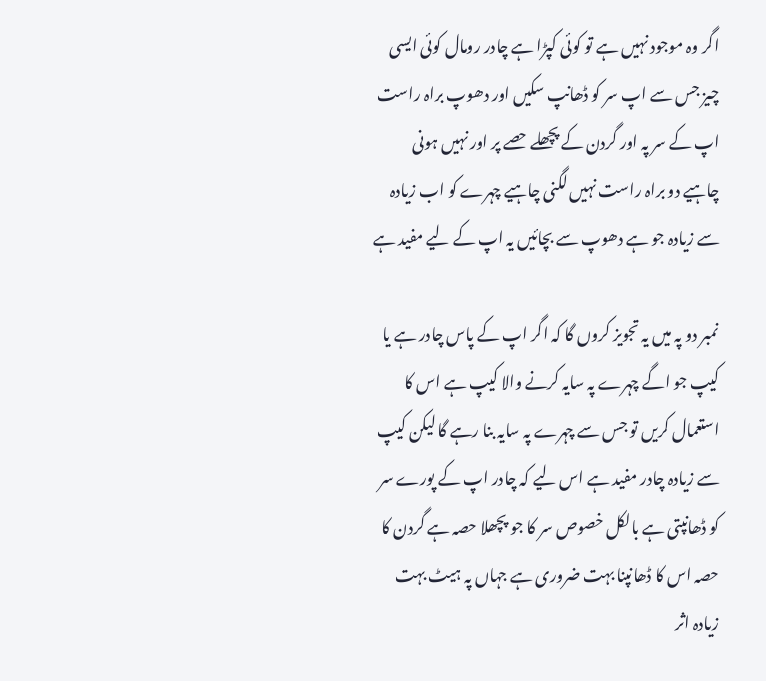اگر وہ موجود نہیں ہے تو کوئی کپڑا ہے چادر رومال کوئی ایسی چیز جس سے اپ سر کو ڈھانپ سکیں اور دھوپ براہ راست اپ کے سر پہ اور گردن کے پچھلے حصے پر اور نہیں ہونی چاہیے دو براہ راست نہیں لگنی چاہیے چہرے کو اب زیادہ سے زیادہ جو ہے دھوپ سے بچائیں یہ اپ کے لیے مفید ہے

نمبر دو پہ میں یہ تجویز کروں گا کہ اگر اپ کے پاس چادر ہے یا کیپ جو اگے چہرے پہ سایہ کرنے والا کیپ ہے اس کا استعمال کریں تو جس سے چہرے پہ سایہ بنا رہے گا لیکن کیپ سے زیادہ چادر مفید ہے اس لیے کہ چادر اپ کے پورے سر کو ڈھانپتی ہے بالکل خصوص سر کا جو پچھلا حصہ ہے گردن کا حصہ اس کا ڈھانپنا بہت ضروری ہے جہاں پہ ہیٹ بہت زیادہ اثر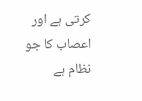کرتی ہے اور اعصاب کا جو نظام ہے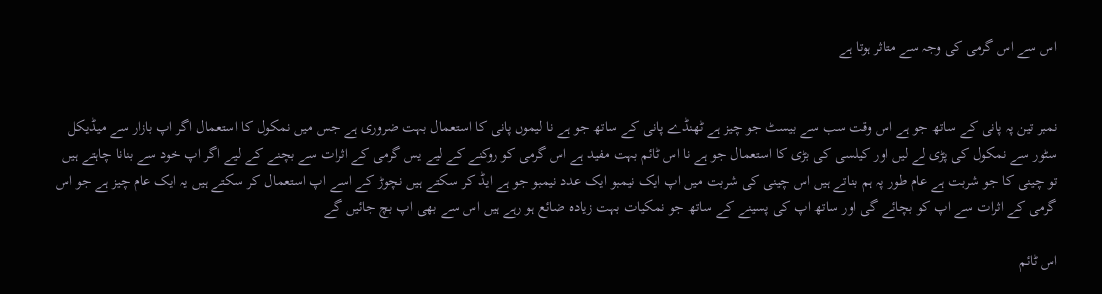اس سے اس گرمی کی وجہ سے متاثر ہوتا ہے


نمبر تین پہ پانی کے ساتھ جو ہے اس وقت سب سے بیسٹ جو چیز ہے ٹھنڈے پانی کے ساتھ جو ہے نا لیموں پانی کا استعمال بہت ضروری ہے جس میں نمکول کا استعمال اگر اپ بازار سے میڈیکل سٹور سے نمکول کی پڑی لے لیں اور کیلسی کی بڑی کا استعمال جو ہے نا اس ٹائم بہت مفید ہے اس گرمی کو روکنے کے لیے یس گرمی کے اثرات سے بچنے کے لیے اگر اپ خود سے بنانا چاہتے ہیں تو چینی کا جو شربت ہے عام طور پہ ہم بناتے ہیں اس چینی کی شربت میں اپ ایک نیمبو ایک عدد نیمبو جو ہے ایڈ کر سکتے ہیں نچوڑ کے اسے اپ استعمال کر سکتے ہیں یہ ایک عام چیز ہے جو اس گرمی کے اثرات سے اپ کو بچائے گی اور ساتھ اپ کی پسینے کے ساتھ جو نمکیات بہت زیادہ ضائع ہو رہے ہیں اس سے بھی اپ بچ جائیں گے

اس ٹائم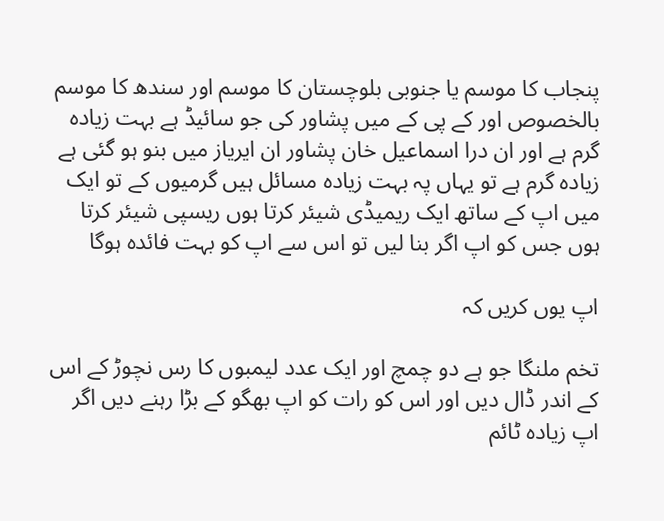پنجاب کا موسم یا جنوبی بلوچستان کا موسم اور سندھ کا موسم بالخصوص اور کے پی کے میں پشاور کی جو سائیڈ ہے بہت زیادہ گرم ہے اور ان درا اسماعیل خان پشاور ان ایریاز میں بنو ہو گئی ہے زیادہ گرم ہے تو یہاں پہ بہت زیادہ مسائل ہیں گرمیوں کے تو ایک میں اپ کے ساتھ ایک ریمیڈی شیئر کرتا ہوں ریسپی شیئر کرتا ہوں جس کو اپ اگر بنا لیں تو اس سے اپ کو بہت فائدہ ہوگا

اپ یوں کریں کہ

تخم ملنگا جو ہے دو چمچ اور ایک عدد لیمبوں کا رس نچوڑ کے اس کے اندر ڈال دیں اور اس کو رات کو اپ بھگو کے بڑا رہنے دیں اگر اپ زیادہ ٹائم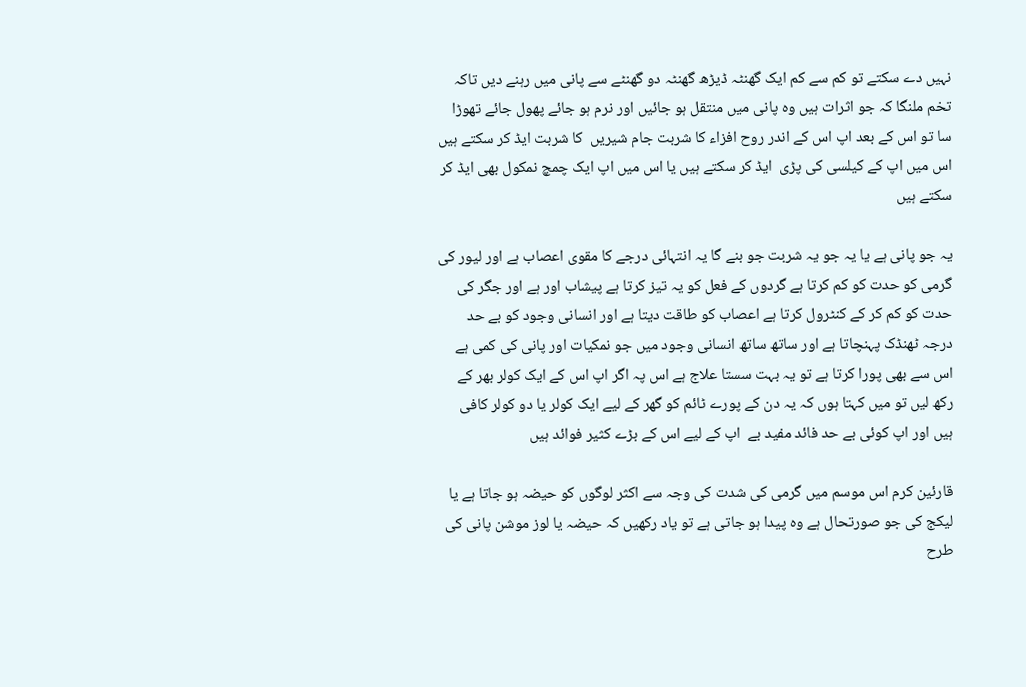نہیں دے سکتے تو کم سے کم ایک گھنٹہ ڈیڑھ گھنٹہ دو گھنٹے سے پانی میں رہنے دیں تاکہ تخم ملنگا کہ جو اثرات ہیں وہ پانی میں منتقل ہو جائیں اور نرم ہو جائے پھول جائے تھوڑا سا تو اس کے بعد اپ اس کے اندر روح افزاء کا شربت جام شیریں  کا شربت ایڈ کر سکتے ہیں اس میں اپ کے کیلسی کی پڑی  ایڈ کر سکتے ہیں یا اس میں اپ ایک چمچ نمکول بھی ایڈ کر سکتے ہیں

یہ جو پانی ہے یا یہ جو یہ شربت جو بنے گا یہ انتہائی درجے کا مقوی اعصاب ہے اور لیور کی گرمی کو حدت کو کم کرتا ہے گردوں کے فعل کو یہ تیز کرتا ہے پیشاب اور ہے اور جگر کی حدت کو کم کر کے کنٹرول کرتا ہے اعصاب کو طاقت دیتا ہے اور انسانی وجود کو بے حد درجہ ٹھنڈک پہنچاتا ہے اور ساتھ ساتھ انسانی وجود میں جو نمکیات اور پانی کی کمی ہے اس سے بھی پورا کرتا ہے تو یہ بہت سستا علاج ہے اس پہ اگر اپ اس کے ایک کولر بھر کے رکھ لیں تو میں کہتا ہوں کہ یہ دن کے پورے ٹائم کو گھر کے لیے ایک کولر یا دو کولر کافی ہیں اور اپ کوئی بے حد فائد مفید بے  اپ کے لیے اس کے بڑے کثیر فوائد ہیں

قارئین کرم اس موسم میں گرمی کی شدت کی وجہ سے اکثر لوگوں کو حیضہ ہو جاتا ہے یا لیکج کی جو صورتحال ہے وہ پیدا ہو جاتی ہے تو یاد رکھیں کہ حیضہ یا لوز موشن پانی کی طرح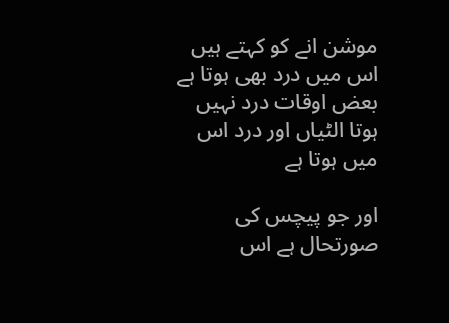موشن انے کو کہتے ہیں اس میں درد بھی ہوتا ہے بعض اوقات درد نہیں ہوتا الٹیاں اور درد اس میں ہوتا ہے

اور جو پیچس کی صورتحال ہے اس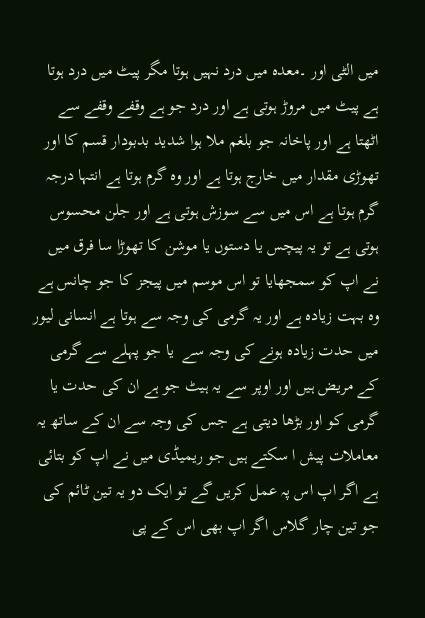میں الٹی اور ۔معدہ میں درد نہیں ہوتا مگر پیٹ میں درد ہوتا ہے پیٹ میں مروڑ ہوتی ہے اور درد جو ہے وقفے وقفے سے اٹھتا ہے اور پاخانہ جو بلغم ملا ہوا شدید بدبودار قسم کا اور تھوڑی مقدار میں خارج ہوتا ہے اور وہ گرم ہوتا ہے انتہا درجہ گرم ہوتا ہے اس میں سے سوزش ہوتی ہے اور جلن محسوس ہوتی ہے تو یہ پیچس یا دستوں یا موشن کا تھوڑا سا فرق میں نے اپ کو سمجھایا تو اس موسم میں پیجز کا جو چانس ہے وہ بہت زیادہ ہے اور یہ گرمی کی وجہ سے ہوتا ہے انسانی لیور میں حدت زیادہ ہونے کی وجہ سے  یا جو پہلے سے گرمی کے مریض ہیں اور اوپر سے یہ ہیٹ جو ہے ان کی حدت یا گرمی کو اور بڑھا دیتی ہے جس کی وجہ سے ان کے ساتھ یہ معاملات پیش ا سکتے ہیں جو ریمیڈی میں نے اپ کو بتائی ہے اگر اپ اس پہ عمل کریں گے تو ایک دو یہ تین ٹائم کی جو تین چار گلاس اگر اپ بھی اس کے پی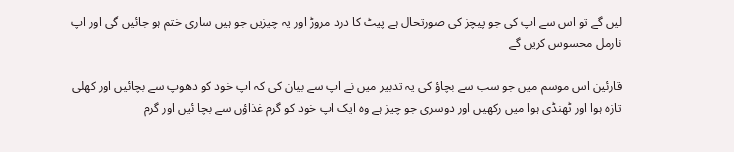لیں گے تو اس سے اپ کی جو پیچز کی صورتحال ہے پیٹ کا درد مروڑ اور یہ چیزیں جو ہیں ساری ختم ہو جائیں گی اور اپ نارمل محسوس کریں گے

قارئین اس موسم میں جو سب سے بچاؤ کی یہ تدبیر میں نے اپ سے بیان کی کہ اپ خود کو دھوپ سے بچائیں اور کھلی تازہ ہوا اور ٹھنڈی ہوا میں رکھیں اور دوسری جو چیز ہے وہ ایک اپ خود کو گرم غذاؤں سے بچا ئیں اور گرم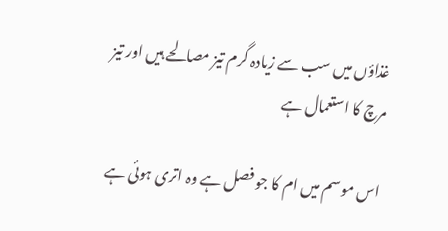غذاؤں میں سب سے زیادہ گرم تیز مصالحے ہیں اور تیز مرچ کا استعمال ہے

اس موسم میں ام کا جو فصل ہے وہ اتری ہوئی ہے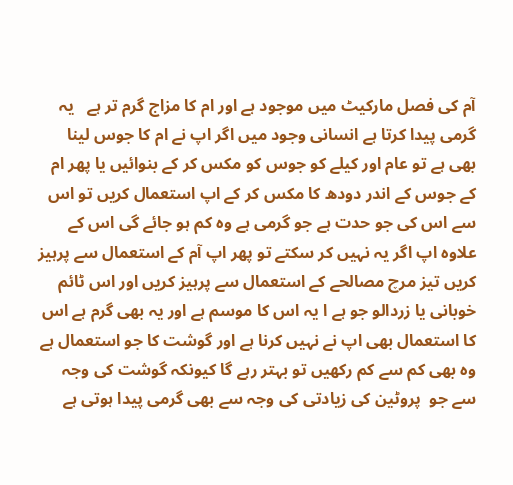آم کی فصل مارکیٹ میں موجود ہے اور ام کا مزاج گرم تر ہے   یہ گرمی پیدا کرتا ہے انسانی وجود میں اگر اپ نے ام کا جوس لینا بھی ہے تو عام اور کیلے کو جوس کو مکس کر کے بنوائیں یا پھر ام کے جوس کے اندر دودھ کا مکس کر کے اپ استعمال کریں تو اس سے اس کی جو حدت ہے جو گرمی ہے وہ کم ہو جائے گی اس کے علاوہ اپ اگر یہ نہیں کر سکتے تو پھر اپ آم کے استعمال سے پرہیز کریں تیز مرچ مصالحے کے استعمال سے پرہیز کریں اور اس ٹائم خوبانی یا زردالو جو ہے ا یہ اس کا موسم ہے اور یہ بھی گرم ہے اس کا استعمال بھی اپ نے نہیں کرنا ہے اور گوشت کا جو استعمال ہے وہ بھی کم سے کم رکھیں تو بہتر رہے گا کیونکہ گوشت کی وجہ سے جو  پروٹین کی زیادتی کی وجہ سے بھی گرمی پیدا ہوتی ہے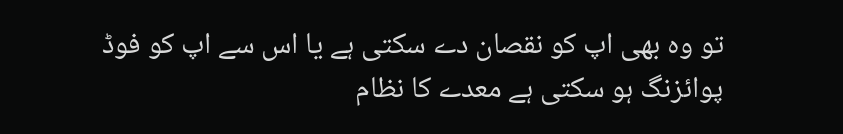تو وہ بھی اپ کو نقصان دے سکتی ہے یا اس سے اپ کو فوڈ پوائزنگ ہو سکتی ہے معدے کا نظام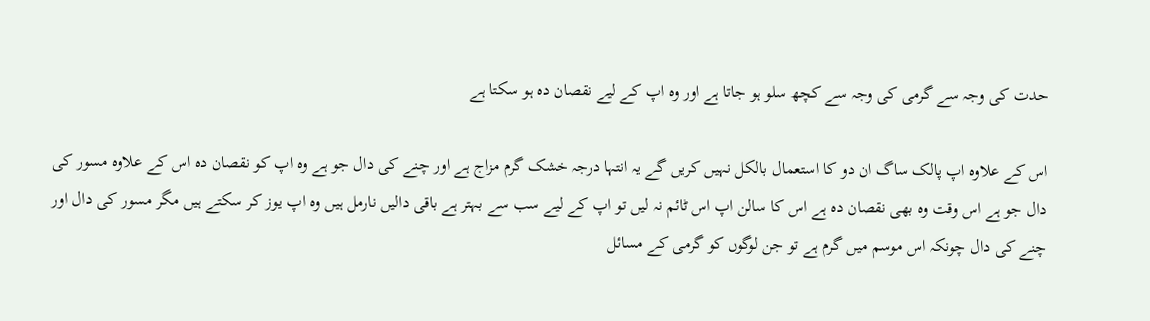حدت کی وجہ سے گرمی کی وجہ سے کچھ سلو ہو جاتا ہے اور وہ اپ کے لیے نقصان دہ ہو سکتا ہے

اس کے علاوہ اپ پالک ساگ ان دو کا استعمال بالکل نہیں کریں گے یہ انتہا درجہ خشک گرم مزاج ہے اور چنے کی دال جو ہے وہ اپ کو نقصان دہ اس کے علاوہ مسور کی دال جو ہے اس وقت وہ بھی نقصان دہ ہے اس کا سالن اپ اس ٹائم نہ لیں تو اپ کے لیے سب سے بہتر ہے باقی دالیں نارمل ہیں وہ اپ یوز کر سکتے ہیں مگر مسور کی دال اور چنے کی دال چونکہ اس موسم میں گرم ہے تو جن لوگوں کو گرمی کے مسائل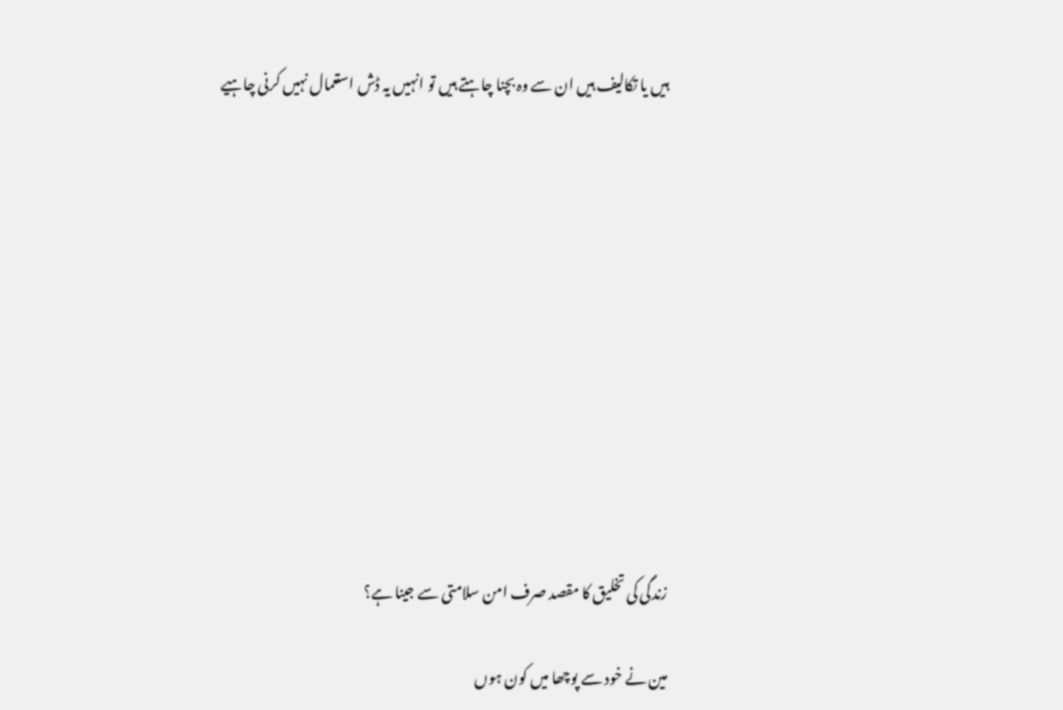ہیں یا تکالیف ہیں ان سے وہ بچنا چاہتے ہیں تو انہیں یہ ڈش استعمال نہیں کرنی چاہیے











زندگی کی تخلیق کا مقصد صرف امن سلامتی سے جینا ہے؟

مین نے خود سے پوچھا میں کون ہوں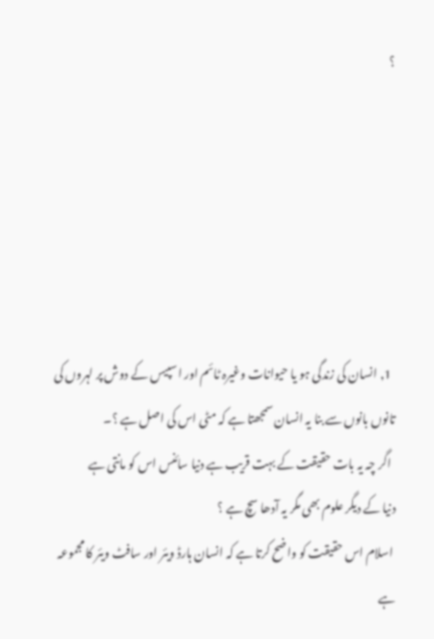؟






  1, انسان کی زندگی ہو یا حیوانات وغیرہ ٹائم اور اسپیس کے دوش پر لہروں کی تانوں بانوں سے بنا یہ انسان سمجھتا ہے کہ مٹی اس کی اصل ہے ؟۔
  اگر چہ یہ بات حقیقت کے بہت قریب ہے دنیا سائنس اس کو مانتی ہے
دنیا کے دیگر علوم بھی مگر یہ آدھا سچ ہے ؟
 اسلام اس حقیقت کو واضح کرتا ہے کہ انسان ہارڈ ویئر اور سافٹ ویئر کا مجموعہ ہے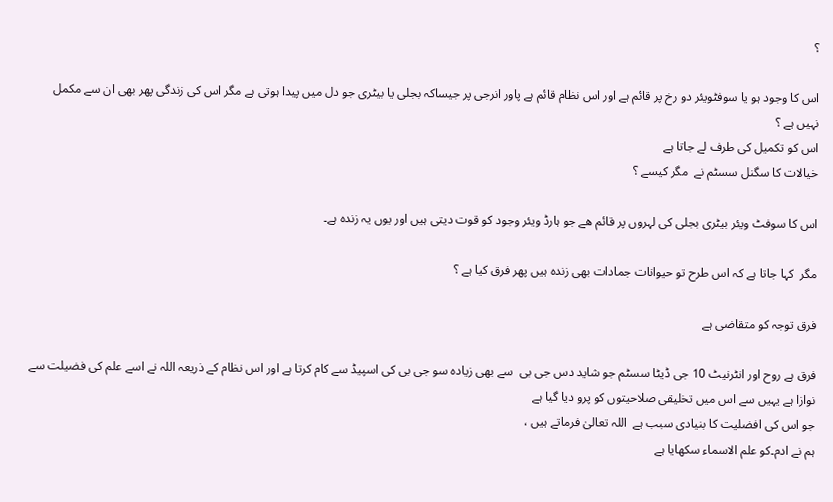؟

اس کا وجود ہو یا سوفٹویئر دو رخ پر قائم ہے اور اس نظام قائم ہے پاور انرجی پر جیساکہ بجلی یا بیٹری جو دل میں پیدا ہوتی ہے مگر اس کی زندگی پھر بھی ان سے مکمل نہیں ہے ؟
اس کو تکمیل کی طرف لے جاتا ہے
خیالات کا سگنل سسٹم نے  مگر کیسے ؟

اس کا سوفٹ ویئر بیٹری بجلی کی لہروں پر قائم ھے جو ہارڈ ویئر وجود کو قوت دیتی ہیں اور یوں یہ زندہ ہے۔

مگر  کہا جاتا ہے کہ اس طرح تو حیوانات جمادات بھی زندہ ہیں پھر فرق کیا ہے ؟

فرق توجہ کو متقاضی ہے

فرق ہے روح اور انٹرنیٹ 10 جی ڈیٹا سسٹم جو شاید دس جی بی  سے بھی زیادہ سو جی بی کی اسپیڈ سے کام کرتا ہے اور اس نظام کے ذریعہ اللہ نے اسے علم کی فضیلت سے نوازا ہے یہیں سے اس میں تخلیقی صلاحیتوں کو پرو دیا گیا ہے
جو اس کی افضلیت کا بنیادی سبب ہے  اللہ تعالیٰ فرماتے ہیں ،
ہم نے ادم۔کو علم الاسماء سکھایا ہے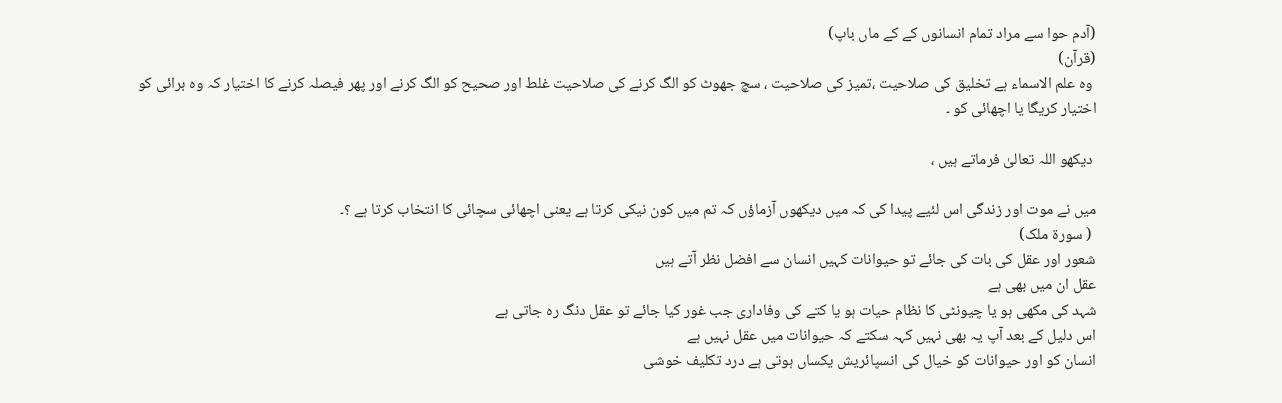(آدم حوا سے مراد تمام انسانوں کے کے ماں باپ)
(قرآن)
 وہ علم الاسماء ہے تخلیق کی صلاحیت ،تمیز کی صلاحیت ، سچ جھوٹ کو الگ کرنے کی صلاحیت غلط اور صحیح کو الگ کرنے اور پھر فیصلہ کرنے کا اختیار کہ وہ برائی کو اختیار کریگا یا اچھائی کو ۔

 دیکھو اللہ تعالیٰ فرماتے ہیں ،

میں نے موت اور زندگی اس لئیے پیدا کی کہ میں دیکھوں آزماؤں کہ تم میں کون نیکی کرتا ہے یعنی اچھائی سچائی کا انتخاب کرتا ہے ؟۔
 ( سورۃ ملک)
شعور اور عقل کی بات کی جائے تو حیوانات کہیں انسان سے افضل نظر آتے ہیں
عقل ان میں بھی ہے
شہد کی مکھی ہو یا چیونٹی کا نظام حیات ہو یا کتے کی وفاداری جب غور کیا جائے تو عقل دنگ رہ جاتی ہے
اس دلیل کے بعد آپ یہ بھی نہیں کہہ سکتے کہ حیوانات میں عقل نہیں ہے
انسان کو اور حیوانات کو خیال کی انسپائریش یکساں ہوتی ہے درد تکلیف خوشی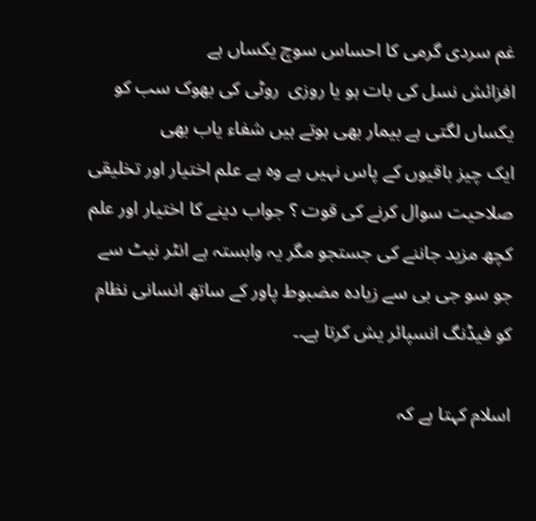غم سردی گرمی کا احساس سوچ یکساں ہے
افزائش نسل کی بات ہو یا روزی  روٹی کی بھوک سب کو یکساں لگتی ہے بیمار بھی ہوتے ہیں شفاء یاب بھی
ایک چیز باقیوں کے پاس نہیں ہے وہ ہے علم اختیار اور تخلیقی صلاحیت سوال کرنے کی قوت ؟ جواب دینے کا اختیار اور علم
کچھ مزید جاننے کی جستجو مگر یہ وابستہ ہے انٹر نیٹ سے جو سو جی بی سے زیادہ مضبوط پاور کے ساتھ انسانی نظام کو فیڈنگ انسپائر یش کرتا ہے۔۔

اسلام کہتا ہے کہ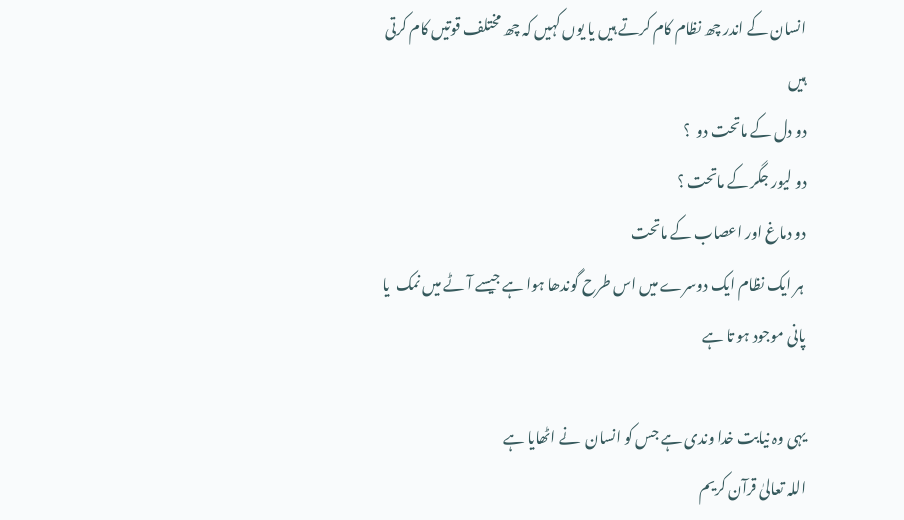انسان کے اندر چھ نظام کام کرتے ہیں یا یوں کہیں کہ چھ مختلف قوتیں کام کرتی ہیں
دو دل کے ماتحت دو  ؟
دو لیور جگر کے ماتحت ؟
دو دماغ اور اعصاب کے ماتحت
 ہر ایک نظام ایک دوسرے میں اس طرح گوندھا ہوا ہے جیسے آٹے میں نمک  یا پانی موجود ہو تا ہے

یہی وہ نیابت خدا وندی ہے جس کو انسان  نے اٹھایا ہے
اللہ تعالیٰ قرآن کریم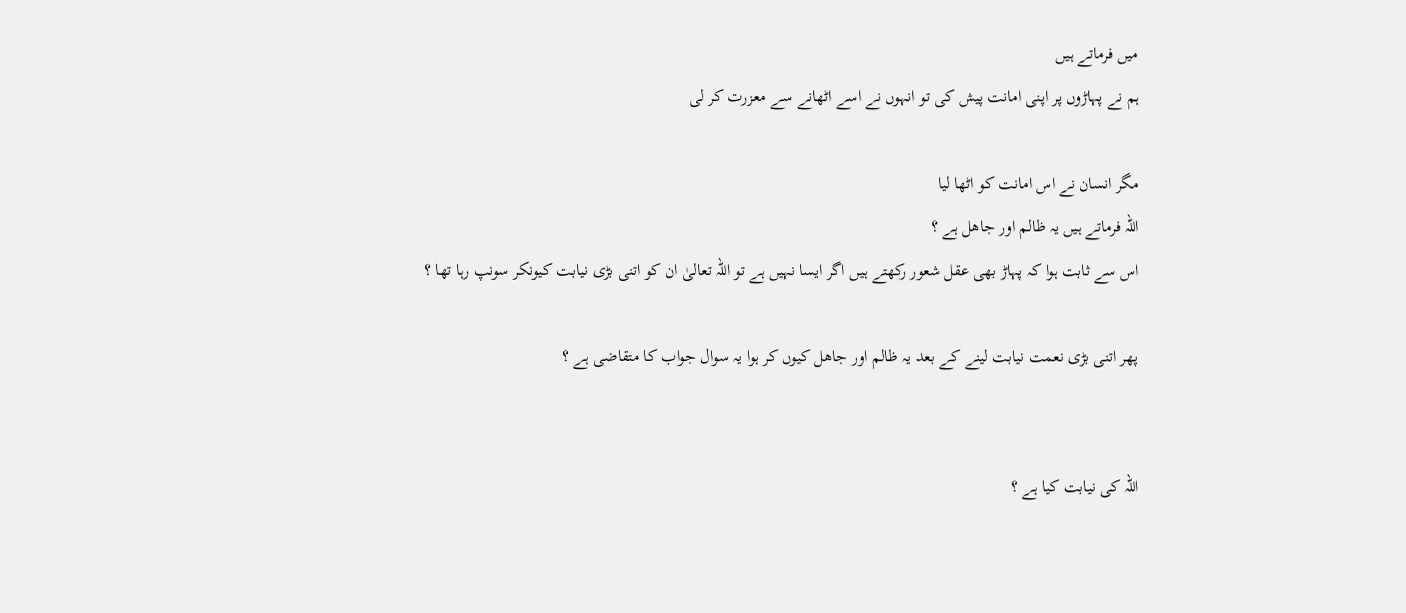میں فرماتے ہیں
ہم نے پہاڑوں پر اپنی امانت پیش کی تو انہوں نے اسے اٹھانے سے معزرت کر لی

مگر انسان نے اس امانت کو اٹھا لیا
اللہ فرماتے ہیں یہ ظالم اور جاھل ہے ؟
اس سے ثابت ہوا کہ پہاڑ بھی عقل شعور رکھتے ہیں اگر ایسا نہیں ہے تو اللہ تعالیٰ ان کو اتنی بڑی نیابت کیونکر سونپ رہا تھا ؟

پھر اتنی بڑی نعمت نیابت لینے کے بعد یہ ظالم اور جاھل کیوں کر ہوا یہ سوال جواب کا متقاضی ہے ؟


اللہ کی نیابت کیا ہے ؟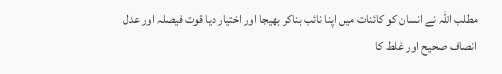مطلب اللہ نے انسان کو کائنات میں اپنا نائب بناکر بھیجا اور اختیار دیا قوت فیصلہ اور عدل انصاف صحیح اور غلط کا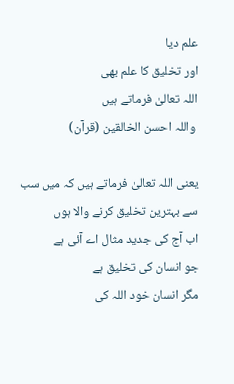علم دیا
اور تخلیق کا علم بھی
اللہ تعالیٰ فرماتے ہیں
 واللہ احسن الخالقین (قرآن)

یعنی اللہ تعالیٰ فرماتے ہیں کہ میں سب سے بہترین تخلیق کرنے والا ہوں
اب آج کی جدید مثال اے آئی ہے
جو انسان کی تخلیق ہے
مگر انسان خود اللہ کی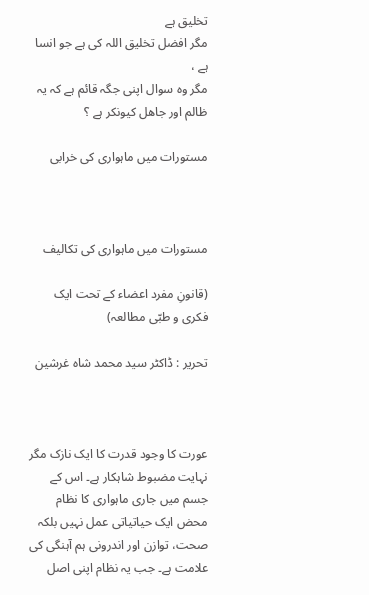تخلیق ہے
مگر افضل تخلیق اللہ کی ہے جو انسا ہے ،
مگر وہ سوال اپنی جگہ قائم ہے کہ یہ ظالم اور جاھل کیونکر ہے ؟

مستورات میں ماہواری کی خرابی



مستورات میں ماہواری کی تکالیف

(قانونِ مفرد اعضاء کے تحت ایک فکری و طبّی مطالعہ)

تحریر : ڈاکٹر سید محمد شاہ غرشین



عورت کا وجود قدرت کا ایک نازک مگر نہایت مضبوط شاہکار ہے۔ اس کے جسم میں جاری ماہواری کا نظام محض ایک حیاتیاتی عمل نہیں بلکہ صحت، توازن اور اندرونی ہم آہنگی کی علامت ہے۔ جب یہ نظام اپنی اصل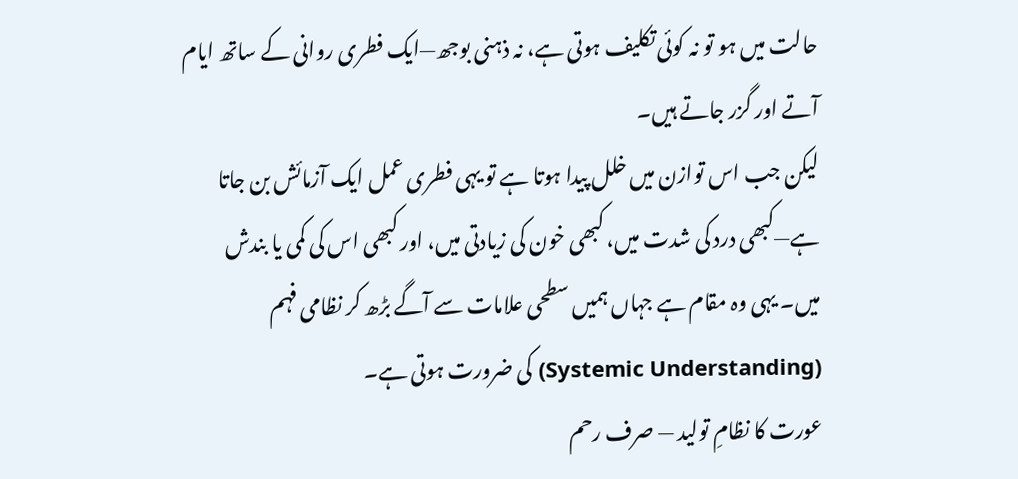حالت میں ہو تو نہ کوئی تکلیف ہوتی ہے، نہ ذہنی بوجھ—ایک فطری روانی کے ساتھ ایام آتے اور گزر جاتے ہیں۔
لیکن جب اس توازن میں خلل پیدا ہوتا ہے تو یہی فطری عمل ایک آزمائش بن جاتا ہے—کبھی درد کی شدت میں، کبھی خون کی زیادتی میں، اور کبھی اس کی کمی یا بندش میں۔ یہی وہ مقام ہے جہاں ہمیں سطحی علامات سے آگے بڑھ کر نظامی فہم (Systemic Understanding) کی ضرورت ہوتی ہے۔
عورت کا نظامِ تولید — صرف رحم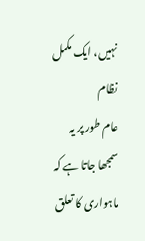نہیں، ایک مکمل نظام
عام طور پر یہ سمجھا جاتا ہے کہ ماہواری کا تعلق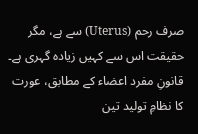صرف رحم (Uterus) سے ہے، مگر حقیقت اس سے کہیں زیادہ گہری ہے۔
قانونِ مفرد اعضاء کے مطابق، عورت کا نظامِ تولید تین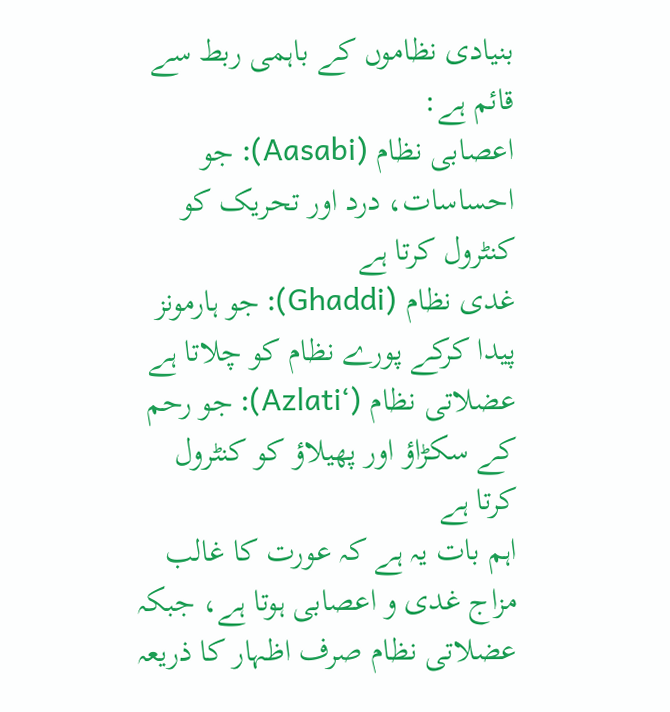بنیادی نظاموں کے باہمی ربط سے قائم ہے:
اعصابی نظام (Aasabi): جو احساسات، درد اور تحریک کو کنٹرول کرتا ہے
غدی نظام (Ghaddi): جو ہارمونز پیدا کرکے پورے نظام کو چلاتا ہے
عضلاتی نظام (‘Azlati): جو رحم کے سکڑاؤ اور پھیلاؤ کو کنٹرول کرتا ہے
اہم بات یہ ہے کہ عورت کا غالب مزاج غدی و اعصابی ہوتا ہے، جبکہ عضلاتی نظام صرف اظہار کا ذریعہ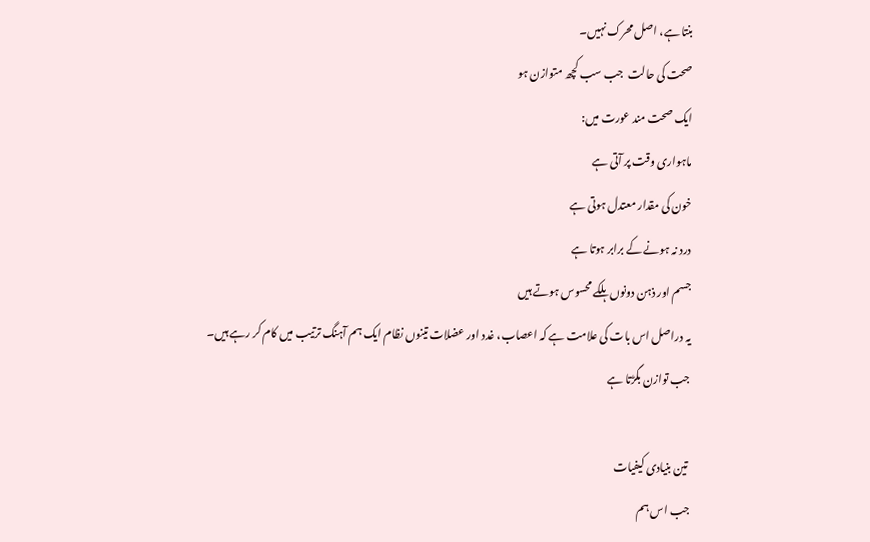بنتا ہے، اصل محرک نہیں۔
صحت کی حالت  جب سب کچھ متوازن ہو
ایک صحت مند عورت میں:
ماہواری وقت پر آتی ہے
خون کی مقدار معتدل ہوتی ہے
درد نہ ہونے کے برابر ہوتا ہے
جسم اور ذہن دونوں ہلکے محسوس ہوتے ہیں
یہ دراصل اس بات کی علامت ہے کہ اعصاب، غدد اور عضلات تینوں نظام ایک ہم آہنگ ترتیب میں کام کر رہے ہیں۔
جب توازن بگڑتا ہے

 تین بنیادی کیفیات
جب اس ہم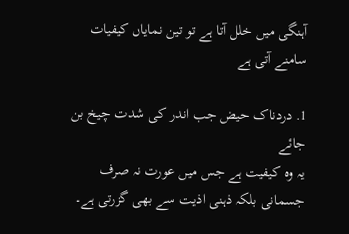آہنگی میں خلل آتا ہے تو تین نمایاں کیفیات سامنے آتی ہے

1. دردناک حیض جب اندر کی شدت چیخ بن جائے
یہ وہ کیفیت ہے جس میں عورت نہ صرف جسمانی بلکہ ذہنی اذیت سے بھی گزرتی ہے۔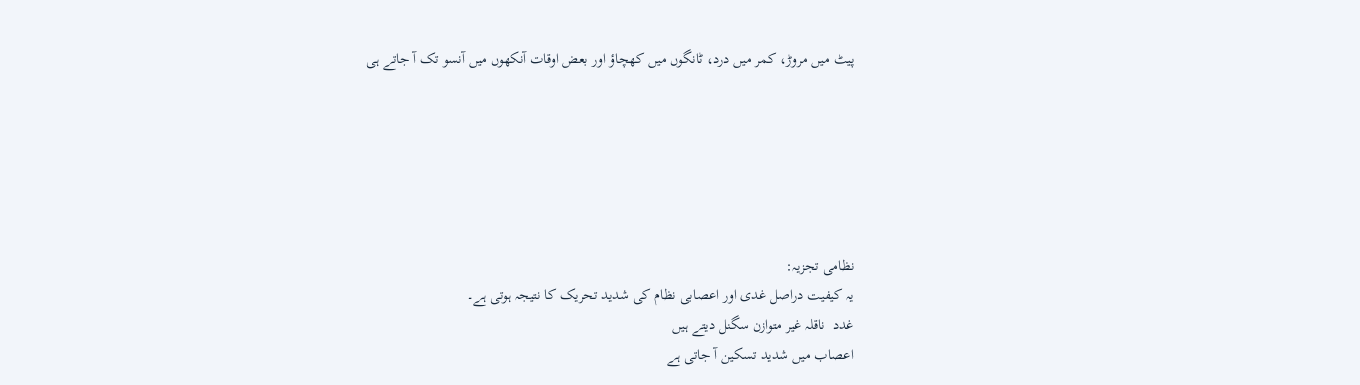پیٹ میں مروڑ، کمر میں درد، ٹانگوں میں کھچاؤ اور بعض اوقات آنکھوں میں آنسو تک آ جاتے ہی






نظامی تجزیہ:
یہ کیفیت دراصل غدی اور اعصابی نظام کی شدید تحریک کا نتیجہ ہوتی ہے۔
غدد  ناقلہ غیر متوازن سگنل دیتے ہیں
اعصاب میں شدید تسکین آ جاتی ہے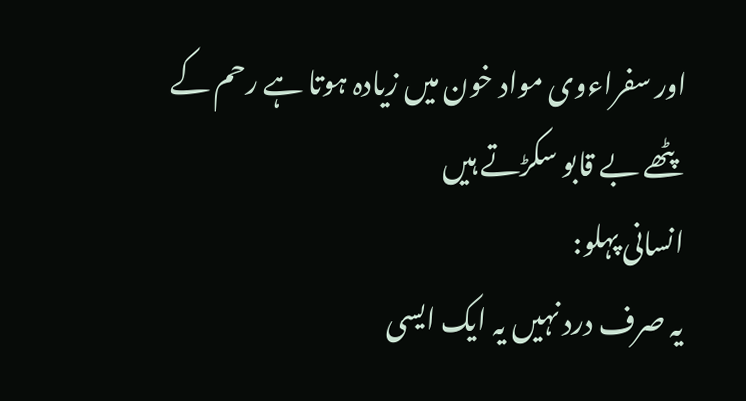اور سفراءوی مواد خون میں زیادہ ہوتا ہے رحم کے پٹھے بے قابو سکڑتے ہیں
انسانی پہلو:
یہ صرف درد نہیں یہ ایک ایسی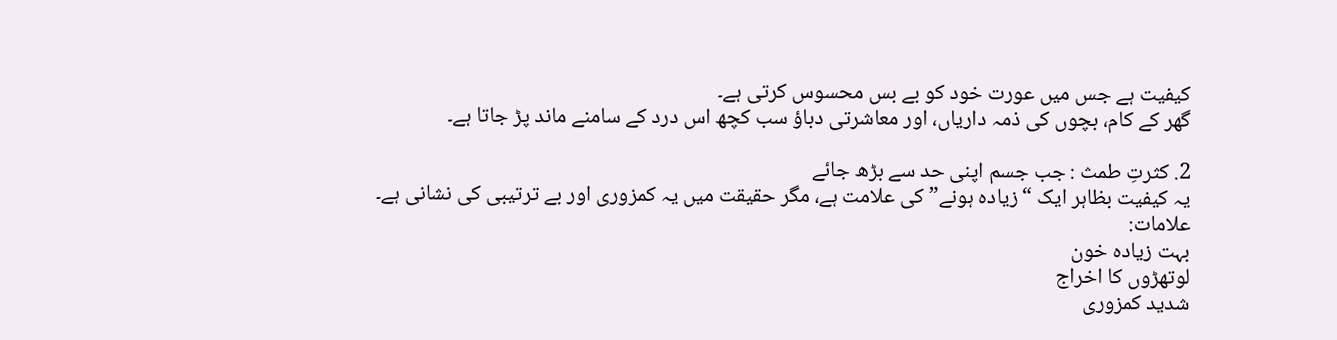کیفیت ہے جس میں عورت خود کو بے بس محسوس کرتی ہے۔
گھر کے کام، بچوں کی ذمہ داریاں، اور معاشرتی دباؤ سب کچھ اس درد کے سامنے ماند پڑ جاتا ہے۔

2. کثرتِ طمث : جب جسم اپنی حد سے بڑھ جائے
یہ کیفیت بظاہر ایک “زیادہ ہونے” کی علامت ہے، مگر حقیقت میں یہ کمزوری اور بے ترتیبی کی نشانی ہے۔
علامات:
بہت زیادہ خون
لوتھڑوں کا اخراج
شدید کمزوری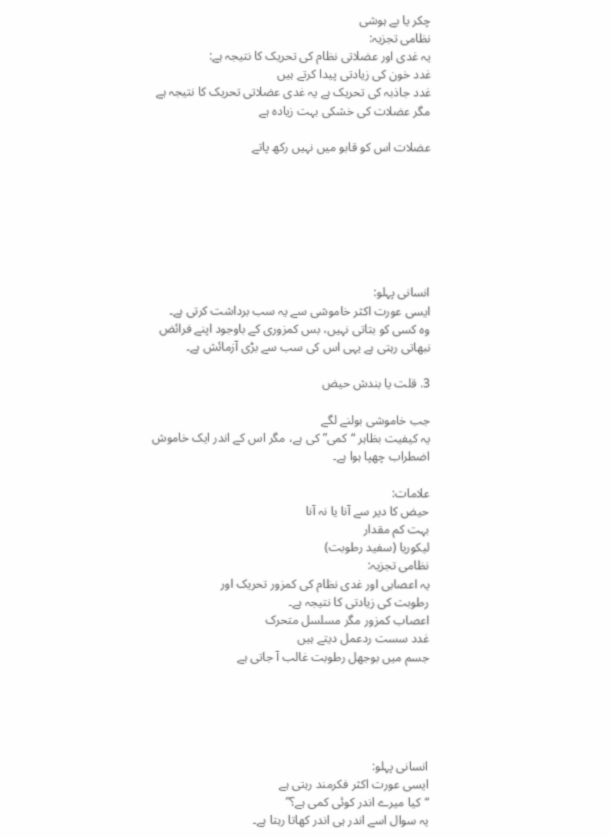چکر یا بے ہوشی
نظامی تجزیہ:
یہ غدی اور عضلاتی نظام کی تحریک کا نتیجہ ہے:
غدد خون کی زیادتی پیدا کرتے ہیں
غدد جاذبہ کی تحریک ہے یہ غدی عضلاتی تحریک کا نتیجہ ہے مگر عضلات کی خشکی بہت زیادہ ہے

عضلات اس کو قابو میں نہیں رکھ پاتے







انسانی پہلو:
ایسی عورت اکثر خاموشی سے یہ سب برداشت کرتی ہے۔
وہ کسی کو بتاتی نہیں، بس کمزوری کے باوجود اپنے فرائض نبھاتی رہتی ہے یہی اس کی سب سے بڑی آزمائش ہے۔

3. قلت یا بندش حیض

جب خاموشی بولنے لگے
یہ کیفیت بظاہر “کمی” کی ہے، مگر اس کے اندر ایک خاموش اضطراب چھپا ہوا ہے۔

علامات:
حیض کا دیر سے آنا یا نہ آنا
بہت کم مقدار
لیکوریا (سفید رطوبت)
نظامی تجزیہ:
یہ اعصابی اور غدی نظام کی کمزور تحریک اور
رطوبت کی زیادتی کا نتیجہ ہے۔
اعصاب کمزور مگر مسلسل متحرک
غدد سست ردعمل دیتے ہیں
جسم میں بوجھل رطوبت غالب آ جاتی ہے





انسانی پہلو:
ایسی عورت اکثر فکرمند رہتی ہے
“کیا میرے اندر کوئی کمی ہے؟”
یہ سوال اسے اندر ہی اندر کھاتا رہتا ہے۔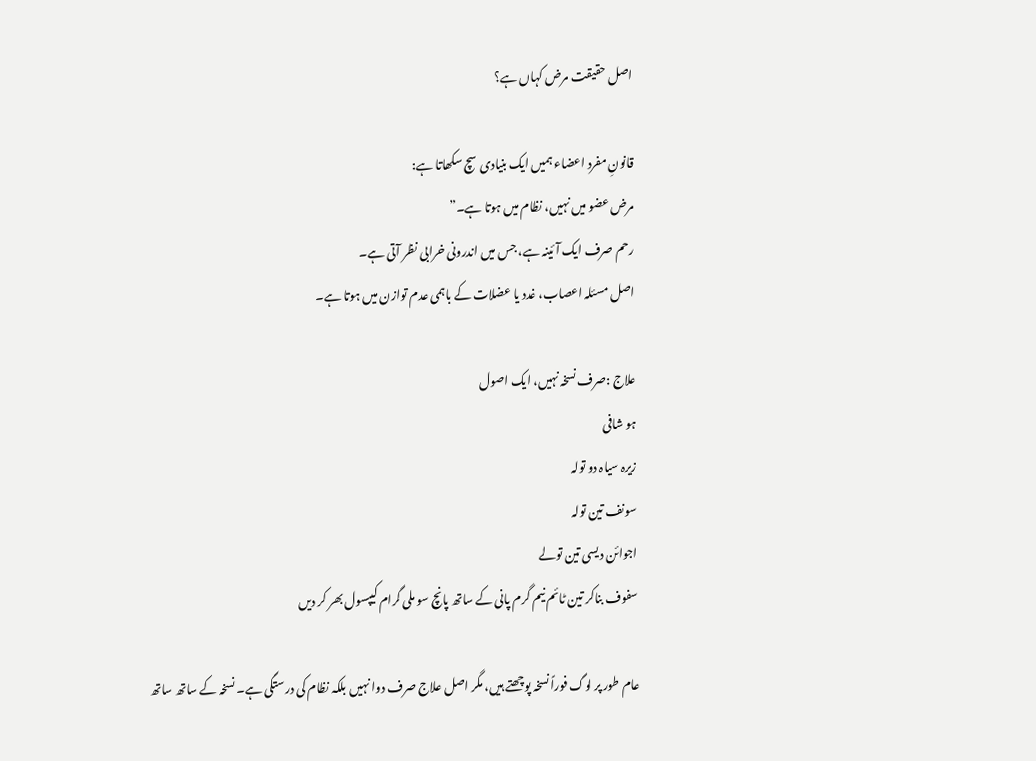اصل حقیقت مرض کہاں ہے؟

قانونِ مفرد اعضاء ہمیں ایک بنیادی سچ سکھاتا ہے:
مرض عضو میں نہیں، نظام میں ہوتا ہے۔”
رحم صرف ایک آئینہ ہے، جس میں اندرونی خرابی نظر آتی ہے۔
اصل مسئلہ اعصاب، غدد یا عضلات کے باہمی عدم توازن میں ہوتا ہے۔

علاج :صرف نسخہ نہیں، ایک اصول
ہو شافی
زیرہ سیاہ دو تولہ
سونف تین تولہ
اجوائن دیسی تین تولے
سفوف بناکر تین ٹائم نیم گرم پانی کے ساتھ پانچ سو ملی گرام کیپسول بھر کر دیں

عام طور پر لوگ فوراً نسخہ پوچھتے ہیں، مگر اصل علاج صرف دوا نہیں بلکہ نظام کی درستگی ہے۔ نسخہ کے ساتھ ساتھ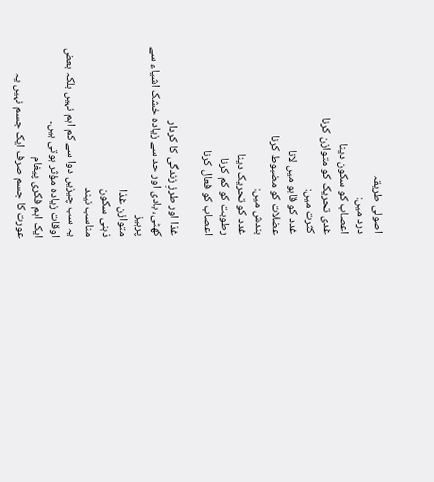اصولی طریقہ
درد میں:
اعصاب کو سکون دینا
غدی تحریک کو متوازن کرنا
کثرت میں:
غدد کو قابو میں لانا
عضلات کو مضبوط کرنا
بندش میں:
غدد کو تحریک دینا
رطوبت کو کم کرنا
اعصاب کو فعال کرنا

غذا اور طرزِ زندگی کا کردار
کھٹی، بادی اور حد سے زیادہ خشک اشیاء سے پرہیز
متوازن غذا
ذہنی سکون
مناسب نیند
یہ سب چیزیں دوا سے کم اہم نہیں بلکہ بعض اوقات زیادہ مؤثر ہوتی ہیں۔
ایک اہم فکری پیغام
عورت کا جسم صرف ایک جسم نہیں یہ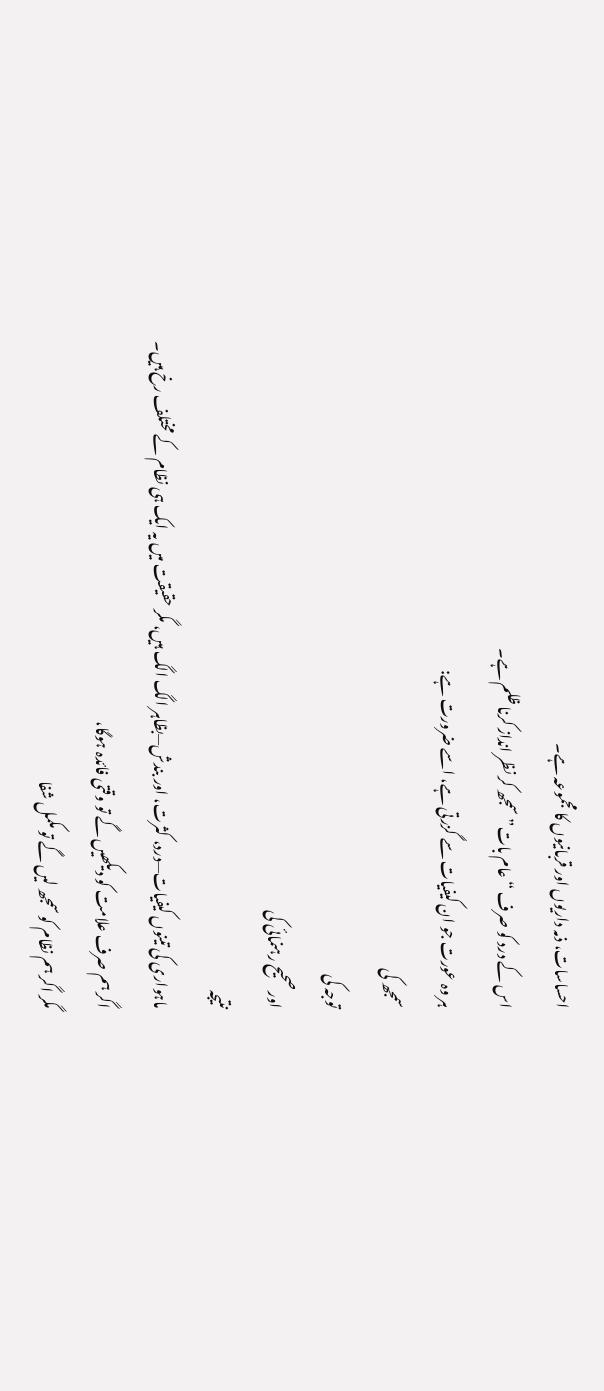احساسات، ذمہ داریوں اور قربانیوں کا مجموعہ ہے۔
اس کے درد کو صرف “عام بات” سمجھ کر نظر انداز کرنا ظلم ہے۔
ہر وہ عورت جو ان کیفیات سے گزرتی ہے، اسے ضرورت ہے:
سمجھ کی
توجہ کی
اور صحیح رہنمائی کی
نتیجہ
ماہواری کی تینوں کیفیات—درد، کثرت، اور بندش—بظاہر الگ الگ ہیں، مگر حقیقت میں یہ ایک ہی نظام کے مختلف رخ ہیں۔
اگر ہم صرف علامت کو دیکھیں گے تو وقتی فائدہ ہوگا،
مگر اگر ہم نظام کو سمجھ لیں گے تو مکمل شفا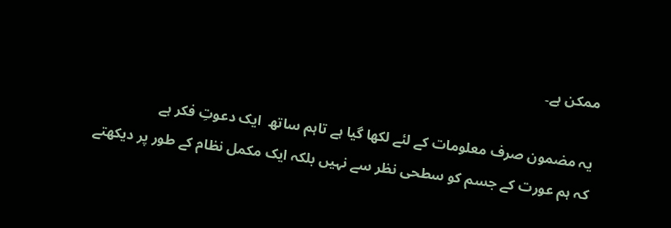ممکن ہے۔

یہ مضمون صرف معلومات کے لئے لکھا گیا ہے تاہم ساتھ  ایک دعوتِ فکر ہے
کہ ہم عورت کے جسم کو سطحی نظر سے نہیں بلکہ ایک مکمل نظام کے طور پر دیکھتے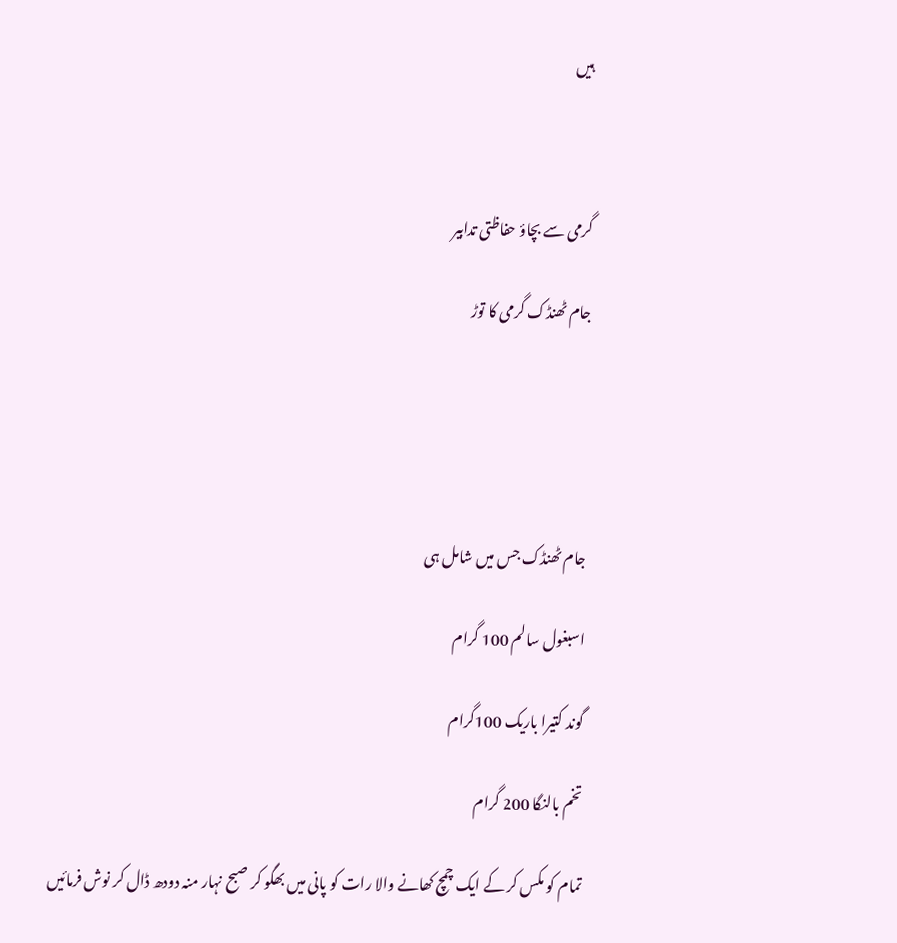ہیں



گرمی سے بچاؤ حفاظتی تدابیر

جام ٹھنڈک گرمی کا توڑ





 جام ٹھنڈک جس میں شامل ہی

 اسبغول سالم 100 گرام

 گوند کتیرا باریک 100گرام

 تخم بالنگا 200 گرام

 تمام کو مکس کر کے ایک چمچ کھانے والا رات کو پانی میں بھگو کر صبح نہار منہ دودھ ڈال کر نوش فرمائیں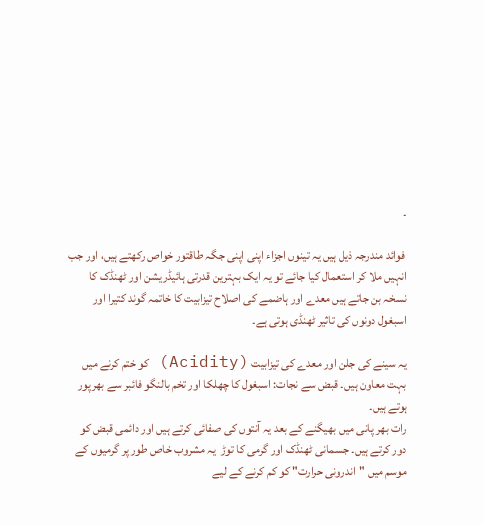۔

 فوائد مندرجہ ذیل ہیں یہ تینوں اجزاء اپنی اپنی جگہ طاقتور خواص رکھتے ہیں، اور جب انہیں ملا کر استعمال کیا جائے تو یہ ایک بہترین قدرتی ہائیڈریشن اور ٹھنڈک کا نسخہ بن جاتے ہیں معدے اور ہاضمے کی اصلاح تیزابیت کا خاتمہ گوند کتیرا اور اسبغول دونوں کی تاثیر ٹھنڈی ہوتی ہے۔

یہ سینے کی جلن اور معدے کی تیزابیت (Acidity) کو ختم کرنے میں بہت معاون ہیں۔ قبض سے نجات: اسبغول کا چھلکا اور تخم بالنگو فائبر سے بھرپور ہوتے ہیں۔
رات بھر پانی میں بھیگنے کے بعد یہ آنتوں کی صفائی کرتے ہیں اور دائمی قبض کو دور کرتے ہیں۔ جسمانی ٹھنڈک اور گرمی کا توڑ  یہ مشروب خاص طور پر گرمیوں کے موسم میں "اندرونی حرارت" کو کم کرنے کے لیے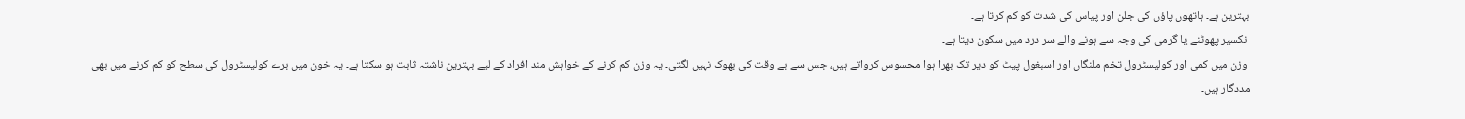بہترین ہے۔ ہاتھوں پاؤں کی جلن اور پیاس کی شدت کو کم کرتا ہے۔
 نکسیر پھوٹنے یا گرمی کی وجہ سے ہونے والے سر درد میں سکون دیتا ہے۔
 وزن میں کمی اور کولیسٹرول تخم ملنگاں اور اسبغول پیٹ کو دیر تک بھرا ہوا محسوس کرواتے ہیں، جس سے بے وقت کی بھوک نہیں لگتی۔ یہ وزن کم کرنے کے خواہش مند افراد کے لیے بہترین ناشتہ ثابت ہو سکتا ہے۔ یہ خون میں برے کولیسٹرول کی سطح کو کم کرنے میں بھی مددگار ہیں۔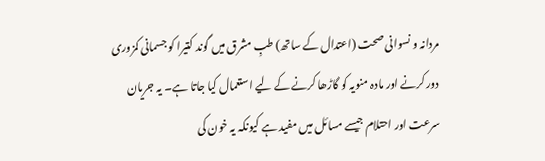مردانہ و نسوانی صحت (اعتدال کے ساتھ) طبِ مشرق میں گوند کتیرا کو جسمانی کمزوری دور کرنے اور مادہ منویہ کو گاڑھا کرنے کے لیے استعمال کیا جاتا ہے۔ یہ جریان سرعت اور احتلام جیسے مسائل میں مفید ہے کیونکہ یہ خون کی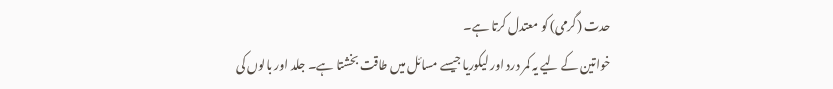حدت (گرمی) کو معتدل کرتا ہے۔
خواتین کے لیے یہ کمر درد اور لیکوریا جیسے مسائل میں طاقت بخشتا ہے۔ جلد اور بالوں کی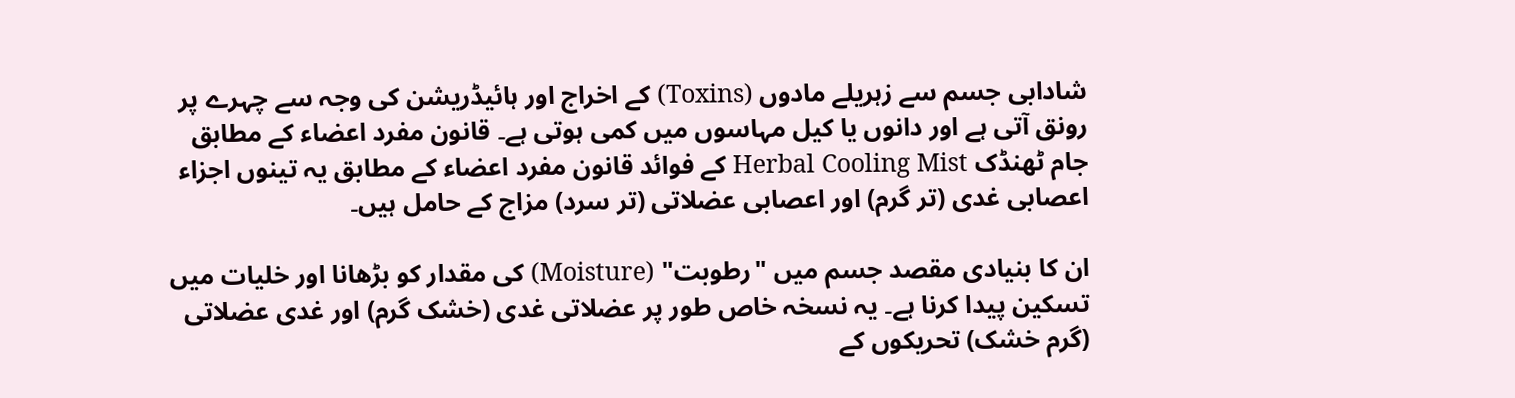شادابی جسم سے زہریلے مادوں (Toxins) کے اخراج اور ہائیڈریشن کی وجہ سے چہرے پر رونق آتی ہے اور دانوں یا کیل مہاسوں میں کمی ہوتی ہے۔ قانون مفرد اعضاء کے مطابق جام ٹھنڈک Herbal Cooling Mist کے فوائد قانون مفرد اعضاء کے مطابق یہ تینوں اجزاء اعصابی غدی (تر گرم) اور اعصابی عضلاتی (تر سرد) مزاج کے حامل ہیں۔

ان کا بنیادی مقصد جسم میں "رطوبت" (Moisture) کی مقدار کو بڑھانا اور خلیات میں تسکین پیدا کرنا ہے۔ یہ نسخہ خاص طور پر عضلاتی غدی (خشک گرم) اور غدی عضلاتی (گرم خشک) تحریکوں کے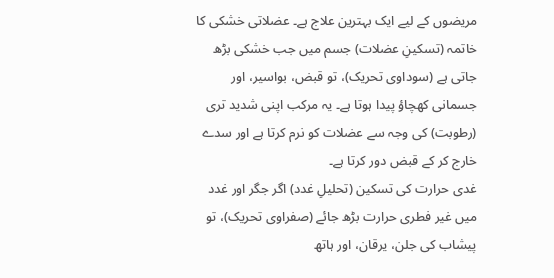مریضوں کے لیے ایک بہترین علاج ہے۔ عضلاتی خشکی کا خاتمہ (تسکینِ عضلات) جسم میں جب خشکی بڑھ جاتی ہے (سوداوی تحریک)، تو قبض، بواسیر، اور جسمانی کھچاؤ پیدا ہوتا ہے۔ یہ مرکب اپنی شدید تری (رطوبت) کی وجہ سے عضلات کو نرم کرتا ہے اور سدے خارج کر کے قبض دور کرتا ہے۔
غدی حرارت کی تسکین (تحلیلِ غدد) اگر جگر اور غدد میں غیر فطری حرارت بڑھ جائے (صفراوی تحریک)، تو پیشاب کی جلن، یرقان، اور ہاتھ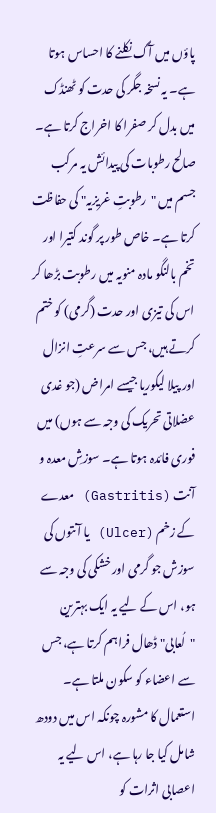پاؤں میں آگ نکلنے کا احساس ہوتا ہے۔ یہ نسخہ جگر کی حدت کو ٹھنڈک میں بدل کر صفرا کا اخراج کرتا ہے۔ صالح رطوبات کی پیدائش یہ مرکب جسم میں "رطوبتِ غریزیہ" کی حفاظت کرتا ہے۔ خاص طور پر گوند کتیرا اور تخم بالنگو مادہ منویہ میں رطوبت بڑھا کر اس کی تیزی اور حدت (گرمی) کو ختم کرتے ہیں، جس سے سرعتِ انزال اور پیلا لیکوریا جیسے امراض (جو غدی عضلاتی تحریک کی وجہ سے ہوں) میں فوری فائدہ ہوتا ہے۔ سوزشِ معدہ و آنت (Gastritis) معدے کے زخم (Ulcer) یا آنتوں کی سوزش جو گرمی اور خشکی کی وجہ سے ہو، اس کے لیے یہ ایک بہترین "لُعابی" ڈھال فراہم کرتا ہے، جس سے اعضاء کو سکون ملتا ہے۔ استعمال کا مشورہ چونکہ اس میں دودھ شامل کیا جا رہا ہے، اس لیے یہ اعصابی اثرات کو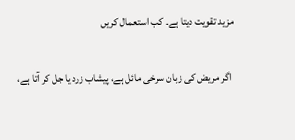مزید تقویت دیتا ہے۔ کب استعمال کریں

 اگر مریض کی زبان سرخی مائل ہے، پیشاب زرد یا جل کر آتا ہے،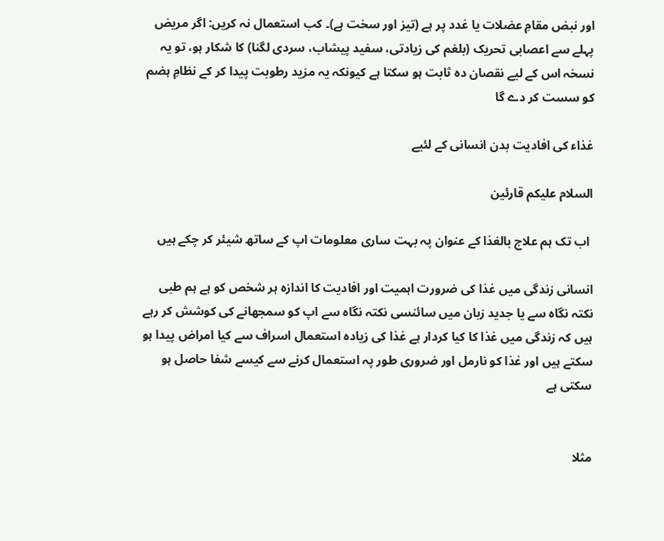اور نبض مقامِ عضلات یا غدد پر ہے (تیز اور سخت ہے)۔ کب استعمال نہ کریں: اگر مریض پہلے سے اعصابی تحریک (بلغم کی زیادتی، سفید پیشاب، سردی لگنا) کا شکار ہو، تو یہ نسخہ اس کے لیے نقصان دہ ثابت ہو سکتا ہے کیونکہ یہ مزید رطوبت پیدا کر کے نظامِ ہضم کو سست کر دے گا

غذاء کی افادیت بدن انسانی کے لئیے

السلام علیکم قارئین

 اب تک ہم علاج بالغذا کے عنوان پہ بہت ساری معلومات اپ کے ساتھ شیئر کر چکے ہیں

انسانی زندگی میں غذا کی ضرورت اہمیت اور افادیت کا اندازہ ہر شخص کو ہے ہم طبی نکتہ نگاہ سے یا جدید زبان میں سائنسی نکتہ نگاہ سے اپ کو سمجھانے کی کوشش کر رہے ہیں کہ زندگی میں غذا کا کیا کردار ہے غذا کی زیادہ استعمال اسراف سے کیا امراض پیدا ہو سکتے ہیں اور غذا کو نارمل اور ضروری طور پہ استعمال کرنے سے کیسے شفا حاصل ہو سکتی ہے


مثلا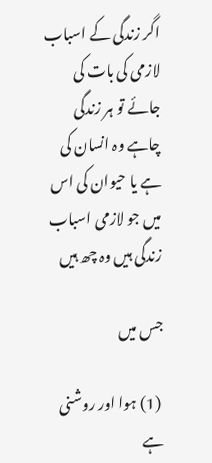اگر زندگی کے اسباب لازمی کی بات کی جائے تو ہر زندگی چاہے وہ انسان کی ہے یا حیوان کی اس میں جو لازمی اسباب زندگی ہیں وہ چھ ہیں

جس میں

 (1) ہوا اور روشنی ہے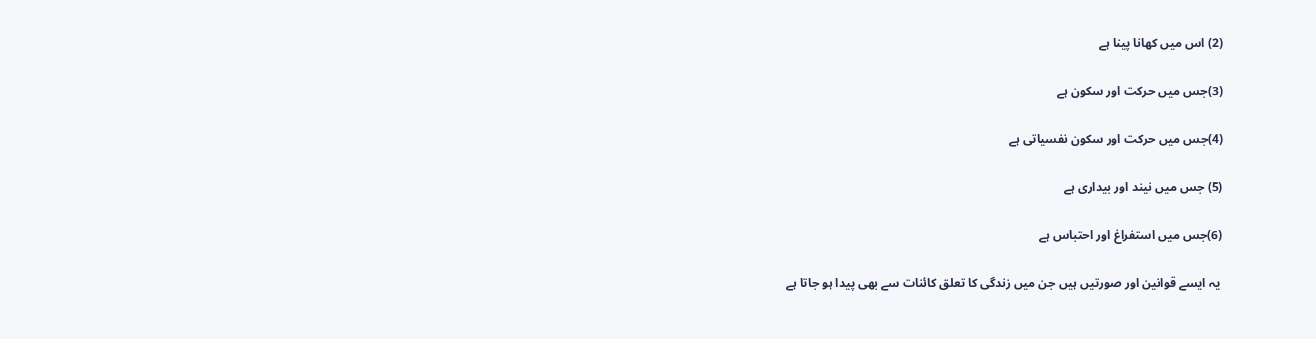(2) اس میں کھانا پینا ہے

(3)جس میں حرکت اور سکون ہے

(4)جس میں حرکت اور سکون نفسیاتی ہے

(5) جس میں نیند اور بیداری ہے

(6)جس میں استفراغ اور احتباس ہے

 یہ ایسے قوانین اور صورتیں ہیں جن میں زندگی کا تعلق کائنات سے بھی پیدا ہو جاتا ہے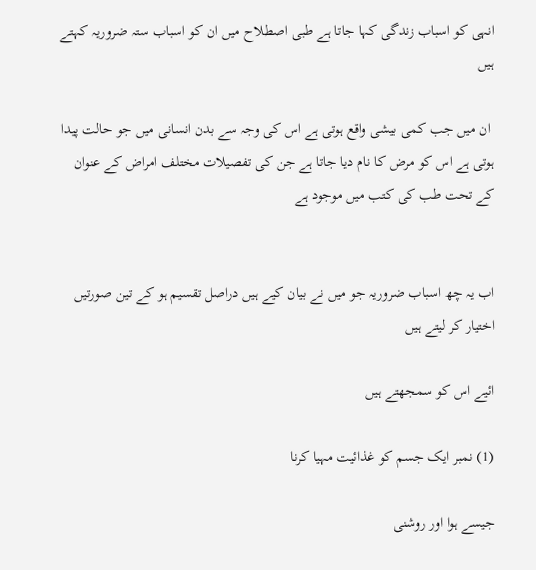انہی کو اسباب زندگی کہا جاتا ہے طبی اصطلاح میں ان کو اسباب ستہ ضروریہ کہتے ہیں

 ان میں جب کمی بیشی واقع ہوتی ہے اس کی وجہ سے بدن انسانی میں جو حالت پیدا ہوتی ہے اس کو مرض کا نام دیا جاتا ہے جن کی تفصیلات مختلف امراض کے عنوان کے تحت طب کی کتب میں موجود ہے


اب یہ چھ اسباب ضروریہ جو میں نے بیان کیے ہیں دراصل تقسیم ہو کے تین صورتیں اختیار کر لیتے ہیں

ائیے اس کو سمجھتے ہیں

(1) نمبر ایک جسم کو غذائیت مہیا کرنا

جیسے ہوا اور روشنی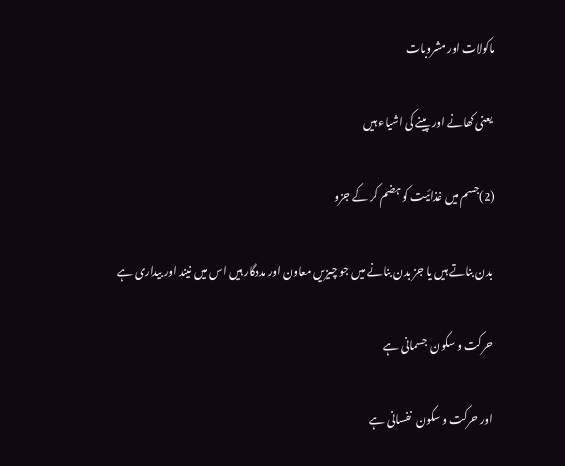ماکولات اور مشروبات

 یعنی کھانے اور پینے کی اشیاء ہیں

(2)جسم میں غذائیت کو ہضم کر کے جزو

 بدن بناتے ہیں یا جز بدن بنانے میں جو چیزیں معاون اور مددگار ہیں اس میں نیند اور بیداری ہے

 حرکت و سکون  جسمانی ہے

 اور حرکت و سکون  نفسانی ہے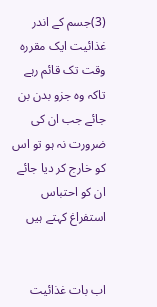(3)جسم کے اندر غذائیت ایک مقررہ وقت تک قائم رہے تاکہ وہ جزو بدن بن جائے جب ان کی ضرورت نہ ہو تو اس کو خارج کر دیا جائے ان کو احتباس استفراغ کہتے ہیں


اب بات غذائیت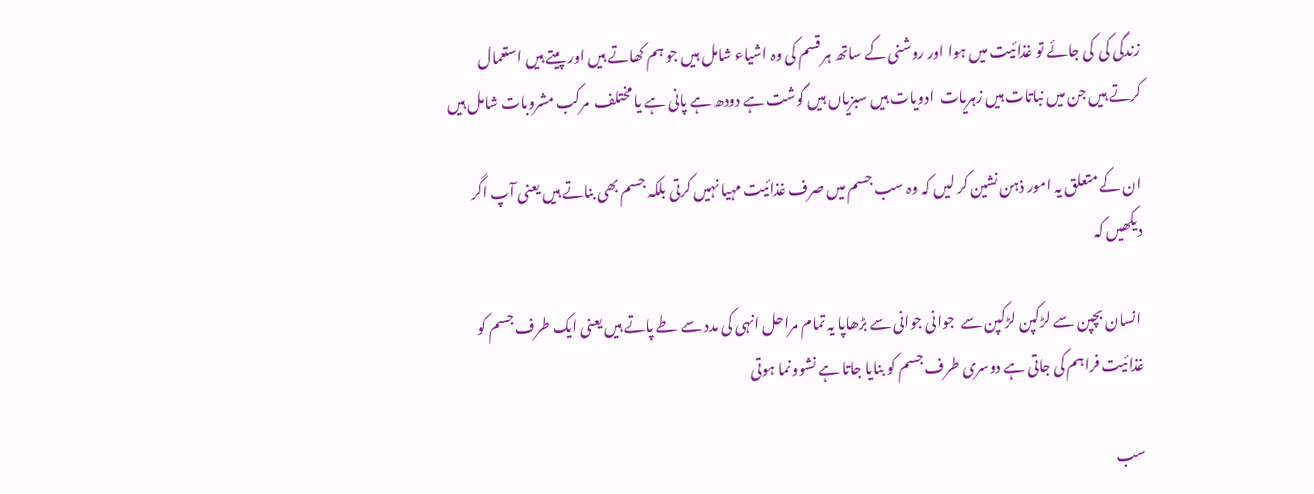زندگی کی  کی جائے تو غذائیت میں ہوا اور روشنی کے ساتھ ہر قسم کی وہ اشیاء شامل ہیں جو ہم کھاتے ہیں اور پیتے ہیں استعمال کرتے ہیں جن میں نباتات ہیں زہریات  ادویات ہیں سبزیاں ہیں گوشت ہے دودھ ہے پانی ہے یا مختلف  مرکب مشروبات شامل ہیں

ان کے متعلق یہ امور ذہن نشین کر لیں کہ وہ سب جسم میں صرف غذائیت مہیا نہیں کرتی بلکہ جسم بھی بناتے ہیں یعنی آپ اگر دیکھیں کہ

 انسان بچپن سے لڑکپن لڑکپن سے  جوانی جوانی سے بڑھاپا یہ تمام مراحل انہی کی مدد سے طے پاتے ہیں یعنی ایک طرف جسم کو غذائیت فراہم کی جاتی ہے دوسری طرف جسم کو بنایا جاتا ہے نشوونما ہوتی

سب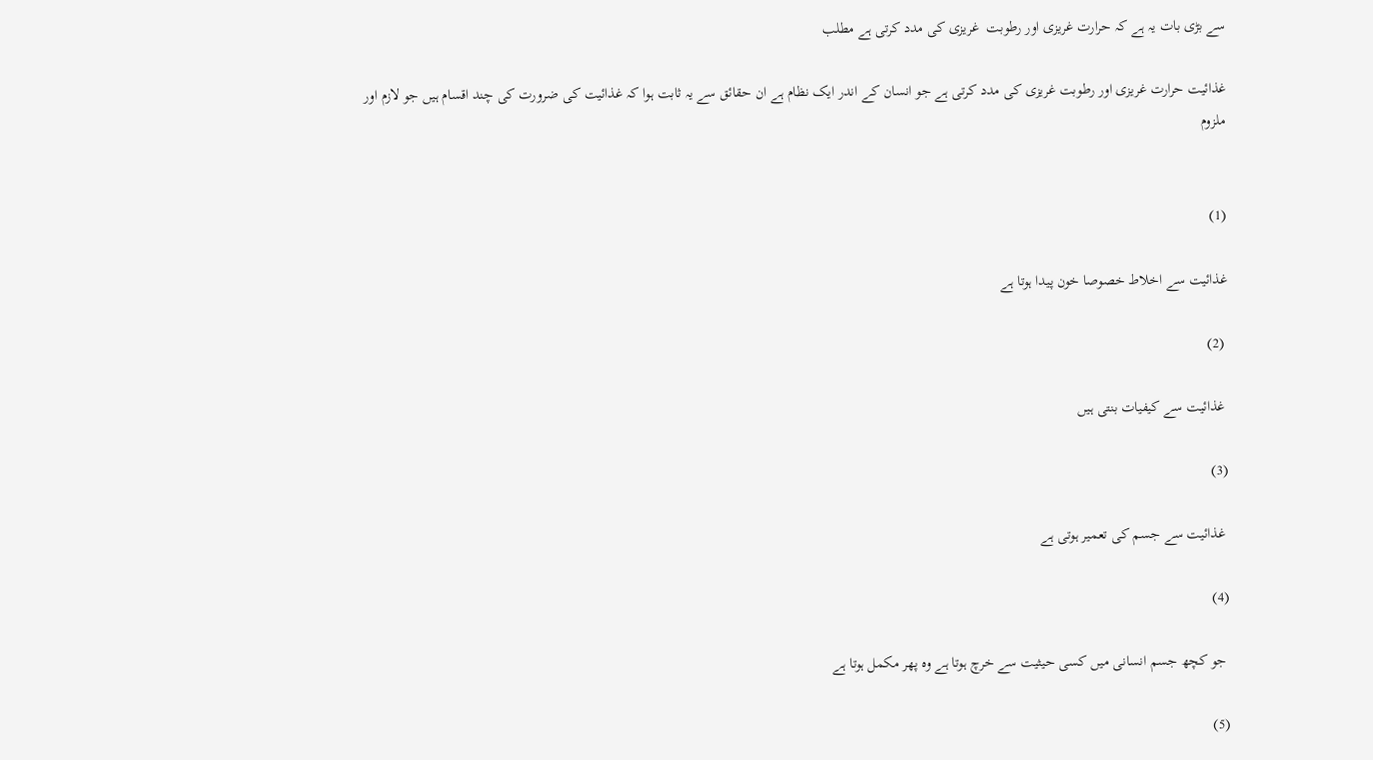سے بڑی بات یہ ہے کہ حرارت غریزی اور رطوبت  غریزی کی مدد کرتی ہے مطلب

غذائیت حرارت غریزی اور رطوبت غریزی کی مدد کرتی ہے جو انسان کے اندر ایک نظام ہے ان حقائق سے یہ ثابت ہوا کہ غذائیت کی ضرورت کی چند اقسام ہیں جو لازم اور ملزوم


(1)

غذائیت سے اخلاط خصوصا خون پیدا ہوتا ہے

 (2)

 غذائیت سے کیفیات بنتی ہیں

(3)

 غذائیت سے جسم کی تعمیر ہوتی ہے

(4)

 جو کچھ جسم انسانی میں کسی حیثیت سے خرچ ہوتا ہے وہ پھر مکمل ہوتا ہے

(5)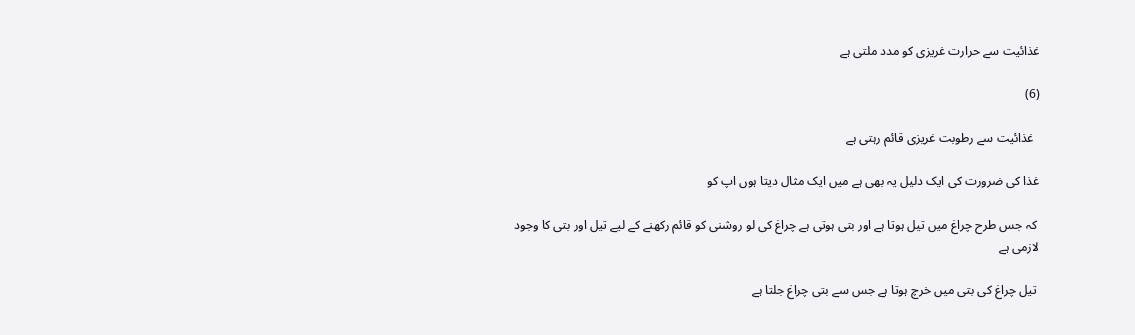غذائیت سے حرارت غریزی کو مدد ملتی ہے

(6)

  غذائیت سے رطوبت غریزی قائم رہتی ہے

غذا کی ضرورت کی ایک دلیل یہ بھی ہے میں ایک مثال دیتا ہوں اپ کو

 کہ جس طرح چراغ میں تیل ہوتا ہے اور بتی ہوتی ہے چراغ کی لو روشنی کو قائم رکھنے کے لیے تیل اور بتی کا وجود لازمی ہے

 تیل چراغ کی بتی میں خرچ ہوتا ہے جس سے بتی چراغ جلتا ہے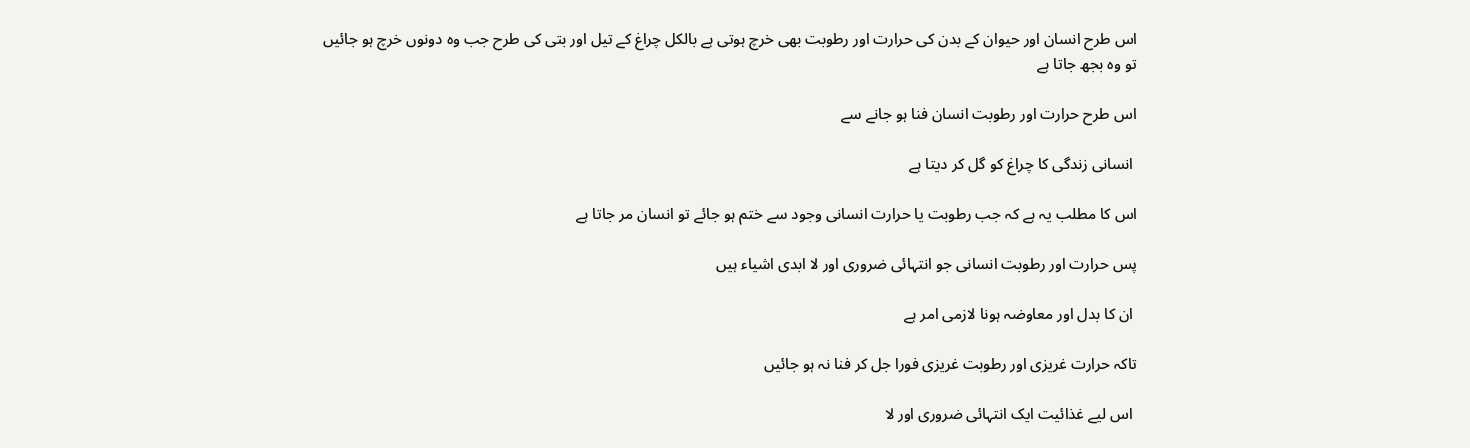اس طرح انسان اور حیوان کے بدن کی حرارت اور رطوبت بھی خرچ ہوتی ہے بالکل چراغ کے تیل اور بتی کی طرح جب وہ دونوں خرچ ہو جائیں تو وہ بجھ جاتا ہے

اس طرح حرارت اور رطوبت انسان فنا ہو جانے سے

 انسانی زندگی کا چراغ کو گل کر دیتا ہے

اس کا مطلب یہ ہے کہ جب رطوبت یا حرارت انسانی وجود سے ختم ہو جائے تو انسان مر جاتا ہے

پس حرارت اور رطوبت انسانی جو انتہائی ضروری اور لا ابدی اشیاء ہیں

 ان کا بدل اور معاوضہ ہونا لازمی امر ہے

تاکہ حرارت غریزی اور رطوبت غریزی فورا جل کر فنا نہ ہو جائیں

 اس لیے غذائیت ایک انتہائی ضروری اور لا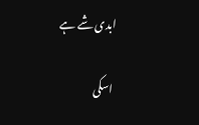ابدی شے ہے

 اسکی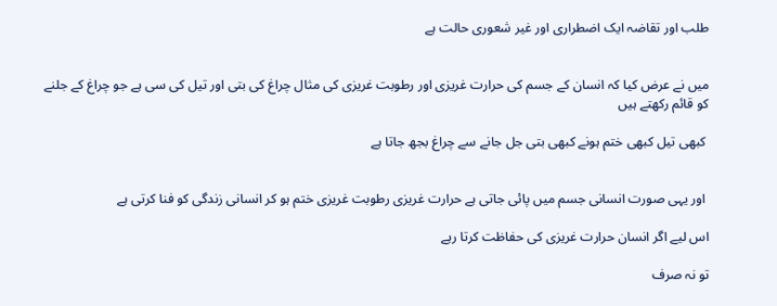طلب اور تقاضہ ایک اضطراری اور غیر شعوری حالت ہے


میں نے عرض کیا کہ انسان کے جسم کی حرارت غریزی اور رطوبت غریزی کی مثال چراغ کی بتی اور تیل کی سی ہے جو چراغ کے جلنے کو قائم رکھتے ہیں

 کبھی تیل کبھی ختم ہونے کبھی بتی جل جانے سے چراغ بجھ جاتا ہے


 اور یہی صورت انسانی جسم میں پائی جاتی ہے حرارت غریزی رطوبت غریزی ختم ہو کر انسانی زندگی کو فنا کرتی ہے

اس لیے اگر انسان حرارت غریزی کی حفاظت کرتا رہے

تو نہ صرف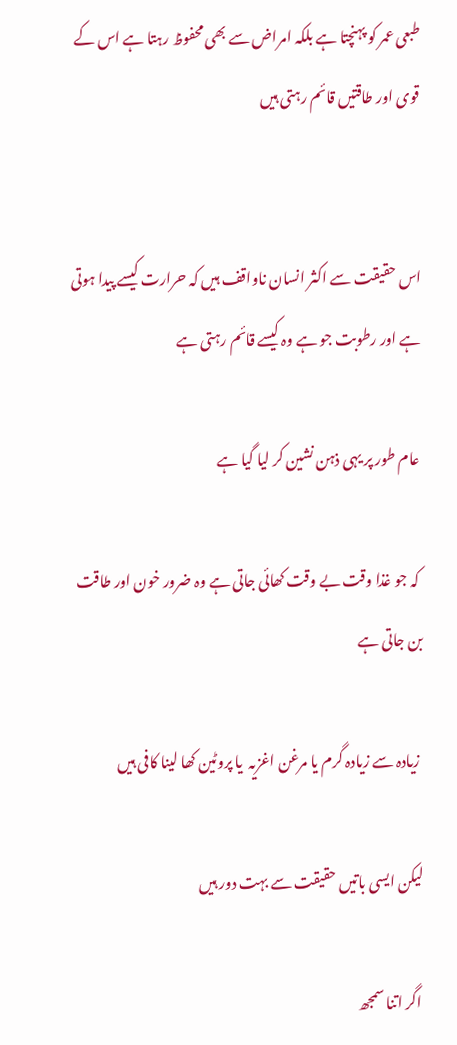طبعی عمر کو پہنچتا ہے بلکہ امراض سے بھی محفوظ رہتا ہے اس کے قوی اور طاقتیں قائم رہتی ہیں


اس حقیقت سے اکثر انسان ناواقف ہیں کہ حرارت کیسے پیدا ہوتی ہے اور رطوبت جو ہے وہ کیسے قائم رہتی ہے

 عام طور پر یہی ذہن نشین کر لیا گیا ہے

 کہ جو غذا وقت بے وقت کھائی جاتی ہے وہ ضرور خون اور طاقت بن جاتی ہے

 زیادہ سے زیادہ گرم یا مرغن اغزیہ  یا پروٹین کھا لینا کافی ہیں

لیکن ایسی باتیں حقیقت سے بہت دور ہیں

 اگر اتنا سمجھ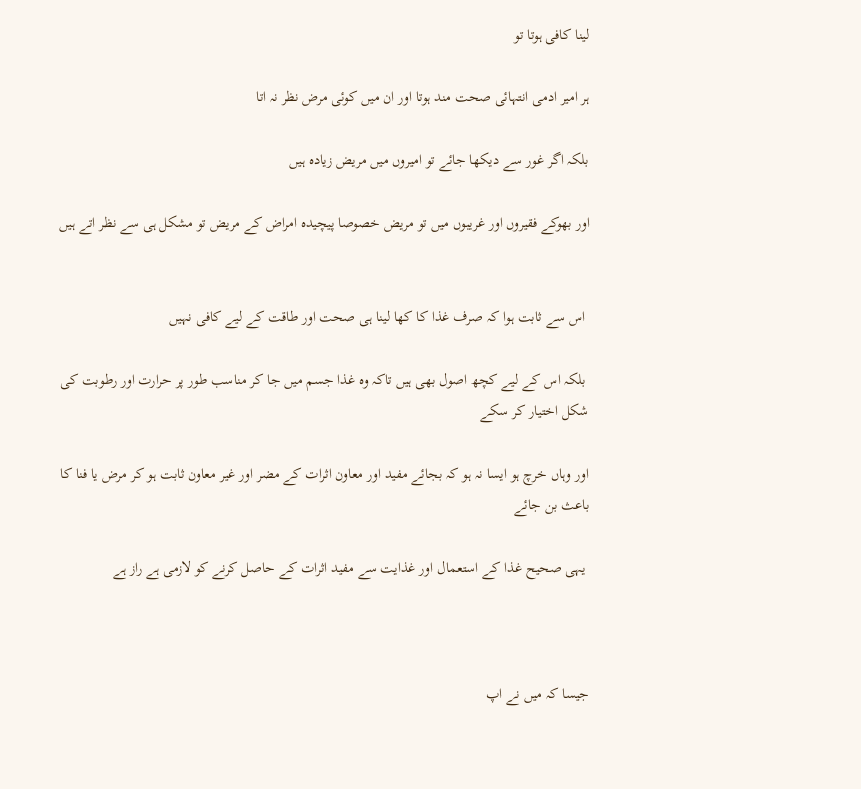لینا کافی ہوتا تو

ہر امیر ادمی انتہائی صحت مند ہوتا اور ان میں کوئی مرض نظر نہ اتا

بلکہ اگر غور سے دیکھا جائے تو امیروں میں مریض زیادہ ہیں

اور بھوکے فقیروں اور غریبوں میں تو مریض خصوصا پیچیدہ امراض کے مریض تو مشکل ہی سے نظر اتے ہیں


 اس سے ثابت ہوا کہ صرف غذا کا کھا لینا ہی صحت اور طاقت کے لیے کافی نہیں

 بلکہ اس کے لیے کچھ اصول بھی ہیں تاکہ وہ غذا جسم میں جا کر مناسب طور پر حرارت اور رطوبت کی شکل اختیار کر سکے

اور وہاں خرچ ہو ایسا نہ ہو کہ بجائے مفید اور معاون اثرات کے مضر اور غیر معاون ثابت ہو کر مرض یا فنا کا باعث بن جائے

 یہی صحیح غذا کے استعمال اور غذایت سے مفید اثرات کے حاصل کرنے کو لازمی ہے راز ہے



جیسا کہ میں نے اپ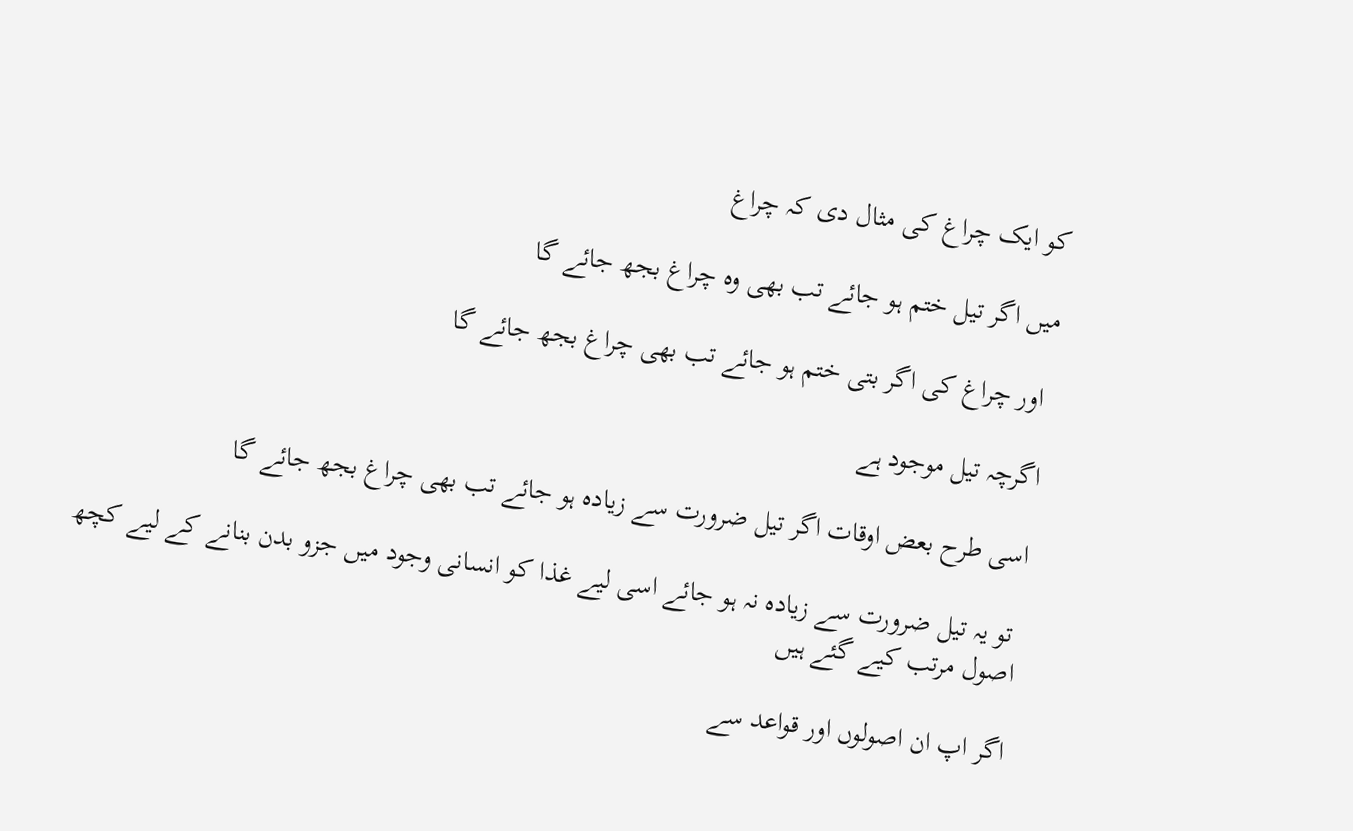کو ایک چراغ کی مثال دی کہ چراغ

میں اگر تیل ختم ہو جائے تب بھی وہ چراغ بجھ جائے گا

 اور چراغ کی اگر بتی ختم ہو جائے تب بھی چراغ بجھ جائے گا

اگرچہ تیل موجود ہے

اسی طرح بعض اوقات اگر تیل ضرورت سے زیادہ ہو جائے تب بھی چراغ بجھ جائے گا

 تو یہ تیل ضرورت سے زیادہ نہ ہو جائے اسی لیے غذا کو انسانی وجود میں جزو بدن بنانے کے لیے کچھ اصول مرتب کیے گئے ہیں

اگر اپ ان اصولوں اور قواعد سے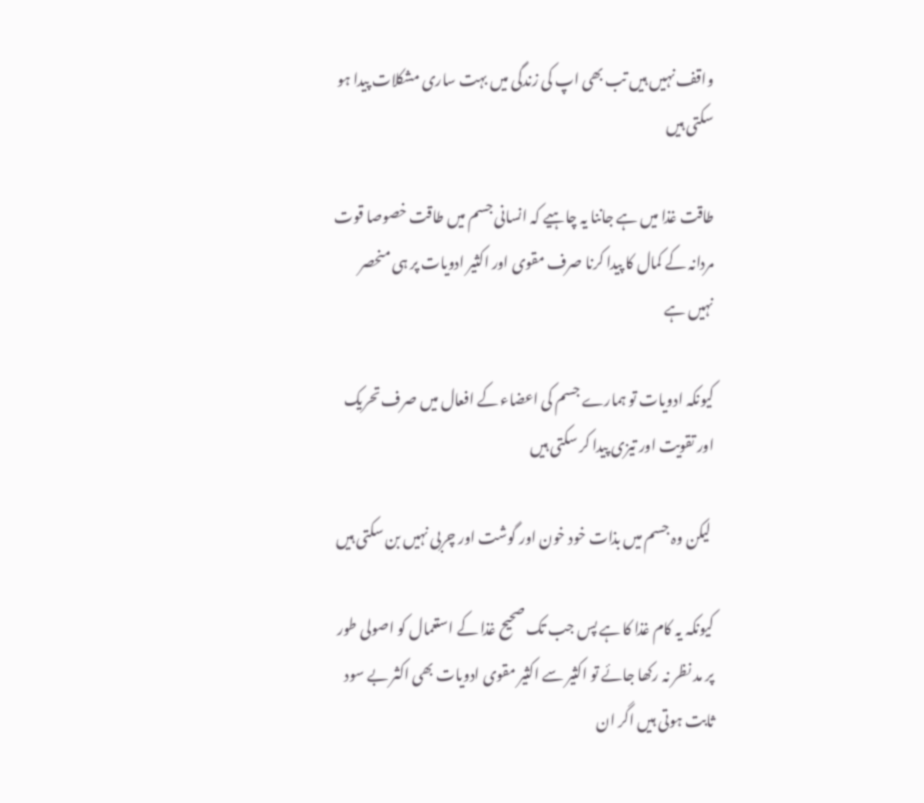واقف نہیں ہیں تب بھی اپ کی زندگی میں بہت ساری مشکلات پیدا ہو سکتی ہیں

طاقت غذا میں ہے جاننا یہ چاہیے کہ انسانی جسم میں طاقت خصوصا قوت مردانہ کے کمال کا پیدا کرنا صرف مقوی اور اکثیر ادویات پر ہی منحصر نہیں ہے

کیونکہ ادویات تو ہمارے جسم کی اعضاء کے افعال میں صرف تحریک اور تقویت اور تیزی پیدا کر سکتی ہیں

 لیکن وہ جسم میں بذات خود خون اور گوشت اور چربی نہیں بن سکتی ہیں

کیونکہ یہ کام غذا کا ہے پس جب تک صحیح غذا کے استعمال کو اصولی طور پر مد نظر نہ رکھا جائے تو اکثیر سے اکثیر مقوی ادویات بھی اکثر بے سود ثابت ہوتی ہیں اگر ان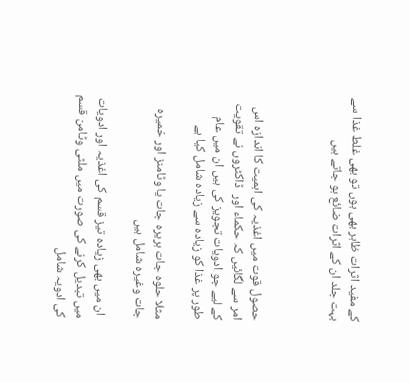کے مفید اثرات ظاہر بھی ہوں تو بھی غلط غذا سے بہت جلد ان کے اثرات ضائع ہو جاتے ہیں



حصول قوت میں اغذیہ کی اہمیت کا اندازہ اس امر سے لگائیں کہ حکماء اور  ڈاکٹروں نے تقویت کے لیے جو ادویات تجویز کی ہیں ان میں عام طور پر غذا کو زیادہ سے زیادہ شامل کیا ہے

مثلا حلوہ جات ہریرہ جات یا وٹامنز اور خمیرہ جات وغیرہ شامل ہیں

 ان میں بھی زیادہ تیز قسم کی اغذیہ اور ادویات میں تبدیل کرنے کی صورت میں ملٹی وٹامن قسم کی ادویہ شامل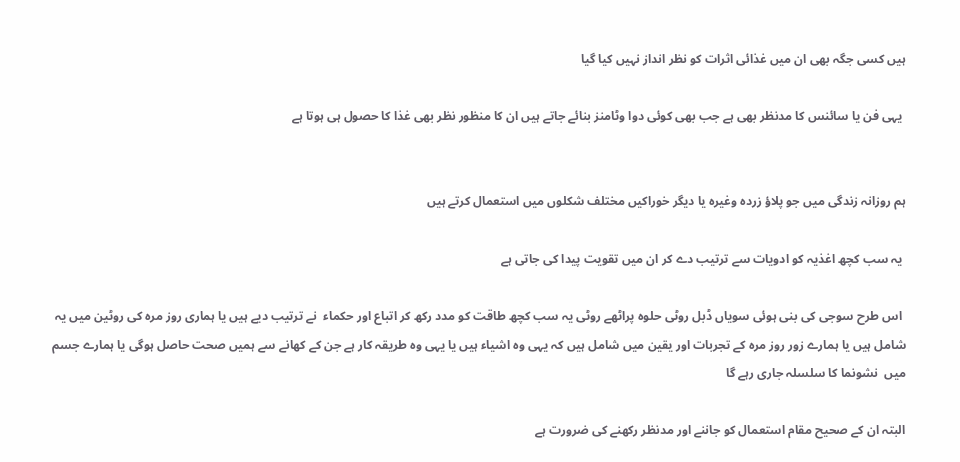ہیں کسی جگہ بھی ان میں غذائی اثرات کو نظر انداز نہیں کیا گیا

 یہی فن یا سائنس کا مدنظر بھی ہے جب بھی کوئی دوا وٹامنز بنائے جاتے ہیں ان کا منظور نظر بھی غذا کا حصول ہی ہوتا ہے


ہم روزانہ زندگی میں جو پلاؤ زردہ وغیرہ یا دیگر خوراکیں مختلف شکلوں میں استعمال کرتے ہیں

 یہ سب کچھ اغذیہ کو ادویات سے ترتیب دے کر ان میں تقویت پیدا کی جاتی ہے

 اس طرح سوجی کی بنی ہوئی سویاں ڈبل روٹی حلوہ پراٹھے روٹی یہ سب کچھ طاقت کو مدد رکھ کر اتباع اور حکماء  نے ترتیب دیے ہیں یا ہماری روز مرہ کی روٹین میں یہ شامل ہیں یا ہمارے زور روز مرہ کے تجربات اور یقین میں شامل ہیں کہ یہی وہ اشیاء ہیں یا یہی وہ طریقہ کار ہے جن کے کھانے سے ہمیں صحت حاصل ہوگی یا ہمارے جسم میں  نشونما کا سلسلہ جاری رہے گا

البتہ ان کے صحیح مقام استعمال کو جاننے اور مدنظر رکھنے کی ضرورت ہے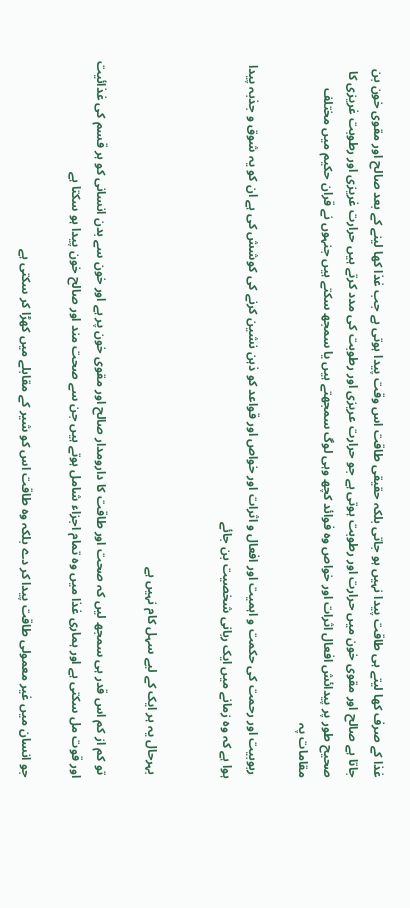غذا کے صرف کھا لیتے ہی طاقت پیدا نہیں ہو جاتی بلکہ حقیقی طاقت اس وقت پیدا ہوتی ہے جب غذا کھا لینے کے بعد صالح اور مقوی خون بن جاتا ہے صالح اور مقوی خون میں حرارت اور رطوبت ہوتی ہے جو حرارت عریزی اور رطوبت کی مدد کرتے ہیں حرارت غریزی اور رطوبت غریزی کا صحیح طور پر پیدائش افعال اثرات اور خواص وہ فوائد کچھ وہی لوگ سمجھتے ہیں یا سمجھ سکتے ہیں جنہوں نے قران حکیم میں مختلف مقامات پہ

 ربوبیت اور رحمت کی حکمت و اہمیت اور افعال و اثرات اور خواص اور قواعد کو ذہن نشین کرنے کی کوشش کی ہے ان کو یہ شوق و جذبہ پیدا ہوا ہے کہ وہ زمانے میں ایک ربانی شخصیت بن جائے


 بہرحال یہ ہر ایک کے لیے سہل کام نہیں ہے

 تو کم از کم اس قدر ہی سمجھ لیں کہ صحت اور طاقت کا دارومدار صالح اور مقوی خون پر ہے اور خون سے بدن انسانی کو ہر قسم کی غذائیت اور قوت مل سکتی ہے اور ہماری غذا میں وہ تمام اجزاء شامل ہوتے ہیں جن سے صحت مند اور صالح خون پیدا ہو سکتا ہے

جو انسان میں غیر معمولی طاقت پیدا کر دے بلکہ وہ طاقت اس کو شیر کے مقابلے میں کھڑا کر سکتی ہے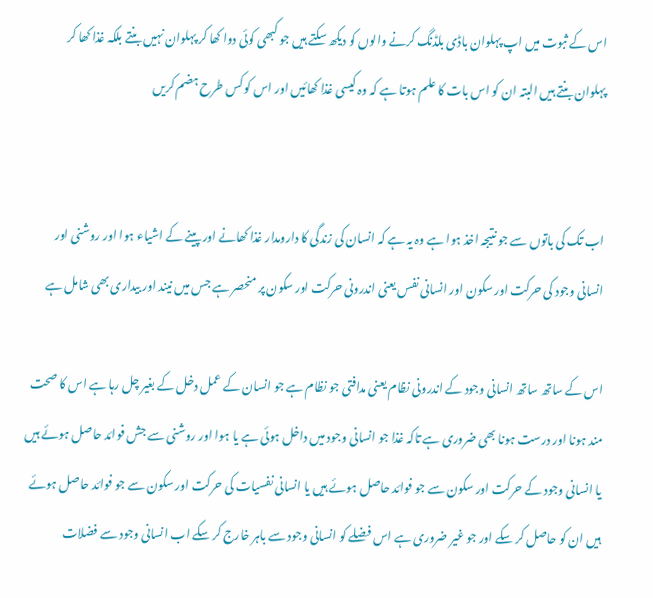اس کے ثبوت میں اپ پہلوان باڈی بلڈنگ کرنے والوں کو دیکھ سکتے ہیں جو کبھی کوئی دوا کھا کر پہلوان نہیں بنتے بلکہ غذا کھا کر پہلوان بنتے ہیں البتہ ان کو اس بات کا علم ہوتا ہے کہ وہ کیسی غذا کھائیں اور اس کو کس طرح ہضم کریں


اب تک کی باتوں سے جو نتیجہ اخذ ہوا ہے وہ یہ ہے کہ انسان کی زندگی کا دارومدار غذا کھانے اور پینے کے اشیاء ہوا اور روشنی اور انسانی وجود کی حرکت اور سکون اور انسانی نفس یعنی اندرونی حرکت اور سکون پر منحصر ہے جس میں نیند اور بیداری بھی شامل ہے

اس کے ساتھ ساتھ انسانی وجود کے اندرونی نظام یعنی مدافتی جو نظام ہے جو انسان کے عمل دخل کے بغیر چل رہا ہے اس کا صحت مند ہونا اور درست ہونا بھی ضروری ہے تاکہ غذا جو انسانی وجود میں داخل ہوئی ہے یا ہوا اور روشنی سے جش فوائد حاصل ہوئے ہیں یا انسانی وجود کے حرکت اور سکون سے جو فوائد حاصل ہوئے ہیں یا انسانی نفسیات کی حرکت اور سکون سے جو فوائد حاصل ہوئے ہیں ان کو حاصل کر سکے اور جو غیر ضروری ہے اس فضلے کو انسانی وجود سے باہر خارج کر سکے اب انسانی وجود سے فضلات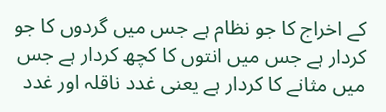کے اخراج کا جو نظام ہے جس میں گردوں کا جو کردار ہے جس میں انتوں کا کچھ کردار ہے جس میں مثانے کا کردار ہے یعنی غدد ناقلہ اور غدد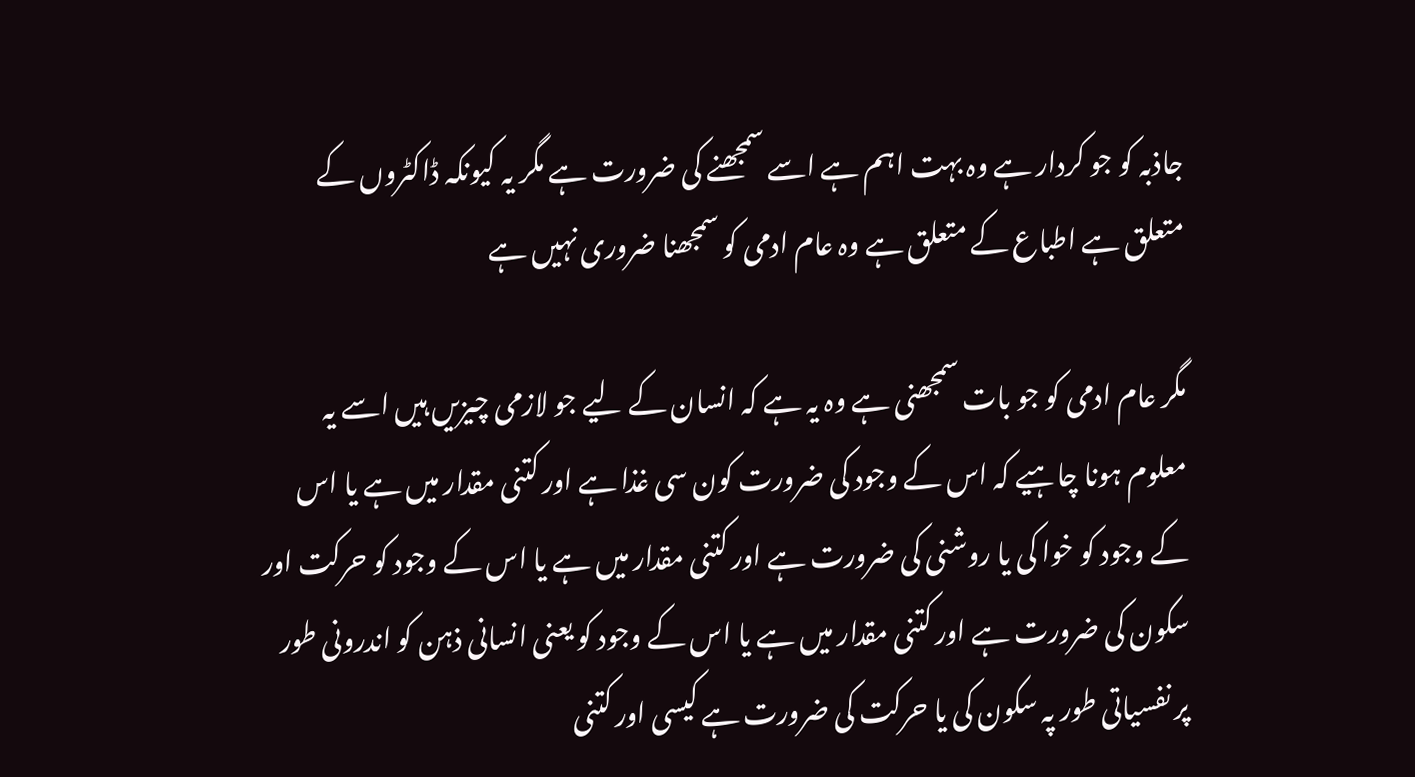جاذبہ کو جو کردار ہے وہ بہت اہم ہے اسے سمجھنے کی ضرورت ہے مگر یہ کیونکہ ڈاکٹروں کے متعلق ہے اطباع کے متعلق ہے وہ عام ادمی کو سمجھنا ضروری نہیں ہے

مگر عام ادمی کو جو بات سمجھنی ہے وہ یہ ہے کہ انسان کے لیے جو لازمی چیزیں ہیں اسے یہ معلوم ہونا چاہیے کہ اس کے وجود کی ضرورت کون سی غذا ہے اور کتنی مقدار میں ہے یا اس کے وجود کو خوا کی یا روشنی کی ضرورت ہے اور کتنی مقدار میں ہے یا اس کے وجود کو حرکت اور سکون کی ضرورت ہے اور کتنی مقدار میں ہے یا اس کے وجود کو یعنی انسانی ذہن کو اندرونی طور پر نفسیاتی طور پہ سکون کی یا حرکت کی ضرورت ہے کیسی اور کتنی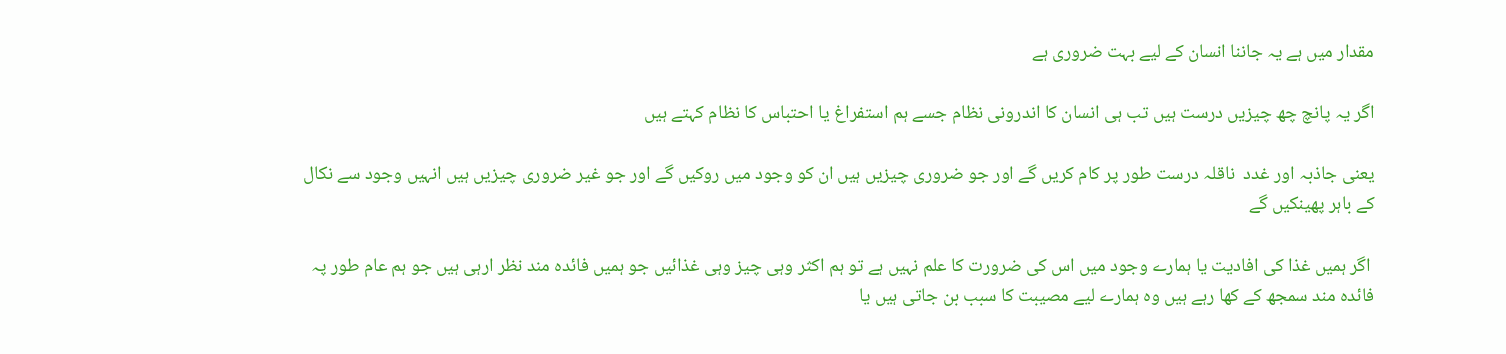مقدار میں ہے یہ جاننا انسان کے لیے بہت ضروری ہے

اگر یہ پانچ چھ چیزیں درست ہیں تب ہی انسان کا اندرونی نظام جسے ہم استفراغ یا احتباس کا نظام کہتے ہیں

یعنی جاذبہ اور غدد  ناقلہ درست طور پر کام کریں گے اور جو ضروری چیزیں ہیں ان کو وجود میں روکیں گے اور جو غیر ضروری چیزیں ہیں انہیں وجود سے نکال کے باہر پھینکیں گے

 اگر ہمیں غذا کی افادیت یا ہمارے وجود میں اس کی ضرورت کا علم نہیں ہے تو ہم اکثر وہی چیز وہی غذائیں جو ہمیں فائدہ مند نظر ارہی ہیں جو ہم عام طور پہ فائدہ مند سمجھ کے کھا رہے ہیں وہ ہمارے لیے مصیبت کا سبب بن جاتی ہیں یا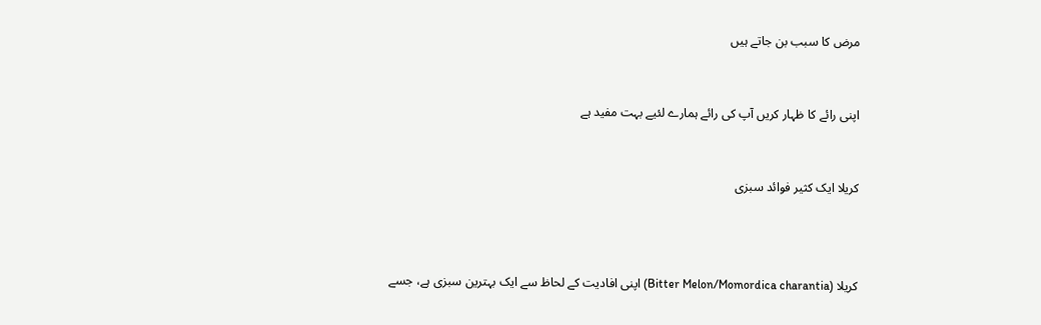مرض کا سبب بن جاتے ہیں


اپنی رائے کا ظہار کریں آپ کی رائے ہمارے لئیے بہت مفید ہے


کریلا ایک کثیر فوائد سبزی



کریلا (Bitter Melon/Momordica charantia) اپنی افادیت کے لحاظ سے ایک بہترین سبزی ہے، جسے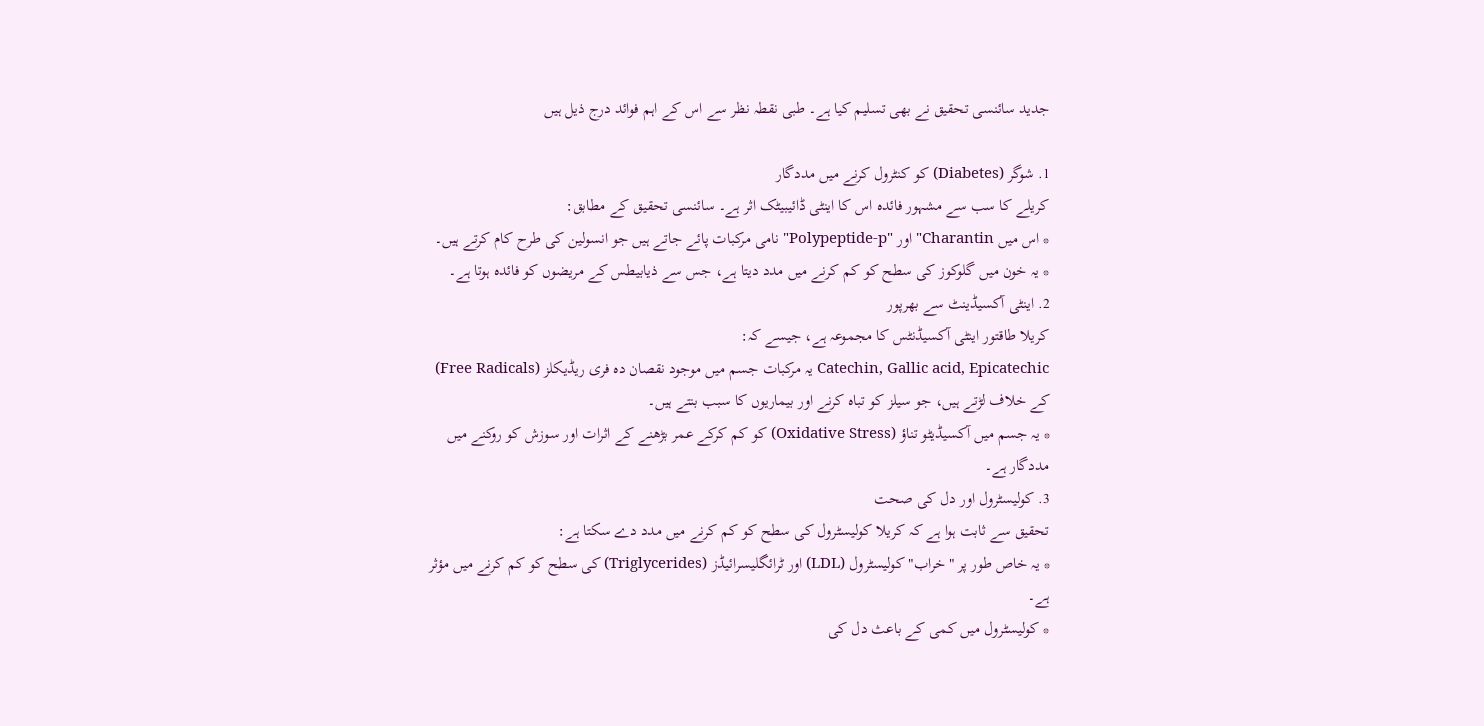جدید سائنسی تحقیق نے بھی تسلیم کیا ہے۔ طبی نقطہ نظر سے اس کے اہم فوائد درج ذیل ہیں

1. شوگر (Diabetes) کو کنٹرول کرنے میں مددگار
کریلے کا سب سے مشہور فائدہ اس کا اینٹی ڈائیبیٹک اثر ہے۔ سائنسی تحقیق کے مطابق:
* اس میں Charantin" اور "Polypeptide-p" نامی مرکبات پائے جاتے ہیں جو انسولین کی طرح کام کرتے ہیں۔
* یہ خون میں گلوکوز کی سطح کو کم کرنے میں مدد دیتا ہے، جس سے ذیابیطس کے مریضوں کو فائدہ ہوتا ہے۔
2. اینٹی آکسیڈینٹ سے بھرپور
کریلا طاقتور اینٹی آکسیڈنٹس کا مجموعہ ہے، جیسے کہ:
Catechin, Gallic acid, Epicatechic یہ مرکبات جسم میں موجود نقصان دہ فری ریڈیکلز (Free Radicals) کے خلاف لڑتے ہیں، جو سیلز کو تباہ کرنے اور بیماریوں کا سبب بنتے ہیں۔
* یہ جسم میں آکسیڈیٹو تناؤ (Oxidative Stress) کو کم کرکے عمر بڑھنے کے اثرات اور سوزش کو روکنے میں مددگار ہے۔
3. کولیسٹرول اور دل کی صحت
تحقیق سے ثابت ہوا ہے کہ کریلا کولیسٹرول کی سطح کو کم کرنے میں مدد دے سکتا ہے:
* یہ خاص طور پر "خراب" کولیسٹرول (LDL) اور ٹرائگلیسرائیڈز (Triglycerides) کی سطح کو کم کرنے میں مؤثر ہے۔
* کولیسٹرول میں کمی کے باعث دل کی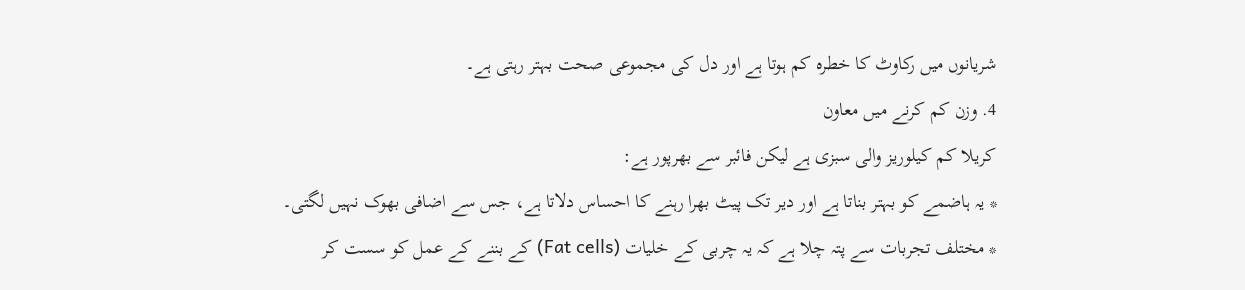شریانوں میں رکاوٹ کا خطرہ کم ہوتا ہے اور دل کی مجموعی صحت بہتر رہتی ہے۔
4. وزن کم کرنے میں معاون
کریلا کم کیلوریز والی سبزی ہے لیکن فائبر سے بھرپور ہے:
* یہ ہاضمے کو بہتر بناتا ہے اور دیر تک پیٹ بھرا رہنے کا احساس دلاتا ہے، جس سے اضافی بھوک نہیں لگتی۔
* مختلف تجربات سے پتہ چلا ہے کہ یہ چربی کے خلیات (Fat cells) کے بننے کے عمل کو سست کر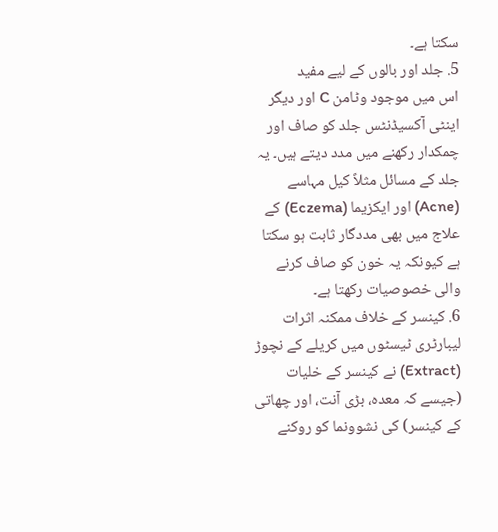سکتا ہے۔
5. جلد اور بالوں کے لیے مفید
اس میں موجود وٹامن C اور دیگر اینٹی آکسیڈنٹس جلد کو صاف اور چمکدار رکھنے میں مدد دیتے ہیں۔ یہ جلد کے مسائل مثلاً کیل مہاسے (Acne) اور ایکزیما (Eczema) کے علاج میں بھی مددگار ثابت ہو سکتا ہے کیونکہ یہ خون کو صاف کرنے والی خصوصیات رکھتا ہے۔
6. کینسر کے خلاف ممکنہ اثرات
لیبارٹری ٹیسٹوں میں کریلے کے نچوڑ (Extract) نے کینسر کے خلیات (جیسے کہ معدہ، بڑی آنت، اور چھاتی کے کینسر) کی نشوونما کو روکنے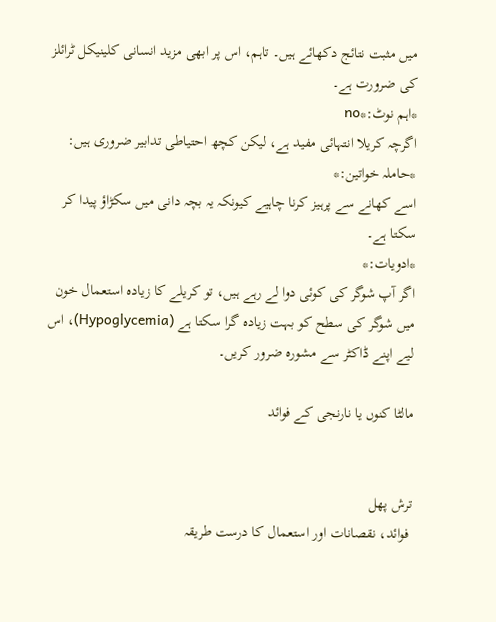میں مثبت نتائج دکھائے ہیں۔ تاہم، اس پر ابھی مزید انسانی کلینیکل ٹرائلز کی ضرورت ہے۔
*اہم نوٹ:*no
اگرچہ کریلا انتہائی مفید ہے، لیکن کچھ احتیاطی تدابیر ضروری ہیں:
*حاملہ خواتین:*
اسے کھانے سے پرہیز کرنا چاہیے کیونکہ یہ بچہ دانی میں سکڑاؤ پیدا کر سکتا ہے۔
*ادویات:*
اگر آپ شوگر کی کوئی دوا لے رہے ہیں، تو کریلے کا زیادہ استعمال خون میں شوگر کی سطح کو بہت زیادہ گرا سکتا ہے (Hypoglycemia)، اس لیے اپنے ڈاکٹر سے مشورہ ضرور کریں۔

مالٹا کنوں یا نارنجی کے فوائد


ترش پھل
 فوائد، نقصانات اور استعمال کا درست طریقہ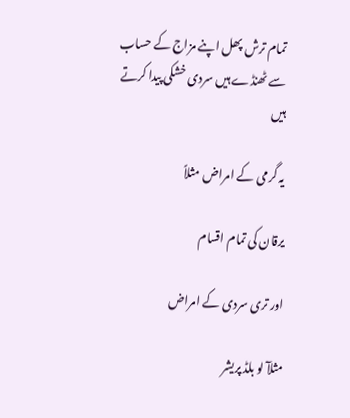تمام ترش پھل اپنے مزاج کے حساب سے ٹھنڈے ہیں سردی خشکی پیدا کرتے ہیں

یہ گرمی کے امراض مثلاً

یرقان کی تمام اقسام

اور تری سردی کے امراض

مثلآ لو بلڈ پریشر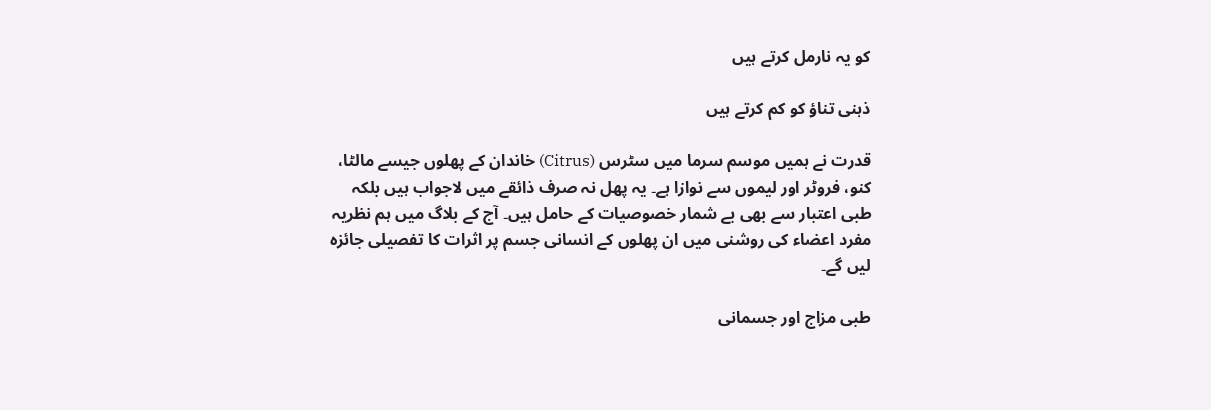کو یہ نارمل کرتے ہیں

ذہنی تناؤ کو کم کرتے ہیں

قدرت نے ہمیں موسم سرما میں سٹرس (Citrus) خاندان کے پھلوں جیسے مالٹا، کنو، فروٹر اور لیموں سے نوازا ہے۔ یہ پھل نہ صرف ذائقے میں لاجواب ہیں بلکہ طبی اعتبار سے بھی بے شمار خصوصیات کے حامل ہیں۔ آج کے بلاگ میں ہم نظریہ مفرد اعضاء کی روشنی میں ان پھلوں کے انسانی جسم پر اثرات کا تفصیلی جائزہ لیں گے۔

طبی مزاج اور جسمانی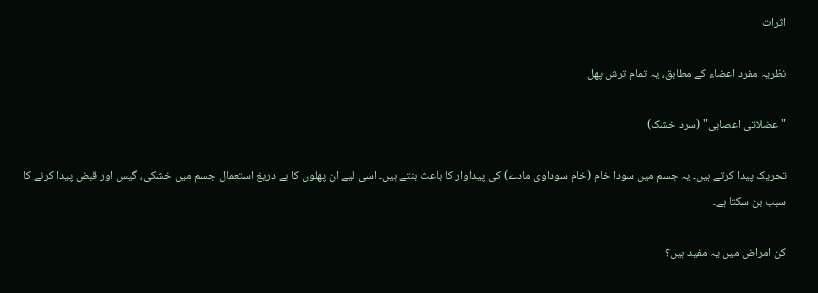اثرات

نظریہ مفرد اعضاء کے مطابق، یہ تمام ترش پھل

"عضلاتی اعصابی" (سرد خشک)

تحریک پیدا کرتے ہیں۔ یہ جسم میں سودا خام (خام سوداوی مادے) کی پیداوار کا باعث بنتے ہیں۔ اسی لیے ان پھلوں کا بے دریغ استعمال جسم میں خشکی، گیس اور قبض پیدا کرنے کا سبب بن سکتا ہے۔

کن امراض میں یہ مفید ہیں؟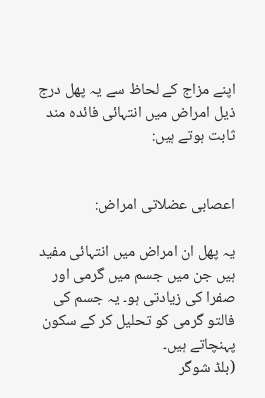اپنے مزاج کے لحاظ سے یہ پھل درج ذیل امراض میں انتہائی فائدہ مند ثابت ہوتے ہیں:


اعصابی عضلاتی امراض:

یہ پھل ان امراض میں انتہائی مفید ہیں جن میں جسم میں گرمی اور صفرا کی زیادتی ہو۔ یہ جسم کی فالتو گرمی کو تحلیل کر کے سکون پہنچاتے ہیں۔
(بلڈ شوگر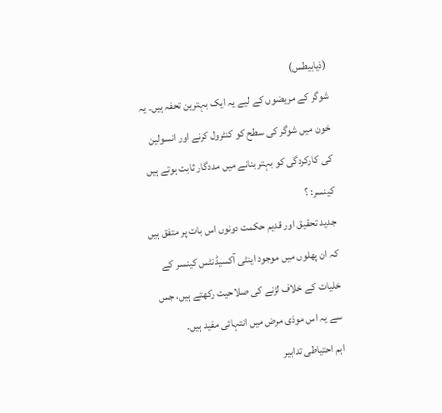(ذیابیطس)
شوگر کے مریضوں کے لیے یہ ایک بہترین تحفہ ہیں۔ یہ خون میں شوگر کی سطح کو کنٹرول کرنے اور انسولین کی کارکردگی کو بہتر بنانے میں مددگار ثابت ہوتے ہیں
کینسر: ؟
جدید تحقیق اور قدیم حکمت دونوں اس بات پر متفق ہیں کہ ان پھلوں میں موجود اینٹی آکسیڈنٹس کینسر کے خلیات کے خلاف لڑنے کی صلاحیت رکھتے ہیں، جس سے یہ اس موذی مرض میں انتہائی مفید ہیں۔
اہم احتیاطی تدابیر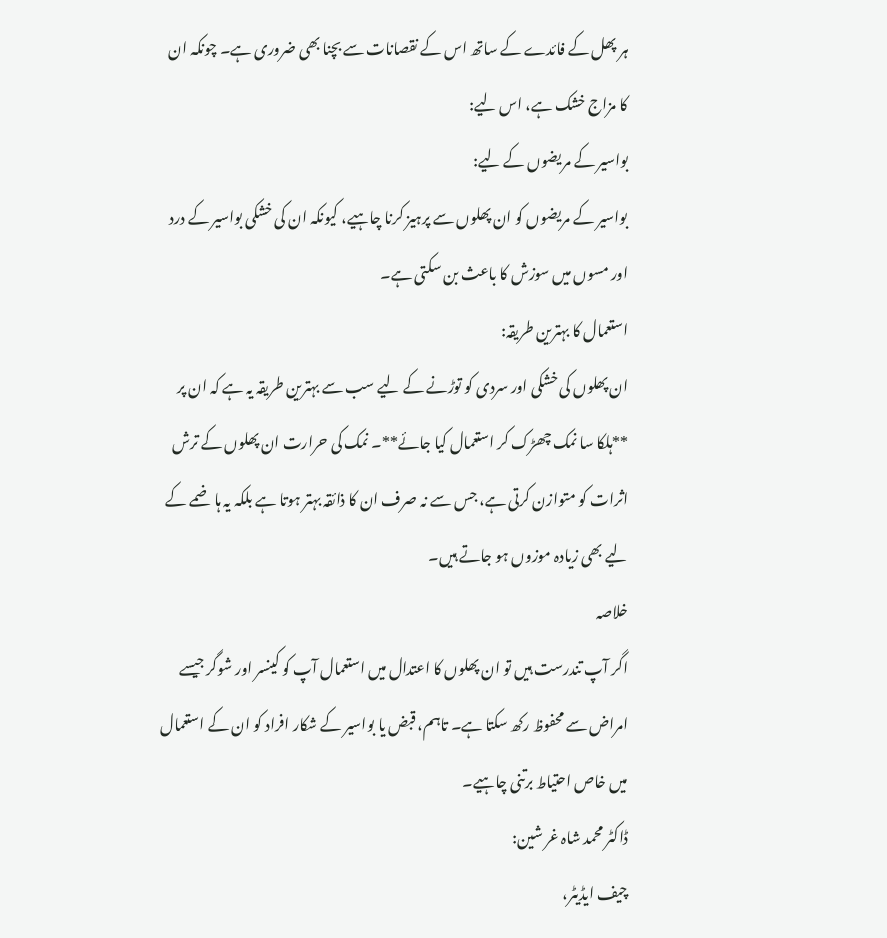ہر پھل کے فائدے کے ساتھ اس کے نقصانات سے بچنا بھی ضروری ہے۔ چونکہ ان کا مزاج خشک ہے، اس لیے:
بواسیر کے مریضوں کے لیے:
بواسیر کے مریضوں کو ان پھلوں سے پرہیز کرنا چاہیے، کیونکہ ان کی خشکی بواسیر کے درد اور مسوں میں سوزش کا باعث بن سکتی ہے۔
استعمال کا بہترین طریقہ:
ان پھلوں کی خشکی اور سردی کو توڑنے کے لیے سب سے بہترین طریقہ یہ ہے کہ ان پر **ہلکا سا نمک چھڑک کر استعمال کیا جائے**۔ نمک کی حرارت ان پھلوں کے ترش اثرات کو متوازن کرتی ہے، جس سے نہ صرف ان کا ذائقہ بہتر ہوتا ہے بلکہ یہ ہاضمے کے لیے بھی زیادہ موزوں ہو جاتے ہیں۔
خلاصہ
اگر آپ تندرست ہیں تو ان پھلوں کا اعتدال میں استعمال آپ کو کینسر اور شوگر جیسے امراض سے محفوظ رکھ سکتا ہے۔ تاہم، قبض یا بواسیر کے شکار افراد کو ان کے استعمال میں خاص احتیاط برتنی چاہیے۔
ڈاکٹر محمد شاہ غر شین:
چیف ایڈیٹر،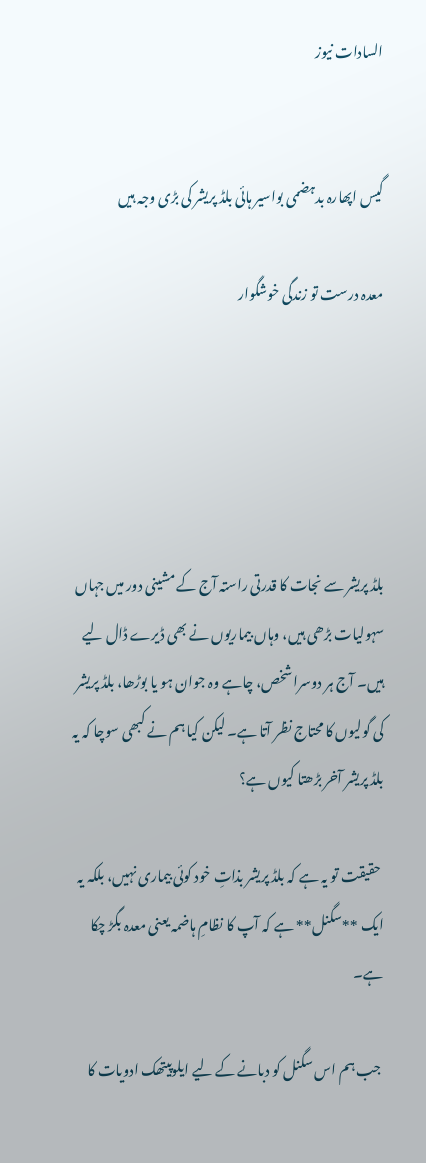السادات نیوز


گیس اپھارہ بدہضمی بواسیر ہائی بلڈ پریشر کی بڑی وجہ ہیں

معدہ درست تو زندگی خوشگوار





بلڈ پریشر سے نجات کا قدرتی راستہ آج کے مشینی دور میں جہاں سہولیات بڑھی ہیں، وہاں بیماریوں نے بھی ڈیرے ڈال لیے ہیں۔ آج ہر دوسرا شخص، چاہے وہ جوان ہو یا بوڑھا، بلڈ پریشر کی گولیوں کا محتاج نظر آتا ہے۔ لیکن کیا ہم نے کبھی سوچا کہ یہ بلڈ پریشر آخر بڑھتا کیوں ہے؟

 حقیقت تو یہ ہے کہ بلڈ پریشر بذاتِ خود کوئی بیماری نہیں، بلکہ یہ ایک **سگنل** ہے کہ آپ کا نظامِ ہاضمہ یعنی معدہ بگڑ چکا ہے۔

 جب ہم اس سگنل کو دبانے کے لیے ایلوپیتھک ادویات کا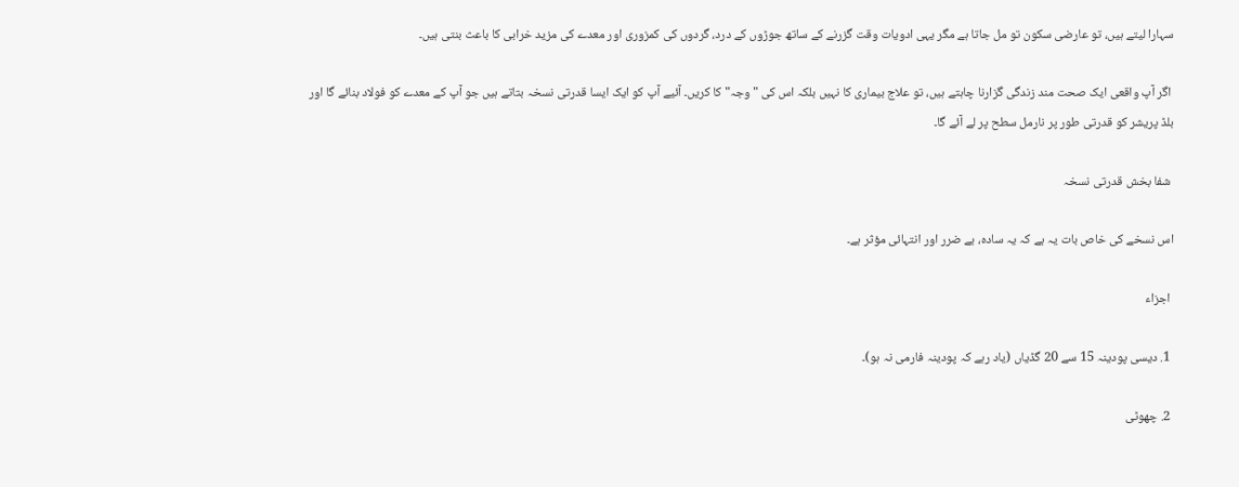سہارا لیتے ہیں، تو عارضی سکون تو مل جاتا ہے مگر یہی ادویات وقت گزرنے کے ساتھ جوڑوں کے درد، گردوں کی کمزوری اور معدے کی مزید خرابی کا باعث بنتی ہیں۔

 اگر آپ واقعی ایک صحت مند زندگی گزارنا چاہتے ہیں، تو علاج بیماری کا نہیں بلکہ اس کی "وجہ" کا کریں۔ آئیے آپ کو ایک ایسا قدرتی نسخہ بتاتے ہیں جو آپ کے معدے کو فولاد بنائے گا اور بلڈ پریشر کو قدرتی طور پر نارمل سطح پر لے آئے گا۔

 شفا بخش قدرتی نسخہ

اس نسخے کی خاص بات یہ ہے کہ یہ سادہ، بے ضرر اور انتہائی مؤثر ہے۔

 اجزاء

 1. دیسی پودینہ 15 سے 20 گڈیاں (یاد رہے کہ پودینہ فارمی نہ ہو)۔

 2. چھوٹی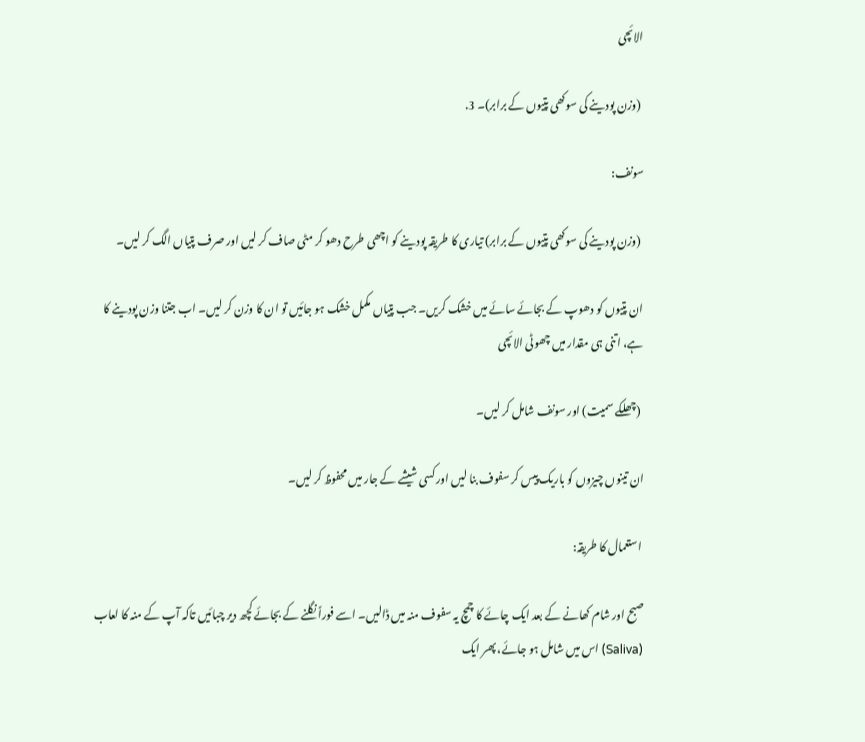الائچی

 (وزن پودینے کی سوکھی پتیوں کے برابر)۔ 3.

سونف:

 (وزن پودینے کی سوکھی پتیوں کے برابر) تیاری کا طریقہ پودینے کو اچھی طرح دھو کر مٹی صاف کر لیں اور صرف پتیاں الگ کر لیں۔

ان پتیوں کو دھوپ کے بجائے سائے میں خشک کریں۔ جب پتیاں مکمل خشک ہو جائیں تو ان کا وزن کر لیں۔ اب جتنا وزن پودینے کا ہے، اتنی ہی مقدار میں چھوٹی الائچی

 (چھلکے سمیت) اور سونف شامل کر لیں۔

ان تینوں چیزوں کو باریک پیس کر سفوف بنا لیں اور کسی شیشے کے جار میں محفوظ کر لیں۔

 استعمال کا طریقہ:

صبح اور شام کھانے کے بعد ایک چائے کا چمچ یہ سفوف منہ میں ڈالیں۔ اسے فوراً نگلنے کے بجائے کچھ دیر چبائیں تاکہ آپ کے منہ کا لعاب (Saliva) اس میں شامل ہو جائے، پھر ایک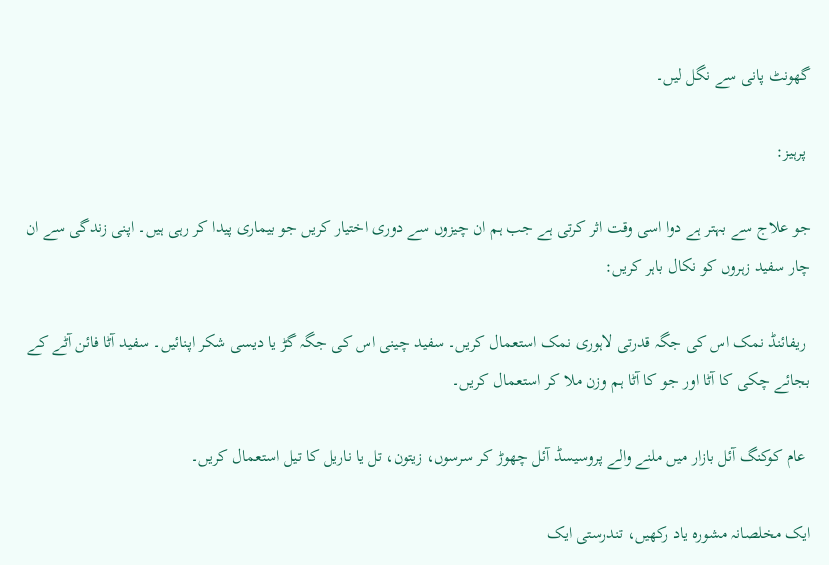گھونٹ پانی سے نگل لیں۔

 پرہیز:

جو علاج سے بہتر ہے دوا اسی وقت اثر کرتی ہے جب ہم ان چیزوں سے دوری اختیار کریں جو بیماری پیدا کر رہی ہیں۔ اپنی زندگی سے ان چار سفید زہروں کو نکال باہر کریں:

 ریفائنڈ نمک اس کی جگہ قدرتی لاہوری نمک استعمال کریں۔ سفید چینی اس کی جگہ گڑ یا دیسی شکر اپنائیں۔ سفید آٹا فائن آٹے کے بجائے چکی کا آٹا اور جو کا آٹا ہم وزن ملا کر استعمال کریں۔

 عام کوکنگ آئل بازار میں ملنے والے پروسیسڈ آئل چھوڑ کر سرسوں، زیتون، تل یا ناریل کا تیل استعمال کریں۔

ایک مخلصانہ مشورہ یاد رکھیں، تندرستی ایک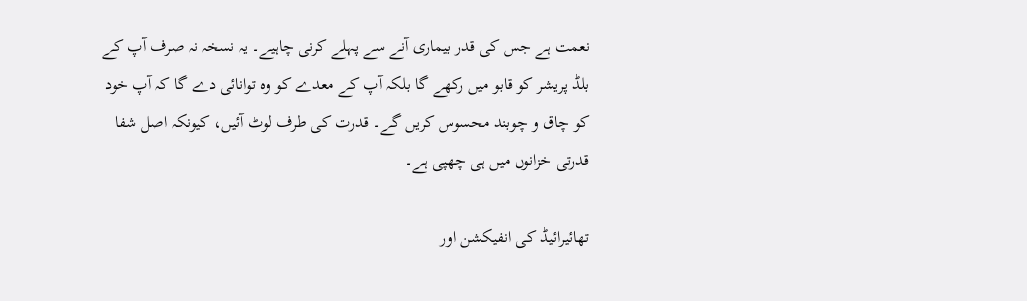نعمت ہے جس کی قدر بیماری آنے سے پہلے کرنی چاہیے۔ یہ نسخہ نہ صرف آپ کے بلڈ پریشر کو قابو میں رکھے گا بلکہ آپ کے معدے کو وہ توانائی دے گا کہ آپ خود کو چاق و چوبند محسوس کریں گے۔ قدرت کی طرف لوٹ آئیں، کیونکہ اصل شفا قدرتی خزانوں میں ہی چھپی ہے۔

تھائیرائیڈ کی انفیکشن اور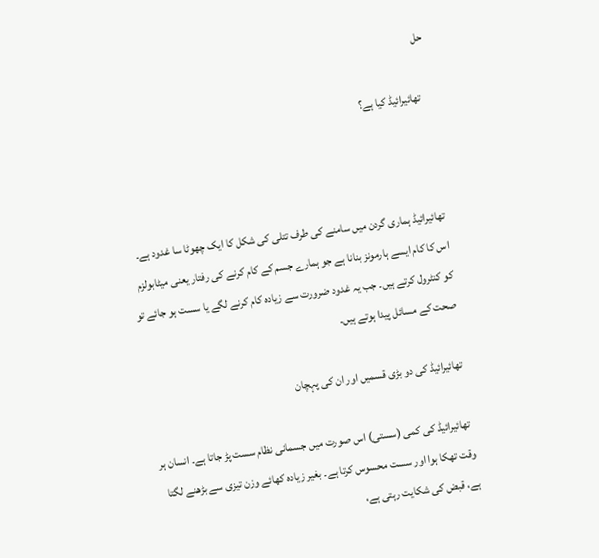حل

    تھائیرائیڈ کیا ہے؟



تھائیرائیڈ ہماری گردن میں سامنے کی طرف تتلی کی شکل کا ایک چھوٹا سا غدود ہے۔ اس کا کام ایسے ہارمونز بنانا ہے جو ہمارے جسم کے کام کرنے کی رفتار یعنی میٹابولزم کو کنٹرول کرتے ہیں۔ جب یہ غدود ضرورت سے زیادہ کام کرنے لگے یا سست ہو جائے تو صحت کے مسائل پیدا ہوتے ہیں۔

 تھائیرائیڈ کی دو بڑی قسمیں اور ان کی پہچان

 تھائیرائیڈ کی کمی (سستی) اس صورت میں جسمانی نظام سست پڑ جاتا ہے۔ انسان ہر وقت تھکا ہوا اور سست محسوس کرتا ہے۔ بغیر زیادہ کھائے وزن تیزی سے بڑھنے لگتا ہے، قبض کی شکایت رہتی ہے،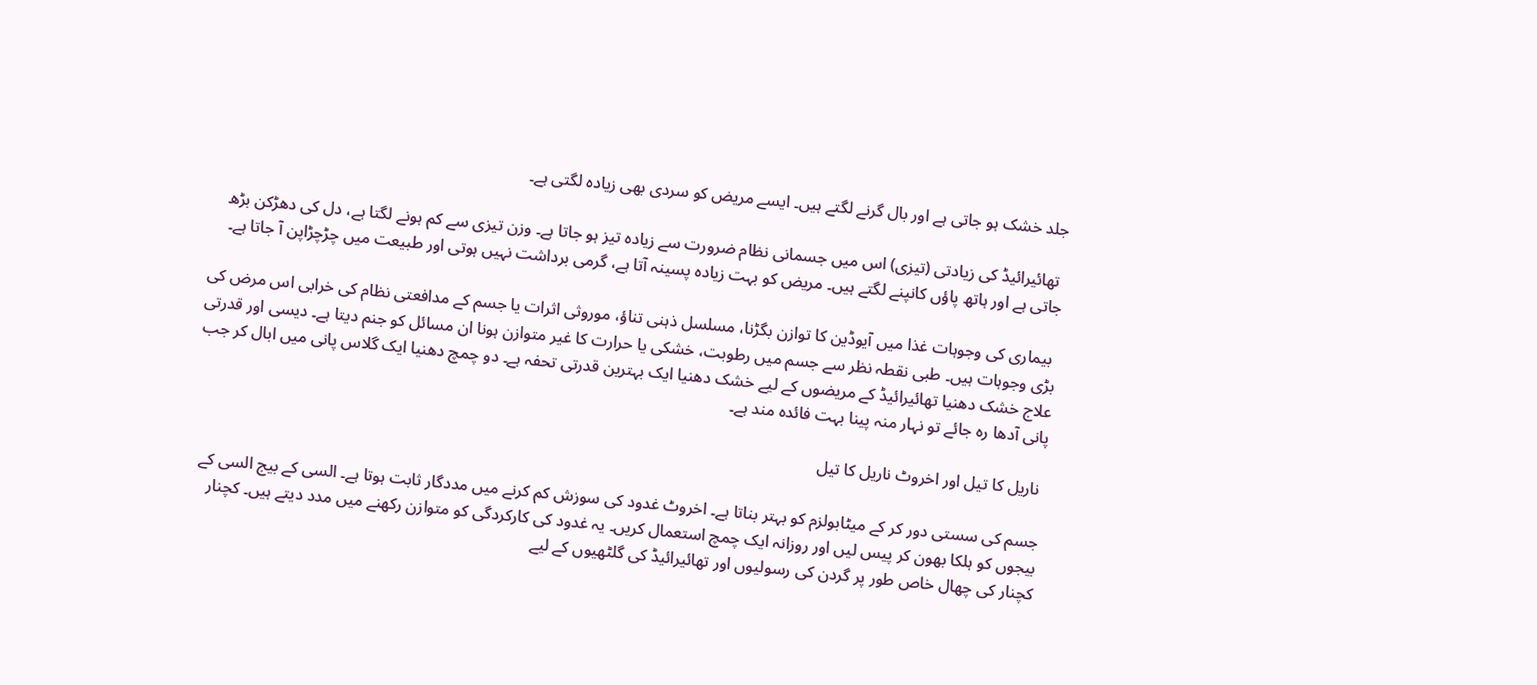جلد خشک ہو جاتی ہے اور بال گرنے لگتے ہیں۔ ایسے مریض کو سردی بھی زیادہ لگتی ہے۔

 تھائیرائیڈ کی زیادتی (تیزی) اس میں جسمانی نظام ضرورت سے زیادہ تیز ہو جاتا ہے۔ وزن تیزی سے کم ہونے لگتا ہے، دل کی دھڑکن بڑھ جاتی ہے اور ہاتھ پاؤں کانپنے لگتے ہیں۔ مریض کو بہت زیادہ پسینہ آتا ہے، گرمی برداشت نہیں ہوتی اور طبیعت میں چڑچڑاپن آ جاتا ہے۔

 بیماری کی وجوہات غذا میں آیوڈین کا توازن بگڑنا، مسلسل ذہنی تناؤ، موروثی اثرات یا جسم کے مدافعتی نظام کی خرابی اس مرض کی بڑی وجوہات ہیں۔ طبی نقطہ نظر سے جسم میں رطوبت، خشکی یا حرارت کا غیر متوازن ہونا ان مسائل کو جنم دیتا ہے۔ دیسی اور قدرتی علاج خشک دھنیا تھائیرائیڈ کے مریضوں کے لیے خشک دھنیا ایک بہترین قدرتی تحفہ ہے۔ دو چمچ دھنیا ایک گلاس پانی میں ابال کر جب پانی آدھا رہ جائے تو نہار منہ پینا بہت فائدہ مند ہے۔

 ناریل کا تیل اور اخروٹ ناریل کا تیل

جسم کی سستی دور کر کے میٹابولزم کو بہتر بناتا ہے۔ اخروٹ غدود کی سوزش کم کرنے میں مددگار ثابت ہوتا ہے۔ السی کے بیج السی کے بیجوں کو ہلکا بھون کر پیس لیں اور روزانہ ایک چمچ استعمال کریں۔ یہ غدود کی کارکردگی کو متوازن رکھنے میں مدد دیتے ہیں۔ کچنار کچنار کی چھال خاص طور پر گردن کی رسولیوں اور تھائیرائیڈ کی گلٹھیوں کے لیے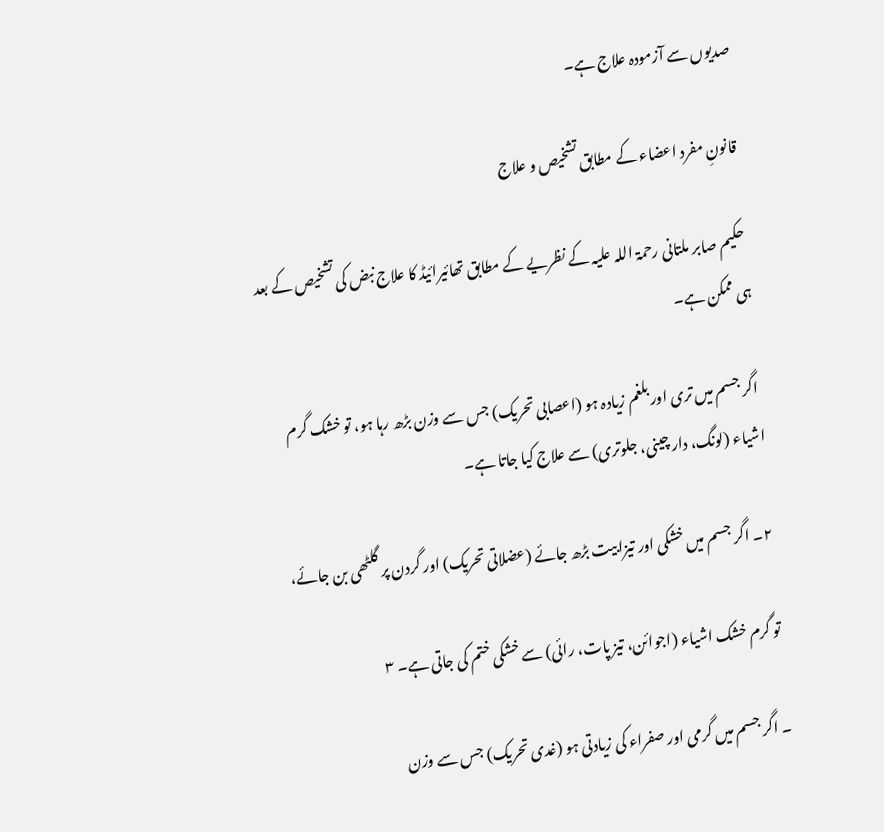صدیوں سے آزمودہ علاج ہے۔

 قانونِ مفرد اعضاء کے مطابق تشخیص و علاج

 حکیم صابر ملتانی رحمۃ اللہ علیہ کے نظریے کے مطابق تھائیرائیڈ کا علاج نبض کی تشخیص کے بعد ہی ممکن ہے۔

 اگر جسم میں تری اور بلغم زیادہ ہو (اعصابی تحریک) جس سے وزن بڑھ رہا ہو، تو خشک گرم اشیاء (لونگ، دار چینی، جلوتری) سے علاج کیا جاتا ہے۔

 ۲۔ اگر جسم میں خشکی اور تیزابیت بڑھ جائے (عضلاتی تحریک) اور گردن پر گلٹھی بن جائے،

 تو گرم خشک اشیاء (اجوائن، تیز پات، رائی) سے خشکی ختم کی جاتی ہے۔ ۳

۔ اگر جسم میں گرمی اور صفراء کی زیادتی ہو (غدی تحریک) جس سے وزن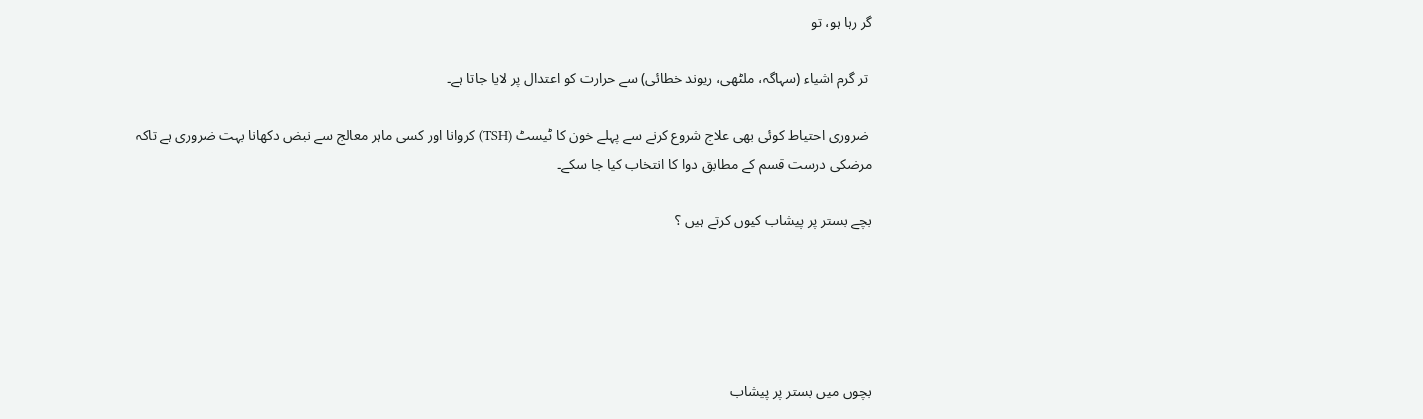گر رہا ہو، تو

 تر گرم اشیاء (سہاگہ، ملٹھی، ریوند خطائی) سے حرارت کو اعتدال پر لایا جاتا ہے۔

 ضروری احتیاط کوئی بھی علاج شروع کرنے سے پہلے خون کا ٹیسٹ (TSH) کروانا اور کسی ماہر معالج سے نبض دکھانا بہت ضروری ہے تاکہ مرضکی درست قسم کے مطابق دوا کا انتخاب کیا جا سکے۔

بچے بستر پر پیشاب کیوں کرتے ہیں ؟





بچوں میں بستر پر پیشاب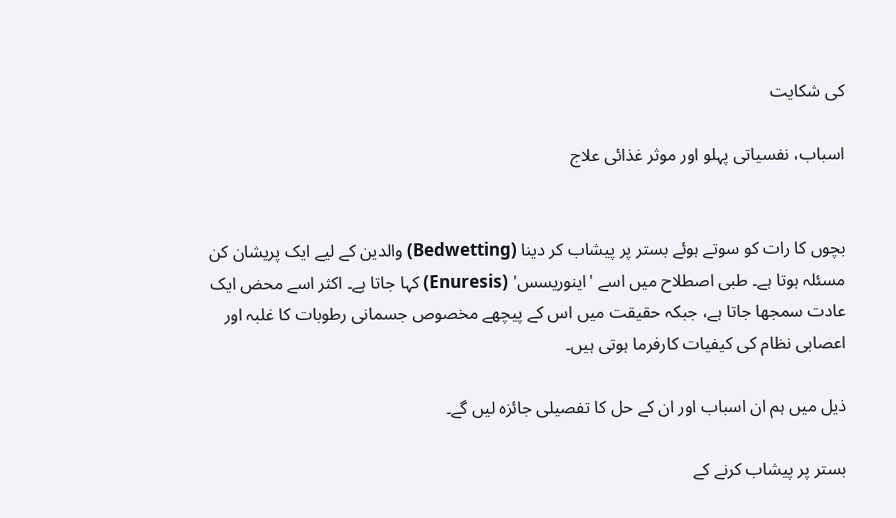کی شکایت

اسباب، نفسیاتی پہلو اور موثر غذائی علاج


بچوں کا رات کو سوتے ہوئے بستر پر پیشاب کر دینا (Bedwetting) والدین کے لیے ایک پریشان کن مسئلہ ہوتا ہے۔ طبی اصطلاح میں اسے 'اینوریسس' (Enuresis) کہا جاتا ہے۔ اکثر اسے محض ایک عادت سمجھا جاتا ہے، جبکہ حقیقت میں اس کے پیچھے مخصوص جسمانی رطوبات کا غلبہ اور اعصابی نظام کی کیفیات کارفرما ہوتی ہیں۔

ذیل میں ہم ان اسباب اور ان کے حل کا تفصیلی جائزہ لیں گے۔

بستر پر پیشاب کرنے کے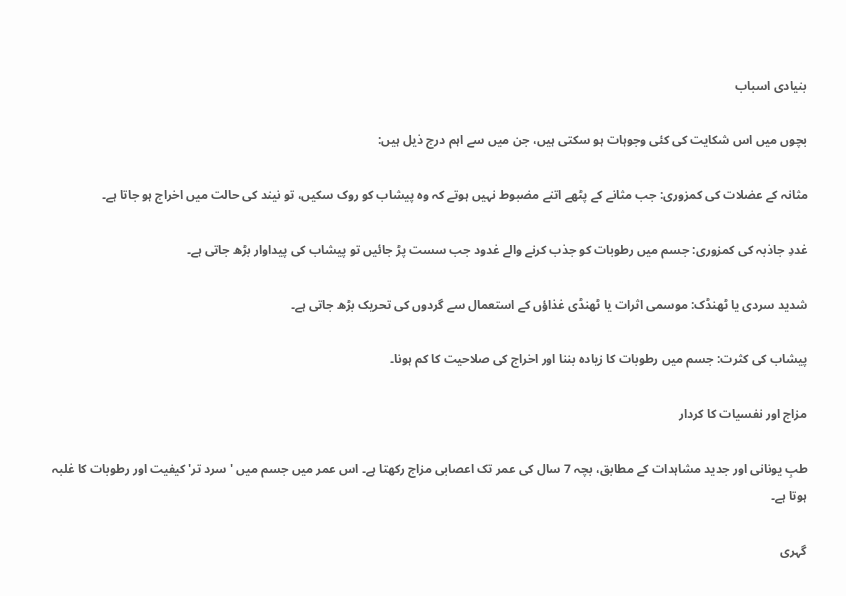بنیادی اسباب

بچوں میں اس شکایت کی کئی وجوہات ہو سکتی ہیں، جن میں سے اہم درج ذیل ہیں:

مثانہ کے عضلات کی کمزوری: جب مثانے کے پٹھے اتنے مضبوط نہیں ہوتے کہ وہ پیشاب کو روک سکیں، تو نیند کی حالت میں اخراج ہو جاتا ہے۔

غددِ جاذبہ کی کمزوری: جسم میں رطوبات کو جذب کرنے والے غدود جب سست پڑ جائیں تو پیشاب کی پیداوار بڑھ جاتی ہے۔

شدید سردی یا ٹھنڈک: موسمی اثرات یا ٹھنڈی غذاؤں کے استعمال سے گردوں کی تحریک بڑھ جاتی ہے۔

پیشاب کی کثرت: جسم میں رطوبات کا زیادہ بننا اور اخراج کی صلاحیت کا کم ہونا۔

مزاج اور نفسیات کا کردار

طبِ یونانی اور جدید مشاہدات کے مطابق، بچہ 7 سال کی عمر تک اعصابی مزاج رکھتا ہے۔ اس عمر میں جسم میں 'سرد تر' کیفیت اور رطوبات کا غلبہ ہوتا ہے۔

گہری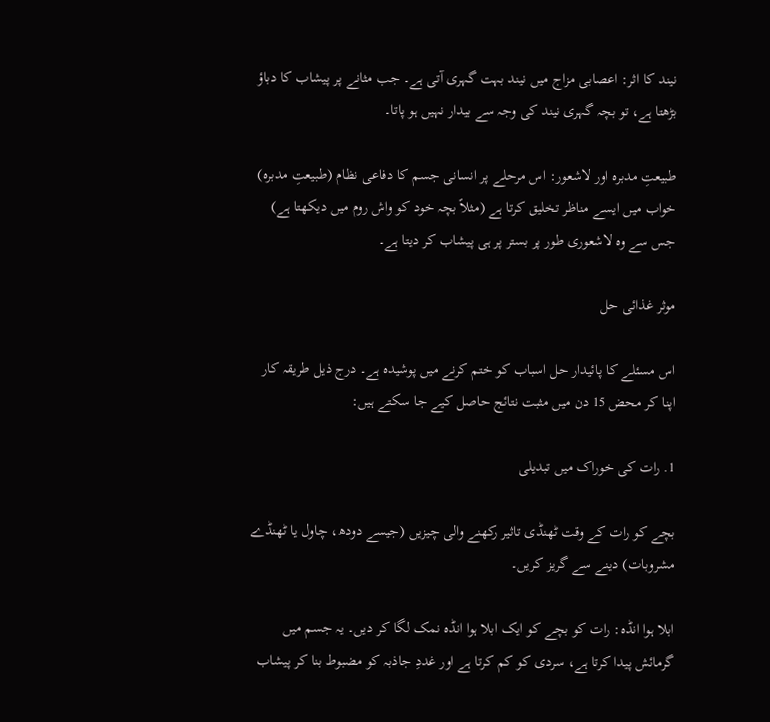نیند کا اثر: اعصابی مزاج میں نیند بہت گہری آتی ہے۔ جب مثانے پر پیشاب کا دباؤ بڑھتا ہے، تو بچہ گہری نیند کی وجہ سے بیدار نہیں ہو پاتا۔

طبیعتِ مدبرہ اور لاشعور: اس مرحلے پر انسانی جسم کا دفاعی نظام (طبیعتِ مدبرہ) خواب میں ایسے مناظر تخلیق کرتا ہے (مثلاً بچہ خود کو واش روم میں دیکھتا ہے) جس سے وہ لاشعوری طور پر بستر پر ہی پیشاب کر دیتا ہے۔

موثر غذائی حل

اس مسئلے کا پائیدار حل اسباب کو ختم کرنے میں پوشیدہ ہے۔ درج ذیل طریقہ کار اپنا کر محض 15 دن میں مثبت نتائج حاصل کیے جا سکتے ہیں:

1. رات کی خوراک میں تبدیلی

بچے کو رات کے وقت ٹھنڈی تاثیر رکھنے والی چیزیں (جیسے دودھ، چاول یا ٹھنڈے مشروبات) دینے سے گریز کریں۔

ابلا ہوا انڈہ: رات کو بچے کو ایک ابلا ہوا انڈہ نمک لگا کر دیں۔ یہ جسم میں گرمائش پیدا کرتا ہے، سردی کو کم کرتا ہے اور غددِ جاذبہ کو مضبوط بنا کر پیشاب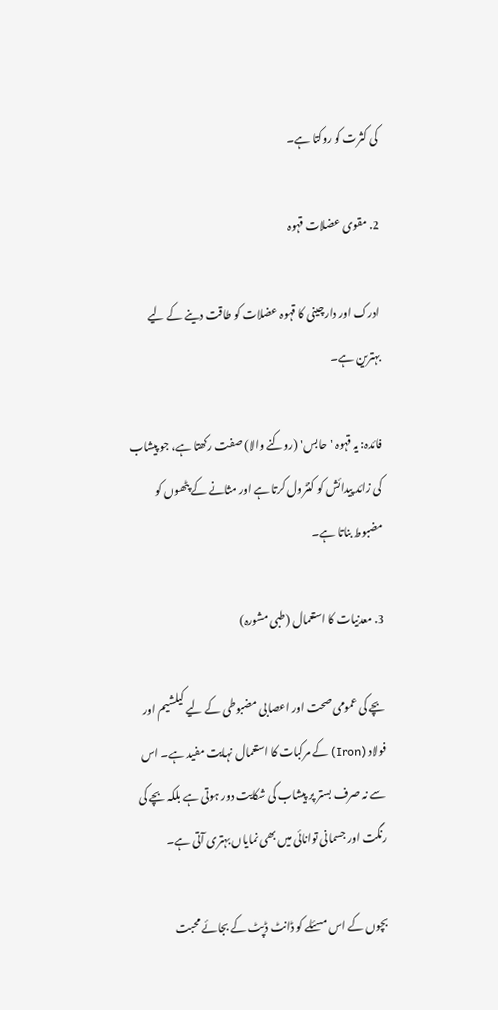کی کثرت کو روکتا ہے۔

2. مقوی عضلات قہوہ

ادرک اور دارچینی کا قہوہ عضلات کو طاقت دینے کے لیے بہترین ہے۔

فائدہ: یہ قہوہ 'حابس' (روکنے والا) صفت رکھتا ہے، جو پیشاب کی زائد پیدائش کو کنٹرول کرتا ہے اور مثانے کے پٹھوں کو مضبوط بناتا ہے۔

3. معدنیات کا استعمال (طبی مشورہ)

بچے کی عمومی صحت اور اعصابی مضبوطی کے لیے کیلشیم اور فولاد (Iron) کے مرکبات کا استعمال نہایت مفید ہے۔ اس سے نہ صرف بستر پر پیشاب کی شکایت دور ہوتی ہے بلکہ بچے کی رنگت اور جسمانی توانائی میں بھی نمایاں بہتری آتی ہے۔

بچوں کے اس مسئلے کو ڈانٹ ڈپٹ کے بجائے محبت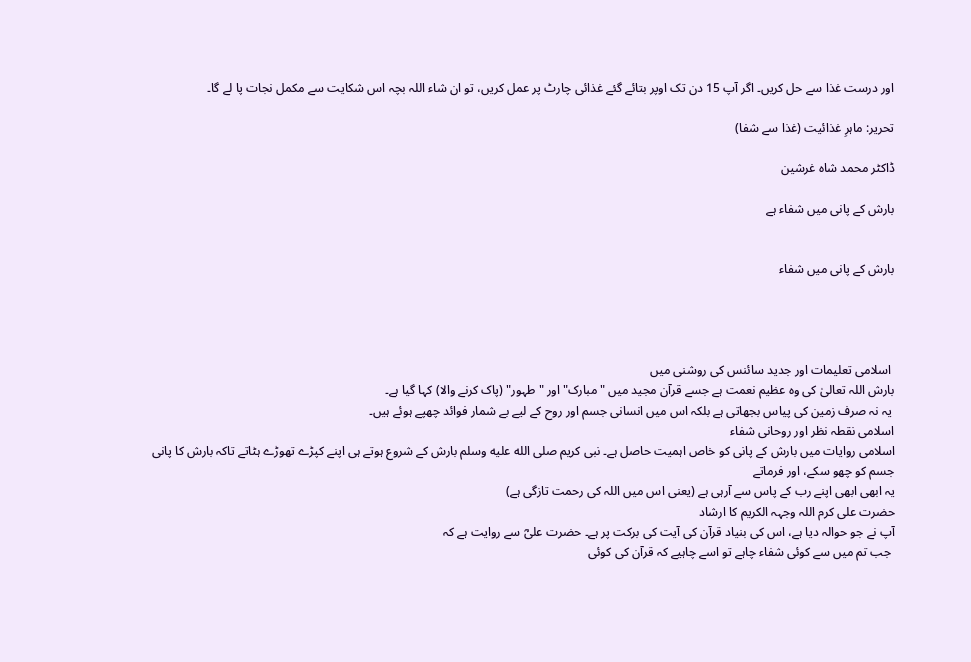اور درست غذا سے حل کریں۔ اگر آپ 15 دن تک اوپر بتائے گئے غذائی چارٹ پر عمل کریں، تو ان شاء اللہ بچہ اس شکایت سے مکمل نجات پا لے گا۔

تحریر: ماہرِ غذائیت (غذا سے شفا)

ڈاکٹر محمد شاہ غرشین

بارش کے پانی میں شفاء ہے


بارش کے پانی میں شفاء




 اسلامی تعلیمات اور جدید سائنس کی روشنی میں
بارش اللہ تعالیٰ کی وہ عظیم نعمت ہے جسے قرآن مجید میں "مبارک" اور "طہور" (پاک کرنے والا) کہا گیا ہے۔
 یہ نہ صرف زمین کی پیاس بجھاتی ہے بلکہ اس میں انسانی جسم اور روح کے لیے بے شمار فوائد چھپے ہوئے ہیں۔
اسلامی نقطہ نظر اور روحانی شفاء
اسلامی روایات میں بارش کے پانی کو خاص اہمیت حاصل ہے۔ نبی کریم صلى الله عليه وسلم بارش کے شروع ہوتے ہی اپنے کپڑے تھوڑے ہٹاتے تاکہ بارش کا پانی جسم کو چھو سکے، اور فرماتے
یہ ابھی ابھی اپنے رب کے پاس سے آرہی ہے (یعنی اس میں اللہ کی رحمت تازگی ہے)
حضرت علی کرم اللہ وجہہ الکریم کا ارشاد
آپ نے جو حوالہ دیا ہے، اس کی بنیاد قرآن کی آیت کی برکت پر ہے۔ حضرت علیؓ سے روایت ہے کہ
 جب تم میں سے کوئی شفاء چاہے تو اسے چاہیے کہ قرآن کی کوئی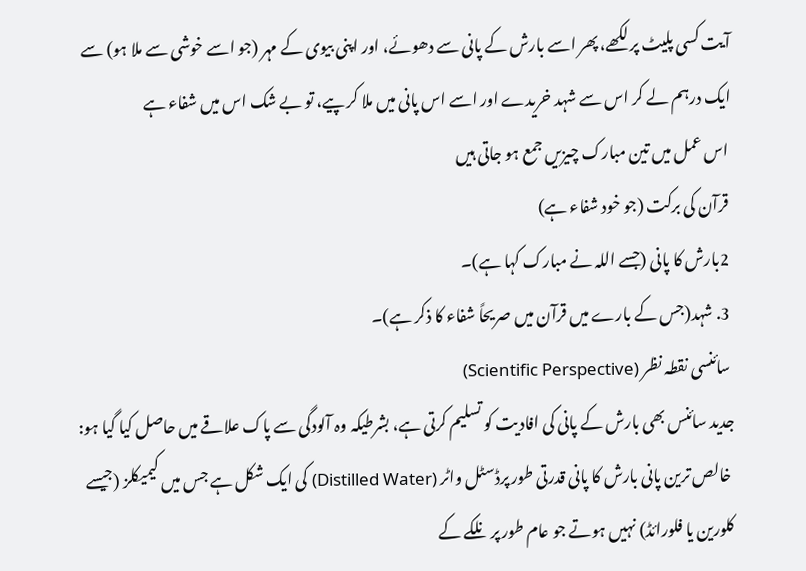آیت کسی پلیٹ پر لکھے، پھر اسے بارش کے پانی سے دھوئے، اور اپنی بیوی کے مہر (جو اسے خوشی سے ملا ہو) سے ایک درہم لے کر اس سے شہد خریدے اور اسے اس پانی میں ملا کر پیے، تو بے شک اس میں شفاء ہے
 اس عمل میں تین مبارک چیزیں جمع ہو جاتی ہیں
 قرآن کی برکت (جو خود شفاء ہے)
 2بارش کا پانی (جسے اللہ نے مبارک کہا ہے)۔
 3. شہد(جس کے بارے میں قرآن میں صریحاً شفاء کا ذکر ہے)۔
 سائنسی نقطہ نظر (Scientific Perspective)
جدید سائنس بھی بارش کے پانی کی افادیت کو تسلیم کرتی ہے، بشرطیکہ وہ آلودگی سے پاک علاقے میں حاصل کیا گیا ہو:
 خالص ترین پانی بارش کا پانی قدرتی طور پرڈسٹل واٹر (Distilled Water) کی ایک شکل ہے جس میں کیمیکلز (جیسے کلورین یا فلورائڈ) نہیں ہوتے جو عام طور پر نلکے کے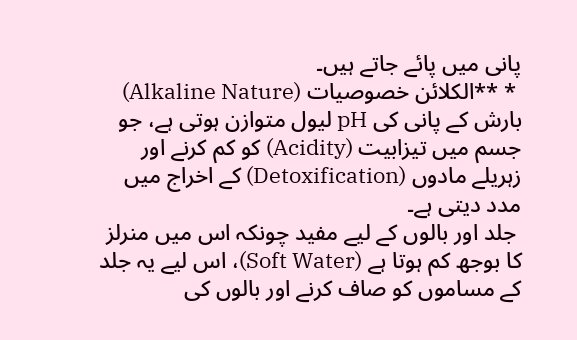پانی میں پائے جاتے ہیں۔
 * **الکلائن خصوصیات (Alkaline Nature) بارش کے پانی کی pH لیول متوازن ہوتی ہے، جو جسم میں تیزابیت (Acidity) کو کم کرنے اور زہریلے مادوں (Detoxification) کے اخراج میں مدد دیتی ہے۔
 جلد اور بالوں کے لیے مفید چونکہ اس میں منرلز کا بوجھ کم ہوتا ہے (Soft Water)، اس لیے یہ جلد کے مساموں کو صاف کرنے اور بالوں کی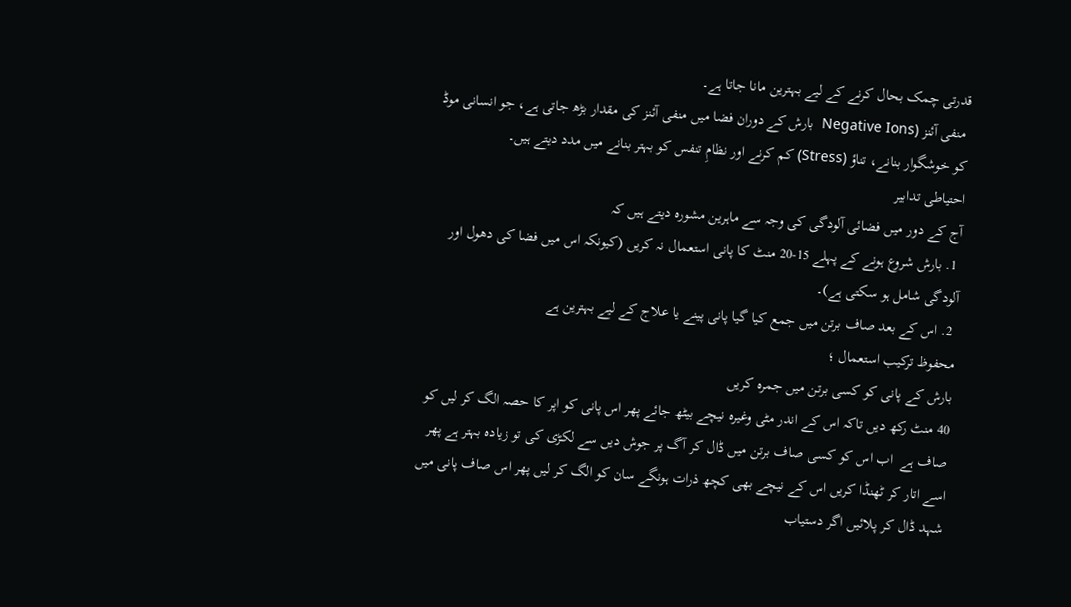قدرتی چمک بحال کرنے کے لیے بہترین مانا جاتا ہے۔
 منفی آئنز (Negative Ions  بارش کے دوران فضا میں منفی آئنز کی مقدار بڑھ جاتی ہے، جو انسانی موڈ کو خوشگوار بنانے، تناؤ (Stress) کم کرنے اور نظامِ تنفس کو بہتر بنانے میں مدد دیتے ہیں۔
احتیاطی تدابیر
آج کے دور میں فضائی آلودگی کی وجہ سے ماہرین مشورہ دیتے ہیں کہ
 1. بارش شروع ہونے کے پہلے 15-20 منٹ کا پانی استعمال نہ کریں (کیونکہ اس میں فضا کی دھول اور آلودگی شامل ہو سکتی ہے)۔
 2. اس کے بعد صاف برتن میں جمع کیا گیا پانی پینے یا علاج کے لیے بہترین ہے
محفوظ ترکیب استعمال ؛
بارش کے پانی کو کسی برتن میں جمرہ کریں
40 منٹ رکھ دیں تاکہ اس کے اندر مٹی وغیرہ نیچے بیٹھ جائے پھر اس پانی کو اپر کا حصہ الگ کر لیں کو صاف ہے  اب اس کو کسی صاف برتن میں ڈال کر آگ پر جوش دیں سے لکڑی کی تو زیادہ بہتر ہے پھر اسے اتار کر ٹھنڈا کریں اس کے نیچے بھی کچھ ذرات ہونگے سان کو الگ کر لیں پھر اس صاف پانی میں شہد ڈال کر پلائیں اگر دستیاب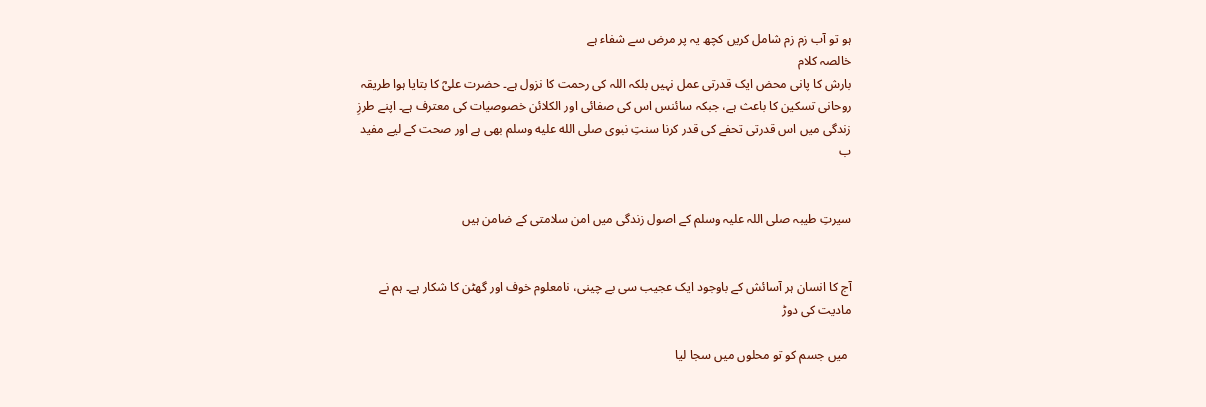ہو تو آب زم زم شامل کریں کچھ یہ پر مرض سے شفاء ہے
خالصہ کلام
بارش کا پانی محض ایک قدرتی عمل نہیں بلکہ اللہ کی رحمت کا نزول ہے۔ حضرت علیؓ کا بتایا ہوا طریقہ روحانی تسکین کا باعث ہے، جبکہ سائنس اس کی صفائی اور الکلائن خصوصیات کی معترف ہے۔ اپنے طرزِ زندگی میں اس قدرتی تحفے کی قدر کرنا سنتِ نبوی صلى الله عليه وسلم بھی ہے اور صحت کے لیے مفید ب


سیرتِ طیبہ صلی اللہ علیہ وسلم کے اصول زندگی میں امن سلامتی کے ضامن ہیں


آج کا انسان ہر آسائش کے باوجود ایک عجیب سی بے چینی، نامعلوم خوف اور گھٹن کا شکار ہے۔ ہم نے مادیت کی دوڑ

 میں جسم کو تو محلوں میں سجا لیا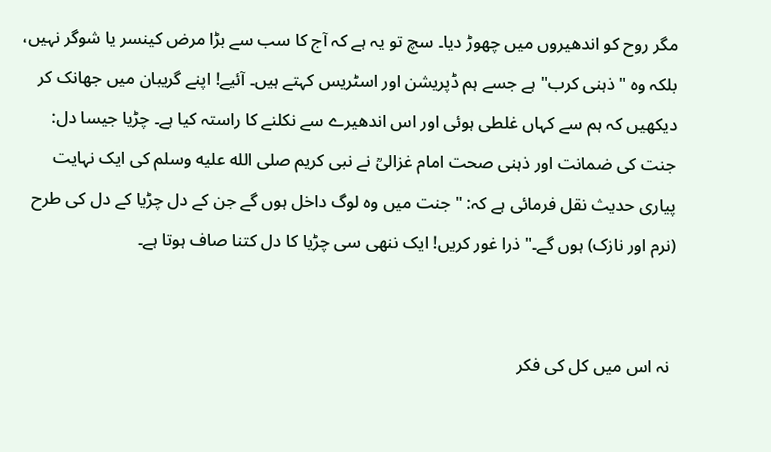مگر روح کو اندھیروں میں چھوڑ دیا۔ سچ تو یہ ہے کہ آج کا سب سے بڑا مرض کینسر یا شوگر نہیں، بلکہ وہ "ذہنی کرب" ہے جسے ہم ڈپریشن اور اسٹریس کہتے ہیں۔ آئیے! اپنے گریبان میں جھانک کر دیکھیں کہ ہم سے کہاں غلطی ہوئی اور اس اندھیرے سے نکلنے کا راستہ کیا ہے۔ چڑیا جیسا دل: جنت کی ضمانت اور ذہنی صحت امام غزالیؒ نے نبی کریم صلى الله عليه وسلم کی ایک نہایت پیاری حدیث نقل فرمائی ہے کہ: "جنت میں وہ لوگ داخل ہوں گے جن کے دل چڑیا کے دل کی طرح (نرم اور نازک) ہوں گے۔" ذرا غور کریں! ایک ننھی سی چڑیا کا دل کتنا صاف ہوتا ہے۔


 نہ اس میں کل کی فکر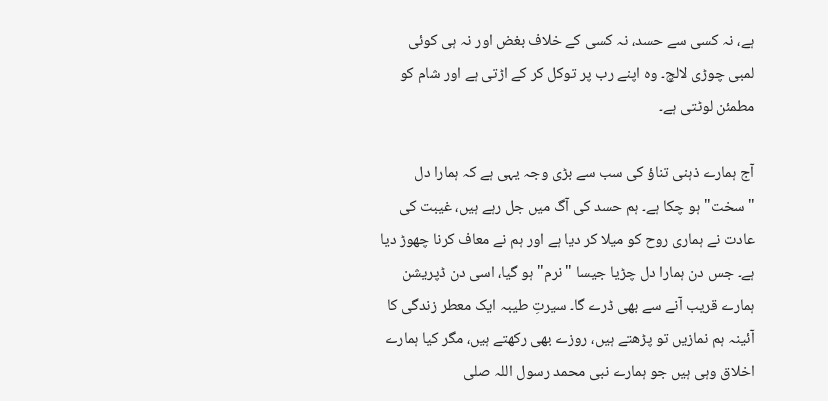ہے، نہ کسی سے حسد، نہ کسی کے خلاف بغض اور نہ ہی کوئی لمبی چوڑی لالچ۔ وہ اپنے رب پر توکل کر کے اڑتی ہے اور شام کو مطمئن لوٹتی ہے۔

آج ہمارے ذہنی تناؤ کی سب سے بڑی وجہ یہی ہے کہ ہمارا دل "سخت" ہو چکا ہے۔ ہم حسد کی آگ میں جل رہے ہیں، غیبت کی عادت نے ہماری روح کو میلا کر دیا ہے اور ہم نے معاف کرنا چھوڑ دیا ہے۔ جس دن ہمارا دل چڑیا جیسا "نرم" ہو گیا، اسی دن ڈپریشن ہمارے قریب آنے سے بھی ڈرے گا۔ سیرتِ طیبہ ایک معطر زندگی کا آئینہ ہم نمازیں تو پڑھتے ہیں، روزے بھی رکھتے ہیں، مگر کیا ہمارے اخلاق وہی ہیں جو ہمارے نبی محمد رسول اللہ صلى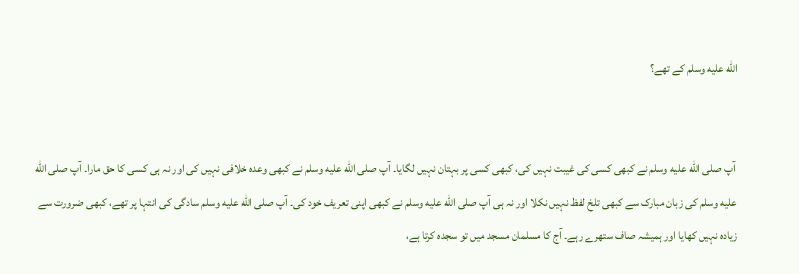الله عليه وسلم کے تھے؟


 آپ صلى الله عليه وسلم نے کبھی کسی کی غیبت نہیں کی، کبھی کسی پر بہتان نہیں لگایا۔ آپ صلى الله عليه وسلم نے کبھی وعدہ خلافی نہیں کی اور نہ ہی کسی کا حق مارا۔ آپ صلى الله عليه وسلم کی زبان مبارک سے کبھی تلخ لفظ نہیں نکلا اور نہ ہی آپ صلى الله عليه وسلم نے کبھی اپنی تعریف خود کی۔ آپ صلى الله عليه وسلم سادگی کی انتہا پر تھے، کبھی ضرورت سے زیادہ نہیں کھایا اور ہمیشہ صاف ستھرے رہے۔ آج کا مسلمان مسجد میں تو سجدہ کرتا ہے،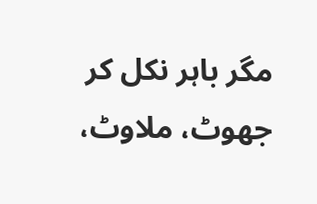مگر باہر نکل کر جھوٹ، ملاوٹ،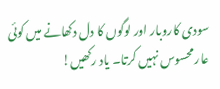سودی کاروبار اور لوگوں کا دل دکھانے میں کوئی عار محسوس نہیں کرتا۔ یاد رکھیں!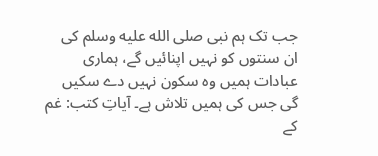جب تک ہم نبی صلى الله عليه وسلم کی ان سنتوں کو نہیں اپنائیں گے، ہماری عبادات ہمیں وہ سکون نہیں دے سکیں گی جس کی ہمیں تلاش ہے۔ آیاتِ کتب: غم کے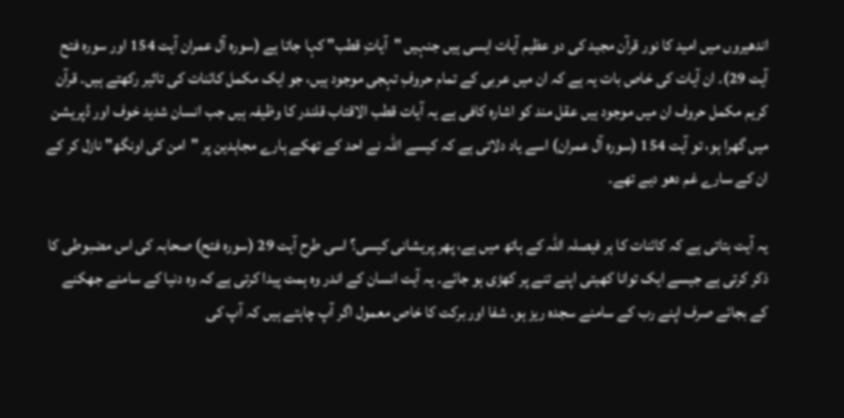اندھیروں میں امید کا نور قرآن مجید کی دو عظیم آیات ایسی ہیں جنہیں "آیاتِ قطب" کہا جاتا ہے (سورہ آل عمران آیت 154 اور سورہ فتح آیت 29)۔ ان آیات کی خاص بات یہ ہے کہ ان میں عربی کے تمام حروفِ تہجی موجود ہیں، جو ایک مکمل کائنات کی تاثیر رکھتے ہیں۔ قرآن کریم مکمل حروف ان میں موجود ہیں عقل مند کو اشارہ کافی ہے یہ آیات قطب الاقتاب قلندر کا وظیفہ ہیں جب انسان شدید خوف اور ڈپریشن میں گھرا ہو، تو آیت 154 (سورہ آل عمران) اسے یاد دلاتی ہے کہ کیسے اللہ نے احد کے تھکے ہارے مجاہدین پر "امن کی اونگھ" نازل کر کے ان کے سارے غم دھو دیے تھے۔

یہ آیت بتاتی ہے کہ کائنات کا ہر فیصلہ اللہ کے ہاتھ میں ہے، پھر پریشانی کیسی؟ اسی طرح آیت 29 (سورہ فتح) صحابہ کی اس مضبوطی کا ذکر کرتی ہے جیسے ایک توانا کھیتی اپنے تنے پر کھڑی ہو جائے۔ یہ آیت انسان کے اندر وہ ہمت پیدا کرتی ہے کہ وہ دنیا کے سامنے جھکنے کے بجائے صرف اپنے رب کے سامنے سجدہ ریز ہو۔ شفا اور برکت کا خاص معمول اگر آپ چاہتے ہیں کہ آپ کی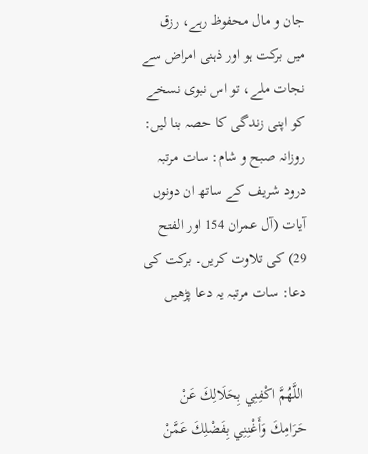جان و مال محفوظ رہے، رزق میں برکت ہو اور ذہنی امراض سے نجات ملے، تو اس نبوی نسخے کو اپنی زندگی کا حصہ بنا لیں: روزانہ صبح و شام: سات مرتبہ درود شریف کے ساتھ ان دونوں آیات (آل عمران 154 اور الفتح 29) کی تلاوت کریں۔ برکت کی دعا: سات مرتبہ یہ دعا پڑھیں


 اللَّهُمَّ اكْفِنِي بِحَلَالِكَ عَنْ حَرَامِكَ وَأَغْنِنِي بِفَضْلِكَ عَمَّنْ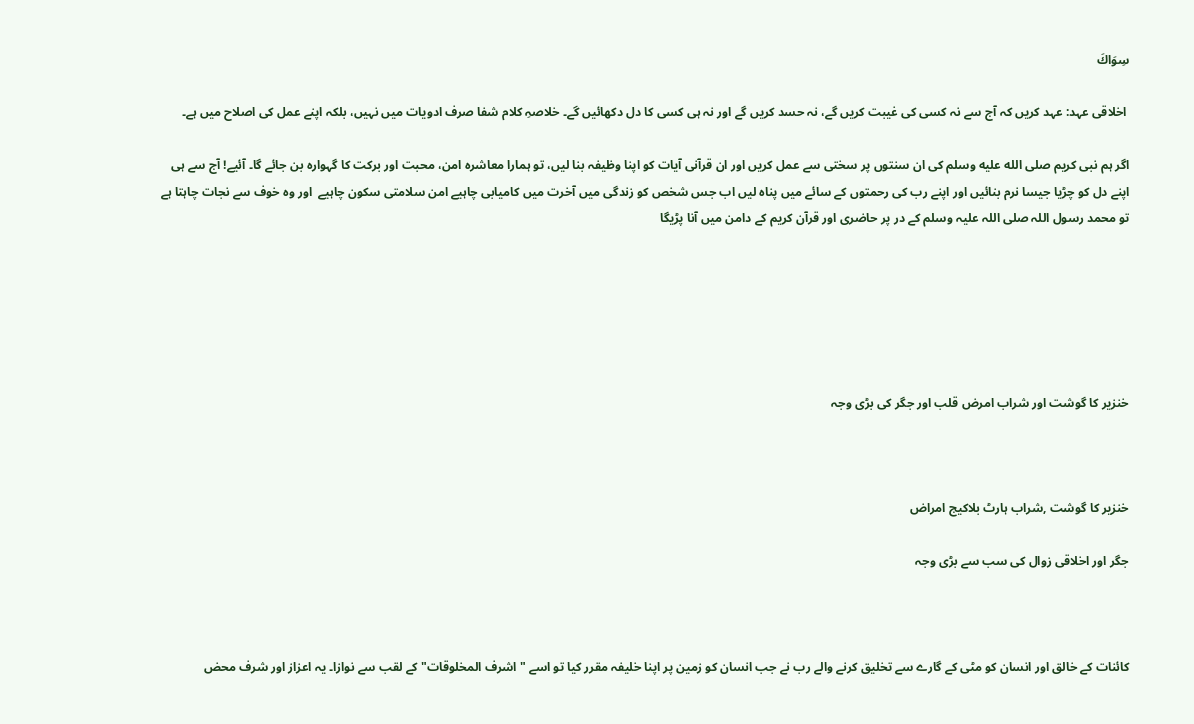سِوَاكَ

 اخلاقی عہد: عہد کریں کہ آج سے نہ کسی کی غیبت کریں گے، نہ حسد کریں گے اور نہ ہی کسی کا دل دکھائیں گے۔ خلاصہِ کلام شفا صرف ادویات میں نہیں، بلکہ اپنے عمل کی اصلاح میں ہے۔

اگر ہم نبی کریم صلى الله عليه وسلم کی ان سنتوں پر سختی سے عمل کریں اور ان قرآنی آیات کو اپنا وظیفہ بنا لیں، تو ہمارا معاشرہ امن، محبت اور برکت کا گہوارہ بن جائے گا۔ آئیے! آج سے ہی اپنے دل کو چڑیا جیسا نرم بنائیں اور اپنے رب کی رحمتوں کے سائے میں پناہ لیں اب جس شخص کو زندگی میں آخرت میں کامیابی چاہیے امن سلامتی سکون چاہیے  اور وہ خوف سے نجات چاہتا ہے تو محمد رسول اللہ صلی اللہ علیہ وسلم کے در پر حاضری اور قرآن کریم کے دامن میں آنا پڑیگا






خنزیر کا گوشت اور شراب امرض قلب اور جگر کی بڑی وجہ



خنزیر کا گوشت ,شراب ہارٹ بلاکیج امراض

جگر اور اخلاقی زوال کی سب سے بڑی وجہ



کائنات کے خالق اور انسان کو مٹی کے گارے سے تخلیق کرنے والے رب نے جب انسان کو زمین پر اپنا خلیفہ مقرر کیا تو اسے "اشرف المخلوقات" کے لقب سے نوازا۔ یہ اعزاز اور شرف محض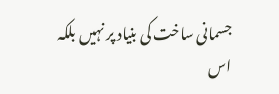جسمانی ساخت کی بنیاد پر نہیں بلکہ اس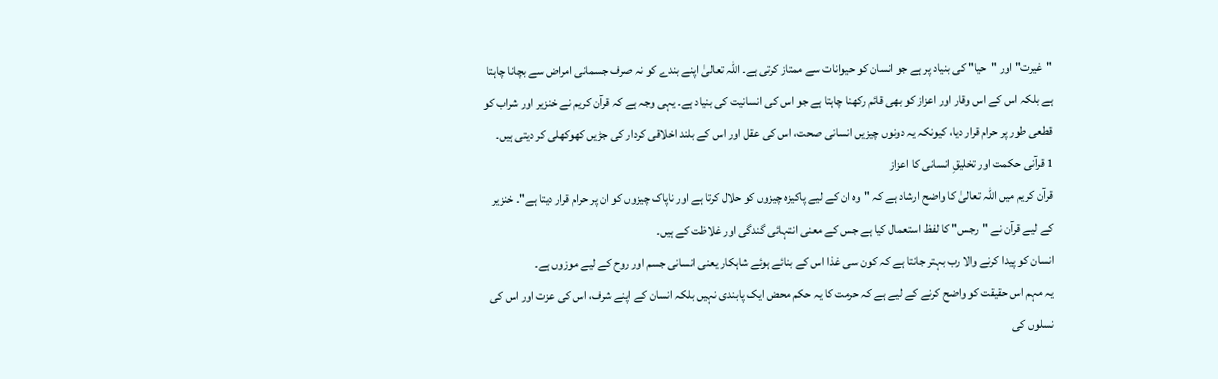"غیرت" اور "حیا" کی بنیاد پر ہے جو انسان کو حیوانات سے ممتاز کرتی ہے۔ اللہ تعالیٰ اپنے بندے کو نہ صرف جسمانی امراض سے بچانا چاہتا ہے بلکہ اس کے اس وقار اور اعزاز کو بھی قائم رکھنا چاہتا ہے جو اس کی انسانیت کی بنیاد ہے۔ یہی وجہ ہے کہ قرآن کریم نے خنزیر اور شراب کو قطعی طور پر حرام قرار دیا، کیونکہ یہ دونوں چیزیں انسانی صحت، اس کی عقل اور اس کے بلند اخلاقی کردار کی جڑیں کھوکھلی کر دیتی ہیں۔
1 قرآنی حکمت اور تخلیقِ انسانی کا اعزاز
قرآن کریم میں اللہ تعالیٰ کا واضح ارشاد ہے کہ "وہ ان کے لیے پاکیزہ چیزوں کو حلال کرتا ہے اور ناپاک چیزوں کو ان پر حرام قرار دیتا ہے"۔ خنزیر کے لیے قرآن نے "رجس" کا لفظ استعمال کیا ہے جس کے معنی انتہائی گندگی اور غلاظت کے ہیں۔
انسان کو پیدا کرنے والا رب بہتر جانتا ہے کہ کون سی غذا اس کے بنائے ہوئے شاہکار یعنی انسانی جسم اور روح کے لیے موزوں ہے۔
یہ مہم اس حقیقت کو واضح کرنے کے لیے ہے کہ حرمت کا یہ حکم محض ایک پابندی نہیں بلکہ انسان کے اپنے شرف، اس کی عزت اور اس کی نسلوں کی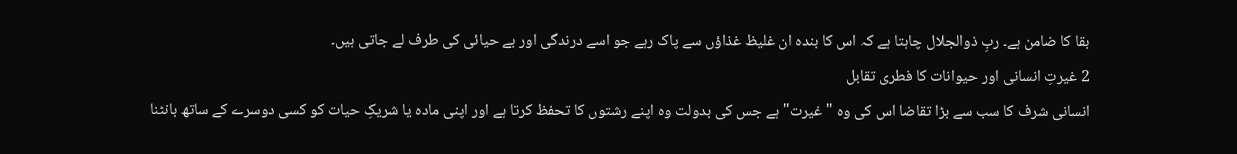بقا کا ضامن ہے۔ ربِ ذوالجلال چاہتا ہے کہ اس کا بندہ ان غلیظ غذاؤں سے پاک رہے جو اسے درندگی اور بے حیائی کی طرف لے جاتی ہیں۔
2 غیرتِ انسانی اور حیوانات کا فطری تقابل
انسانی شرف کا سب سے بڑا تقاضا اس کی وہ "غیرت" ہے جس کی بدولت وہ اپنے رشتوں کا تحفظ کرتا ہے اور اپنی مادہ یا شریکِ حیات کو کسی دوسرے کے ساتھ بانٹنا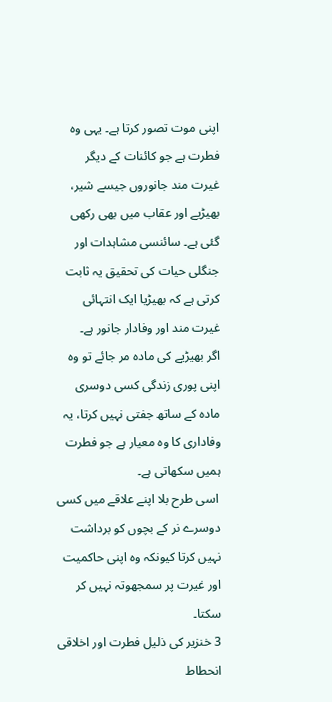اپنی موت تصور کرتا ہے۔ یہی وہ فطرت ہے جو کائنات کے دیگر غیرت مند جانوروں جیسے شیر، بھیڑیے اور عقاب میں بھی رکھی گئی ہے۔ سائنسی مشاہدات اور جنگلی حیات کی تحقیق یہ ثابت کرتی ہے کہ بھیڑیا ایک انتہائی غیرت مند اور وفادار جانور ہے۔
اگر بھیڑیے کی مادہ مر جائے تو وہ اپنی پوری زندگی کسی دوسری مادہ کے ساتھ جفتی نہیں کرتا، یہ وفاداری کا وہ معیار ہے جو فطرت ہمیں سکھاتی ہے۔
 اسی طرح بلا اپنے علاقے میں کسی دوسرے نر کے بچوں کو برداشت نہیں کرتا کیونکہ وہ اپنی حاکمیت اور غیرت پر سمجھوتہ نہیں کر سکتا۔
3 خنزیر کی ذلیل فطرت اور اخلاقی انحطاط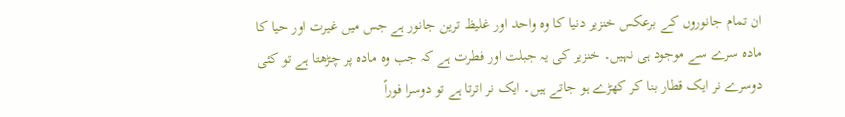ان تمام جانوروں کے برعکس خنزیر دنیا کا وہ واحد اور غلیظ ترین جانور ہے جس میں غیرت اور حیا کا مادہ سرے سے موجود ہی نہیں۔ خنزیر کی یہ جبلت اور فطرت ہے کہ جب وہ مادہ پر چڑھتا ہے تو کئی دوسرے نر ایک قطار بنا کر کھڑے ہو جاتے ہیں۔ ایک نر اترتا ہے تو دوسرا فوراً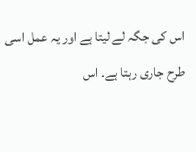اس کی جگہ لے لیتا ہے اور یہ عمل اسی طرح جاری رہتا ہے۔ اس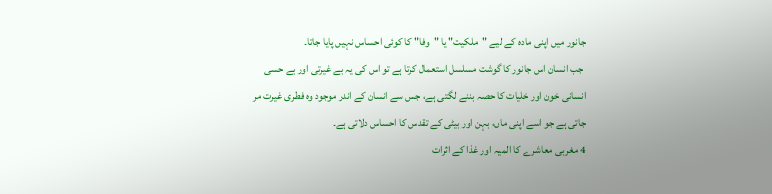جانور میں اپنی مادہ کے لیے "ملکیت" یا "وفا" کا کوئی احساس نہیں پایا جاتا۔
 جب انسان اس جانور کا گوشت مسلسل استعمال کرتا ہے تو اس کی یہ بے غیرتی اور بے حسی انسانی خون اور خلیات کا حصہ بننے لگتی ہے، جس سے انسان کے اندر موجود وہ فطری غیرت مر جاتی ہے جو اسے اپنی ماں، بہن اور بیٹی کے تقدس کا احساس دلاتی ہے۔
4 مغربی معاشرے کا المیہ اور غذا کے اثرات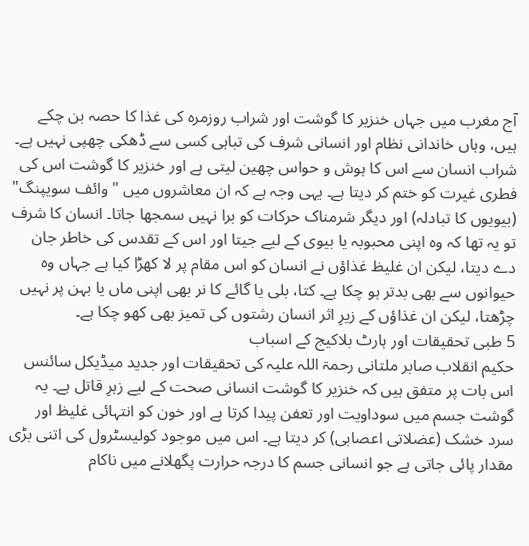آج مغرب میں جہاں خنزیر کا گوشت اور شراب روزمرہ کی غذا کا حصہ بن چکے ہیں، وہاں خاندانی نظام اور انسانی شرف کی تباہی کسی سے ڈھکی چھپی نہیں ہے۔ شراب انسان سے اس کا ہوش و حواس چھین لیتی ہے اور خنزیر کا گوشت اس کی فطری غیرت کو ختم کر دیتا ہے۔ یہی وجہ ہے کہ ان معاشروں میں "وائف سویپنگ" (بیویوں کا تبادلہ) اور دیگر شرمناک حرکات کو برا نہیں سمجھا جاتا۔ انسان کا شرف تو یہ تھا کہ وہ اپنی محبوبہ یا بیوی کے لیے جیتا اور اس کے تقدس کی خاطر جان دے دیتا، لیکن ان غلیظ غذاؤں نے انسان کو اس مقام پر لا کھڑا کیا ہے جہاں وہ حیوانوں سے بھی بدتر ہو چکا ہے۔ کتا، بلی یا گائے کا نر بھی اپنی ماں یا بہن پر نہیں چڑھتا، لیکن ان غذاؤں کے زیرِ اثر انسان رشتوں کی تمیز بھی کھو چکا ہے۔
5 طبی تحقیقات اور ہارٹ بلاکیج کے اسباب
حکیم انقلاب صابر ملتانی رحمۃ اللہ علیہ کی تحقیقات اور جدید میڈیکل سائنس اس بات پر متفق ہیں کہ خنزیر کا گوشت انسانی صحت کے لیے زہرِ قاتل ہے۔ یہ گوشت جسم میں سوداویت اور تعفن پیدا کرتا ہے اور خون کو انتہائی غلیظ اور سرد خشک (عضلاتی اعصابی) کر دیتا ہے۔ اس میں موجود کولیسٹرول کی اتنی بڑی مقدار پائی جاتی ہے جو انسانی جسم کا درجہ حرارت پگھلانے میں ناکام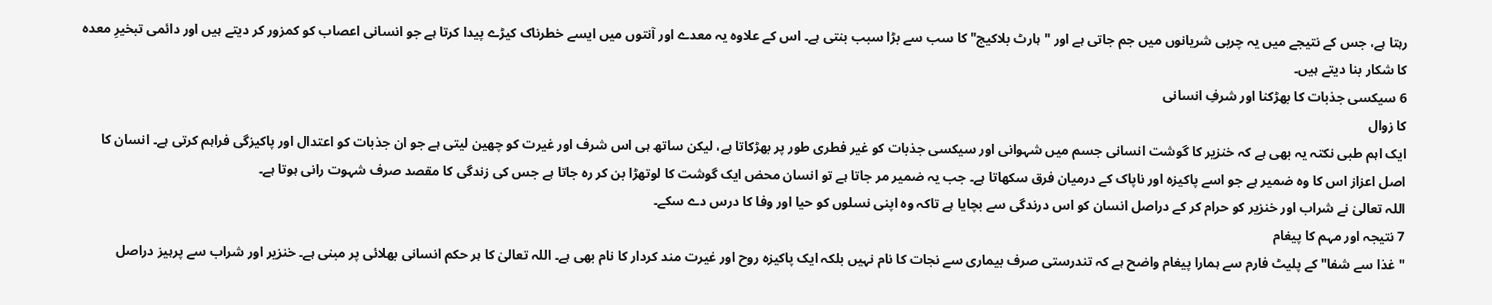رہتا ہے، جس کے نتیجے میں یہ چربی شریانوں میں جم جاتی ہے اور "ہارٹ بلاکیج" کا سب سے بڑا سبب بنتی ہے۔ اس کے علاوہ یہ معدے اور آنتوں میں ایسے خطرناک کیڑے پیدا کرتا ہے جو انسانی اعصاب کو کمزور کر دیتے ہیں اور دائمی تبخیرِ معدہ کا شکار بنا دیتے ہیں۔
6 سیکسی جذبات کا بھڑکنا اور شرفِ انسانی
کا زوال
ایک اہم طبی نکتہ یہ بھی ہے کہ خنزیر کا گوشت انسانی جسم میں شہوانی اور سیکسی جذبات کو غیر فطری طور پر بھڑکاتا ہے، لیکن ساتھ ہی اس شرف اور غیرت کو چھین لیتی ہے جو ان جذبات کو اعتدال اور پاکیزگی فراہم کرتی ہے۔ انسان کا اصل اعزاز اس کا وہ ضمیر ہے جو اسے پاکیزہ اور ناپاک کے درمیان فرق سکھاتا ہے۔ جب یہ ضمیر مر جاتا ہے تو انسان محض ایک گوشت کا لوتھڑا بن کر رہ جاتا ہے جس کی زندگی کا مقصد صرف شہوت رانی ہوتا ہے۔
اللہ تعالیٰ نے شراب اور خنزیر کو حرام کر کے دراصل انسان کو اس درندگی سے بچایا ہے تاکہ وہ اپنی نسلوں کو حیا اور وفا کا درس دے سکے۔
7 نتیجہ اور مہم کا پیغام
"غذا سے شفا" کے پلیٹ فارم سے ہمارا پیغام واضح ہے کہ تندرستی صرف بیماری سے نجات کا نام نہیں بلکہ ایک پاکیزہ روح اور غیرت مند کردار کا نام بھی ہے۔ اللہ تعالیٰ کا ہر حکم انسانی بھلائی پر مبنی ہے۔ خنزیر اور شراب سے پرہیز دراصل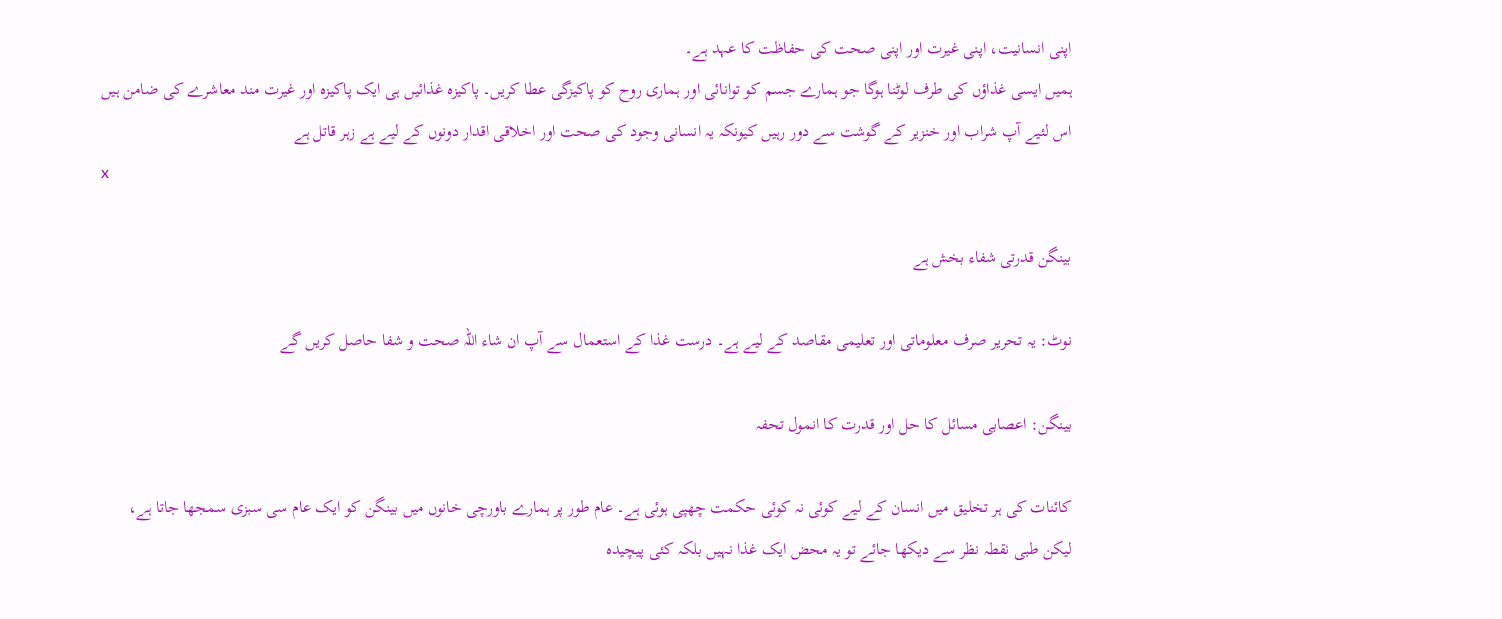اپنی انسانیت، اپنی غیرت اور اپنی صحت کی حفاظت کا عہد ہے۔
ہمیں ایسی غذاؤں کی طرف لوٹنا ہوگا جو ہمارے جسم کو توانائی اور ہماری روح کو پاکیزگی عطا کریں۔ پاکیزہ غذائیں ہی ایک پاکیزہ اور غیرت مند معاشرے کی ضامن ہیں
اس لئیے آپ شراب اور خنزیر کے گوشت سے دور رہیں کیونکہ یہ انسانی وجود کی صحت اور اخلاقی اقدار دونوں کے لیے ہے زہر قاتل ہے
x

بینگن قدرتی شفاء بخش ہے

نوٹ: یہ تحریر صرف معلوماتی اور تعلیمی مقاصد کے لیے ہے۔ درست غذا کے استعمال سے آپ ان شاء اللہ صحت و شفا حاصل کریں گے

بینگن: اعصابی مسائل کا حل اور قدرت کا انمول تحفہ

کائنات کی ہر تخلیق میں انسان کے لیے کوئی نہ کوئی حکمت چھپی ہوئی ہے۔ عام طور پر ہمارے باورچی خانوں میں بینگن کو ایک عام سی سبزی سمجھا جاتا ہے، لیکن طبی نقطہ نظر سے دیکھا جائے تو یہ محض ایک غذا نہیں بلکہ کئی پیچیدہ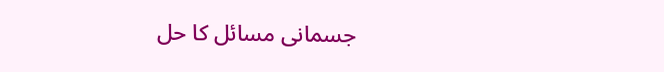جسمانی مسائل کا حل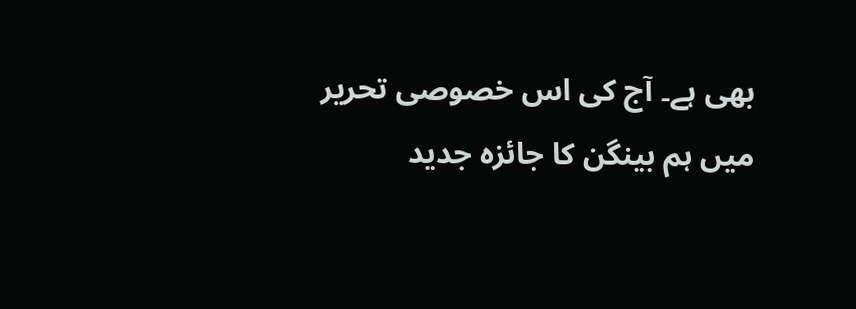بھی ہے۔ آج کی اس خصوصی تحریر میں ہم بینگن کا جائزہ جدید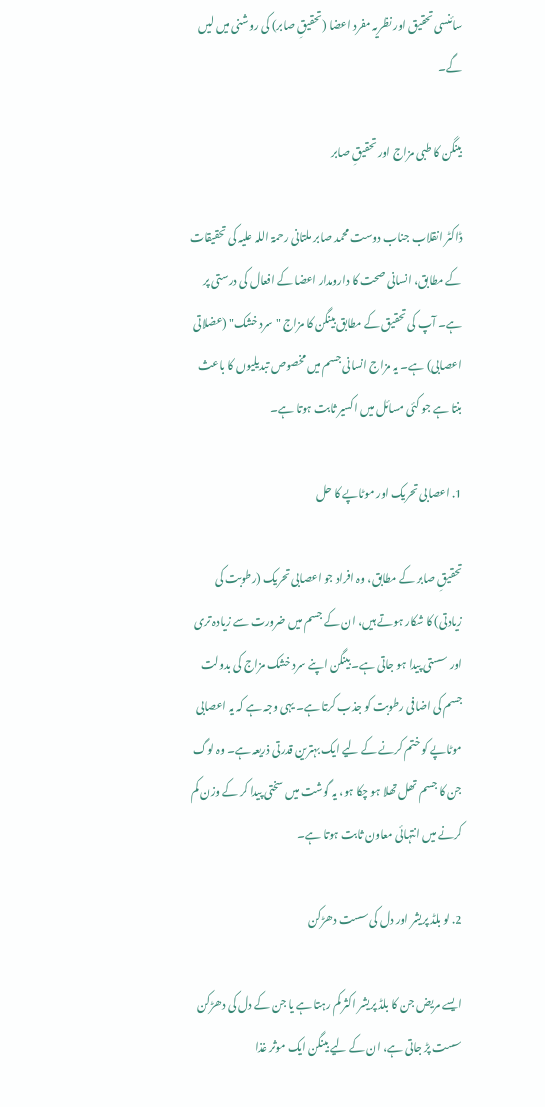سائنسی تحقیق اور نظریہ مفرد اعضا (تحقیقِ صابر) کی روشنی میں لیں گے۔

بینگن کا طبی مزاج اور تحقیقِ صابر

ڈاکٹر انقلاب جناب دوست محمد صابر ملتانی رحمۃ اللہ علیہ کی تحقیقات کے مطابق، انسانی صحت کا دارومدار اعضا کے افعال کی درستی پر ہے۔ آپ کی تحقیق کے مطابق بینگن کا مزاج "سرد خشک" (عضلاتی اعصابی) ہے۔ یہ مزاج انسانی جسم میں مخصوص تبدیلیوں کا باعث بنتا ہے جو کئی مسائل میں اکسیر ثابت ہوتا ہے۔

1. اعصابی تحریک اور موٹاپے کا حل

تحقیقِ صابر کے مطابق، وہ افراد جو اعصابی تحریک (رطوبت کی زیادتی) کا شکار ہوتے ہیں، ان کے جسم میں ضرورت سے زیادہ تری اور سستی پیدا ہو جاتی ہے۔ بینگن اپنے سرد خشک مزاج کی بدولت جسم کی اضافی رطوبت کو جذب کرتا ہے۔ یہی وجہ ہے کہ یہ اعصابی موٹاپے کو ختم کرنے کے لیے ایک بہترین قدرتی ذریعہ ہے۔ وہ لوگ جن کا جسم تھل تھلا ہو چکا ہو، یہ گوشت میں سختی پیدا کر کے وزن کم کرنے میں انتہائی معاون ثابت ہوتا ہے۔

2. لو بلڈ پریشر اور دل کی سست دھڑکن

ایسے مریض جن کا بلڈ پریشر اکثر کم رہتا ہے یا جن کے دل کی دھڑکن سست پڑ جاتی ہے، ان کے لیے بینگن ایک موثر غذا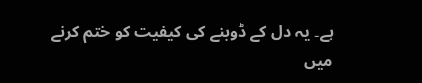ہے۔ یہ دل کے ڈوبنے کی کیفیت کو ختم کرنے میں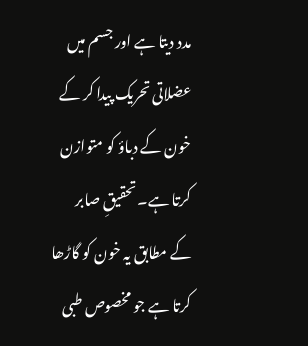مدد دیتا ہے اور جسم میں عضلاتی تحریک پیدا کر کے خون کے دباؤ کو متوازن کرتا ہے۔ تحقیقِ صابر کے مطابق یہ خون کو گاڑھا کرتا ہے جو مخصوص طبی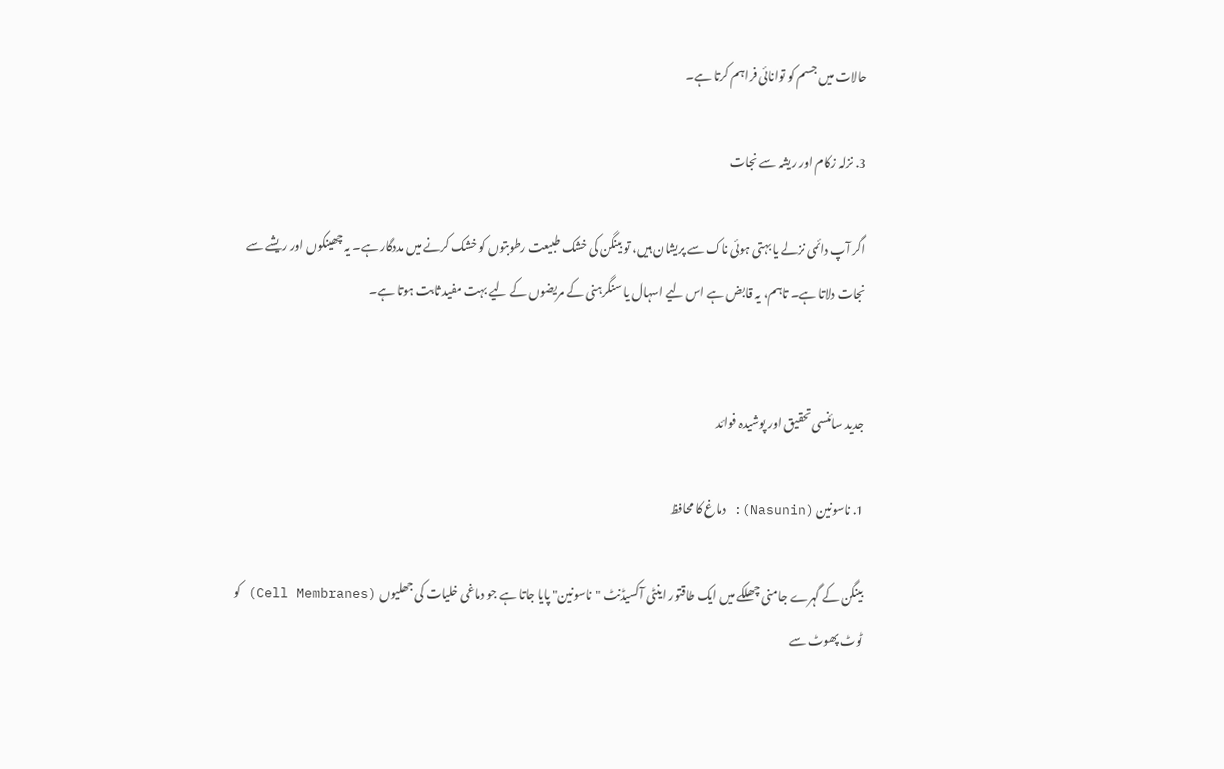حالات میں جسم کو توانائی فراہم کرتا ہے۔

3. نزلہ زکام اور ریشہ سے نجات

اگر آپ دائمی نزلے یا بہتی ہوئی ناک سے پریشان ہیں، تو بینگن کی خشک طبیعت رطوبتوں کو خشک کرنے میں مددگار ہے۔ یہ چھینکوں اور ریشے سے نجات دلاتا ہے۔ تاہم، یہ قابض ہے اس لیے اسہال یا سنگرہنی کے مریضوں کے لیے بہت مفید ثابت ہوتا ہے۔


جدید سائنسی تحقیق اور پوشیدہ فوائد

1. ناسونین (Nasunin): دماغ کا محافظ

بینگن کے گہرے جامنی چھلکے میں ایک طاقتور اینٹی آکسیڈنٹ "ناسونین" پایا جاتا ہے جو دماغی خلیات کی جھلیوں (Cell Membranes) کو ٹوٹ پھوٹ سے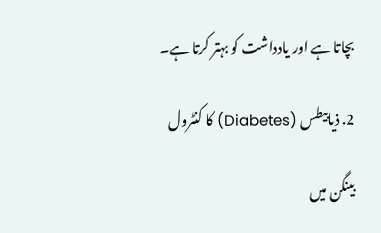بچاتا ہے اور یادداشت کو بہتر کرتا ہے۔

2. ذیابیطس (Diabetes) کا کنٹرول

بینگن میں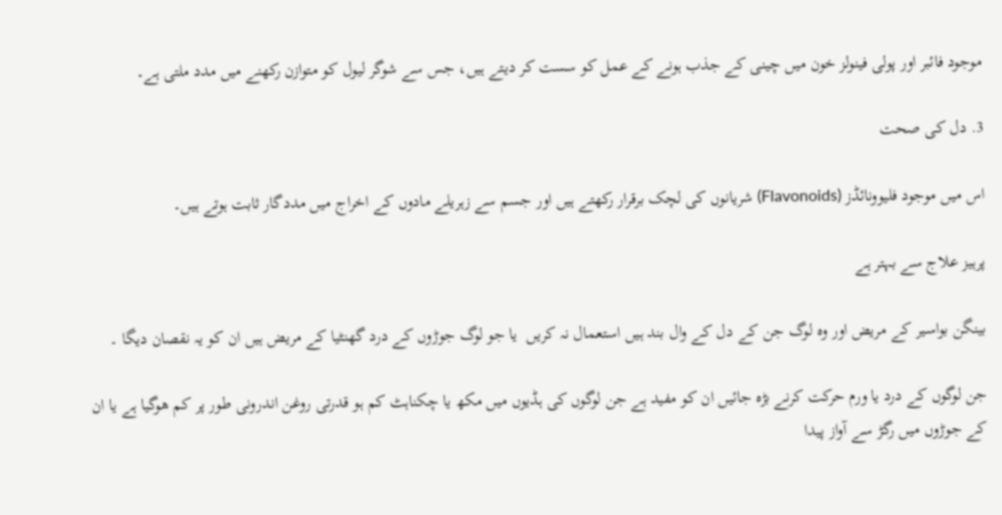موجود فائبر اور پولی فینولز خون میں چینی کے جذب ہونے کے عمل کو سست کر دیتے ہیں، جس سے شوگر لیول کو متوازن رکھنے میں مدد ملتی ہے۔

3. دل کی صحت

اس میں موجود فلیوونائڈز (Flavonoids) شریانوں کی لچک برقرار رکھتے ہیں اور جسم سے زہریلے مادوں کے اخراج میں مددگار ثابت ہوتے ہیں۔

پرہیز علاج سے بہتر ہے

بینگن بواسیر کے مریض اور وہ لوگ جن کے دل کے وال بند ہیں استعمال نہ کریں  یا جو لوگ جوڑوں کے درد گھنٹیا کے مریض ہیں ان کو یہ نقصان دیگا ۔

جن لوگوں کے درد یا ورم حرکت کرنے بڑہ جائیں ان کو مفید ہے جن لوگوں کی ہڈیوں میں مکھ یا چکناہٹ کم ہو قدرتی روغن اندرونی طور پر کم ھوگیا ہے یا ان کے جوڑوں میں رگڑ سے آواز پیدا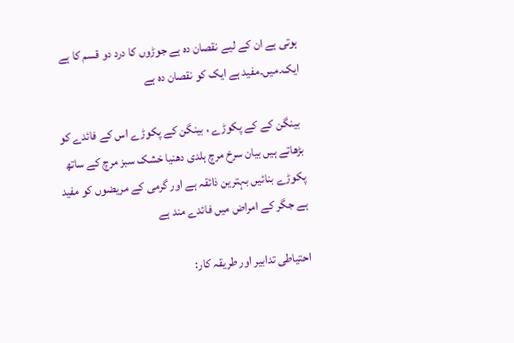ہوتی ہے ان کے لیے نقصان دہ ہے جوڑوں کا درد دو قسم کا ہے  ایک۔میں۔مفید ہے ایک کو نقصان دہ ہے

 بینگن کے کے پکوڑے ، بینگن کے پکوڑے اس کے فائدے کو بڑھاتے ہیں بیان سرخ مرچ ہلدی دھنیا خشک سبز مرچ کے ساتھ پکوڑے بنائیں بہترین ذائقہ ہے اور گرمی کے مریضوں کو مفید ہے جگر کے امراض میں فائدے مند ہے

احتیاطی تدابیر اور طریقہ کار: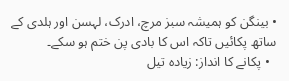• بینگن کو ہمیشہ سبز مرچ، ادرک، لہسن اور ہلدی کے ساتھ پکائیں تاکہ اس کا بادی پن ختم ہو سکے۔
  • پکانے کا انداز: زیادہ تیل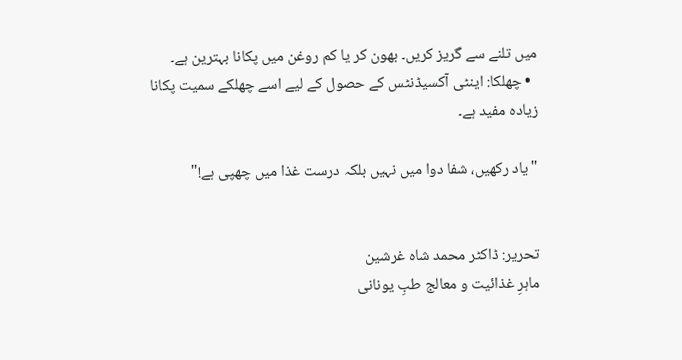میں تلنے سے گریز کریں۔ بھون کر یا کم روغن میں پکانا بہترین ہے۔
  • چھلکا: اینٹی آکسیڈنٹس کے حصول کے لیے اسے چھلکے سمیت پکانا زیادہ مفید ہے۔

"یاد رکھیں، شفا دوا میں نہیں بلکہ درست غذا میں چھپی ہے!"


تحریر: ڈاکٹر محمد شاہ غرشین
ماہرِ غذائیت و معالج طبِ یونانی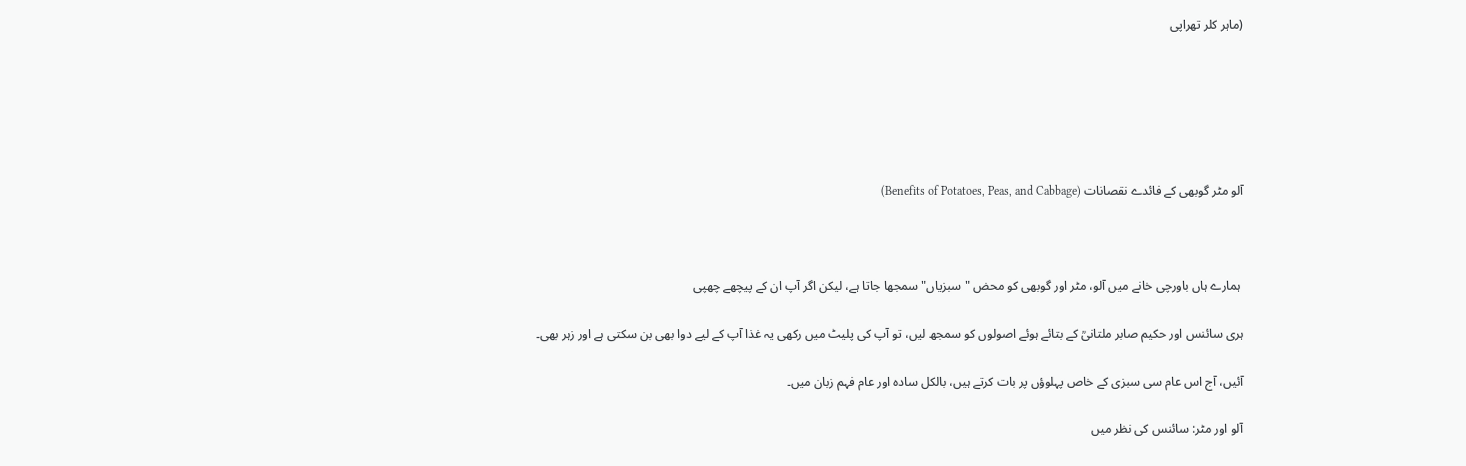(ماہر کلر تھراپی






آلو مٹر گوبھی کے فائدے نقصانات (Benefits of Potatoes, Peas, and Cabbage)



 ہمارے ہاں باورچی خانے میں آلو، مٹر اور گوبھی کو محض "سبزیاں" سمجھا جاتا ہے، لیکن اگر آپ ان کے پیچھے چھپی

ہری سائنس اور حکیم صابر ملتانیؒ کے بتائے ہوئے اصولوں کو سمجھ لیں، تو آپ کی پلیٹ میں رکھی یہ غذا آپ کے لیے دوا بھی بن سکتی ہے اور زہر بھی۔

آئیں، آج اس عام سی سبزی کے خاص پہلوؤں پر بات کرتے ہیں، بالکل سادہ اور عام فہم زبان میں۔

آلو اور مٹر: سائنس کی نظر میں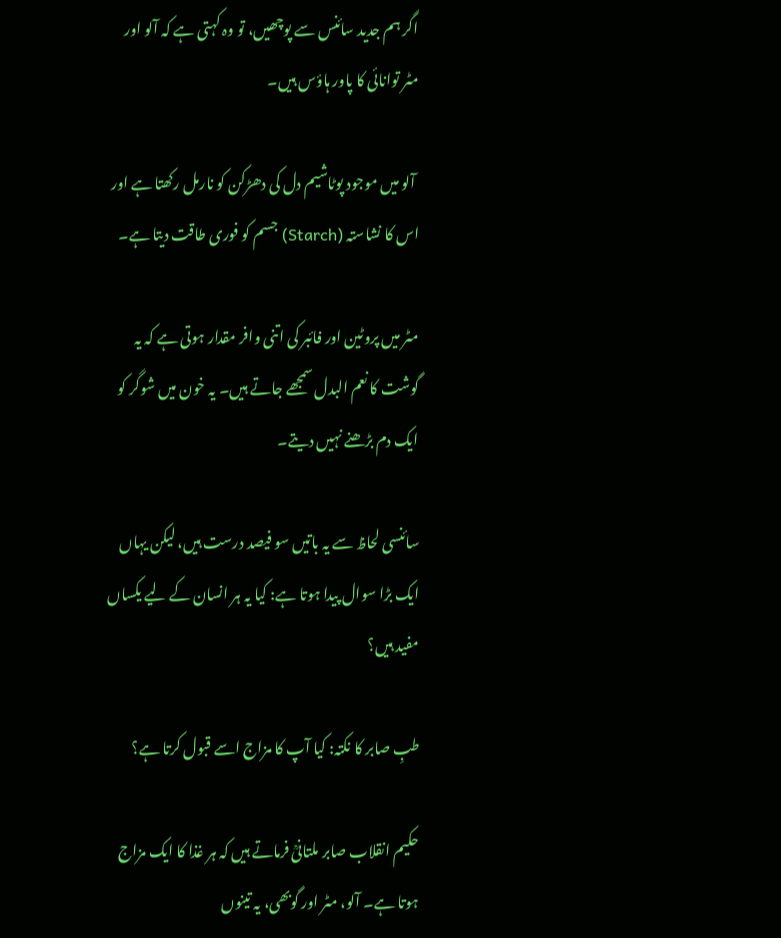اگر ہم جدید سائنس سے پوچھیں، تو وہ کہتی ہے کہ آلو اور مٹر توانائی کا پاور ہاؤس ہیں۔

 آلو میں موجود پوٹاشیم دل کی دھڑکن کو نارمل رکھتا ہے اور اس کا نشاستہ (Starch) جسم کو فوری طاقت دیتا ہے۔

مٹر میں پروٹین اور فائبر کی اتنی وافر مقدار ہوتی ہے کہ یہ گوشت کا نعم البدل سمجھے جاتے ہیں۔ یہ خون میں شوگر کو ایک دم بڑھنے نہیں دیتے۔

سائنسی لحاظ سے یہ باتیں سو فیصد درست ہیں، لیکن یہاں ایک بڑا سوال پیدا ہوتا ہے: کیا یہ ہر انسان کے لیے یکساں مفید ہیں؟

طبِ صابر کا نکتہ: کیا آپ کا مزاج اسے قبول کرتا ہے؟

حکیم انقلاب صابر ملتانیؒ فرماتے ہیں کہ ہر غذا کا ایک مزاج ہوتا ہے۔ آلو، مٹر اور گوبھی، یہ تینوں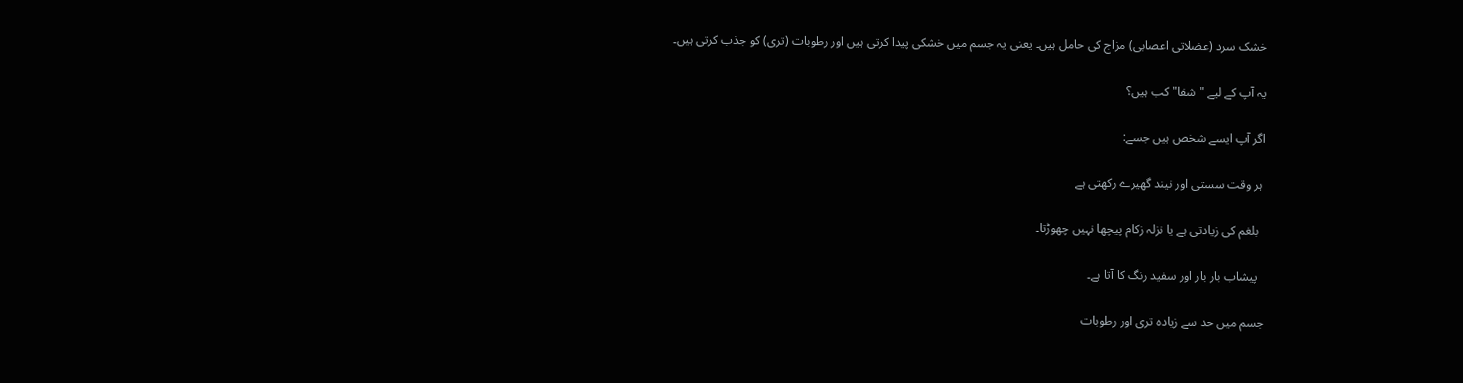خشک سرد (عضلاتی اعصابی) مزاج کی حامل ہیں۔ یعنی یہ جسم میں خشکی پیدا کرتی ہیں اور رطوبات (تری) کو جذب کرتی ہیں۔

یہ آپ کے لیے "شفا" کب ہیں؟

اگر آپ ایسے شخص ہیں جسے:

 ہر وقت سستی اور نیند گھیرے رکھتی ہے

  بلغم کی زیادتی ہے یا نزلہ زکام پیچھا نہیں چھوڑتا۔

  پیشاب بار بار اور سفید رنگ کا آتا ہے۔

جسم میں حد سے زیادہ تری اور رطوبات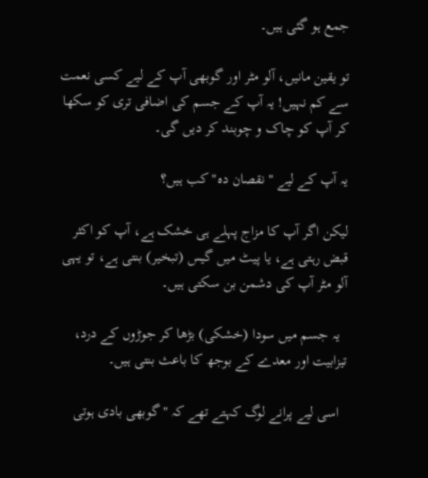جمع ہو گئی ہیں۔

تو یقین مانیں، آلو مٹر اور گوبھی آپ کے لیے کسی نعمت سے کم نہیں! یہ آپ کے جسم کی اضافی تری کو سکھا کر آپ کو چاک و چوبند کر دیں گی۔

یہ آپ کے لیے "نقصان دہ" کب ہیں؟

لیکن اگر آپ کا مزاج پہلے ہی خشک ہے، آپ کو اکثر قبض رہتی ہے، یا پیٹ میں گیس (تبخیر) بنتی ہے، تو یہی آلو مٹر آپ کی دشمن بن سکتی ہیں۔

  یہ جسم میں سودا (خشکی) بڑھا کر جوڑوں کے درد، تیزابیت اور معدے کے بوجھ کا باعث بنتی ہیں۔

  اسی لیے پرانے لوگ کہتے تھے کہ "گوبھی بادی ہوتی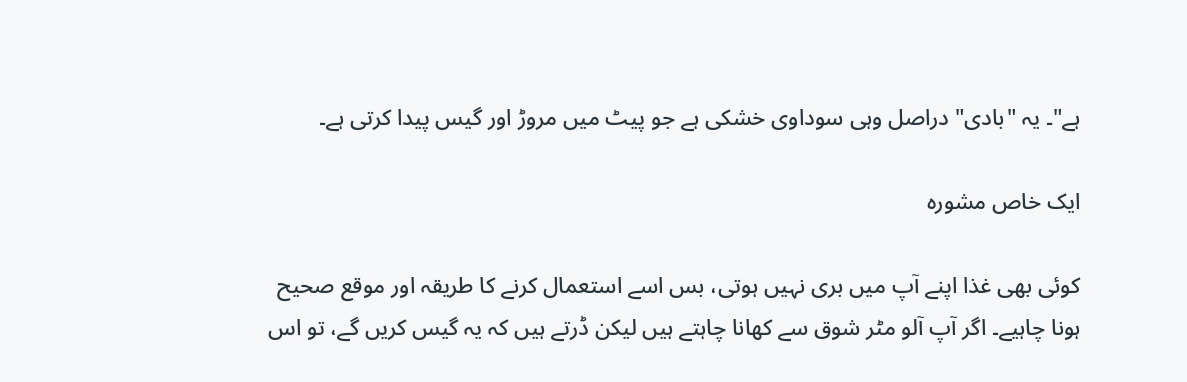ہے"۔ یہ "بادی" دراصل وہی سوداوی خشکی ہے جو پیٹ میں مروڑ اور گیس پیدا کرتی ہے۔

ایک خاص مشورہ

کوئی بھی غذا اپنے آپ میں بری نہیں ہوتی، بس اسے استعمال کرنے کا طریقہ اور موقع صحیح ہونا چاہیے۔ اگر آپ آلو مٹر شوق سے کھانا چاہتے ہیں لیکن ڈرتے ہیں کہ یہ گیس کریں گے، تو اس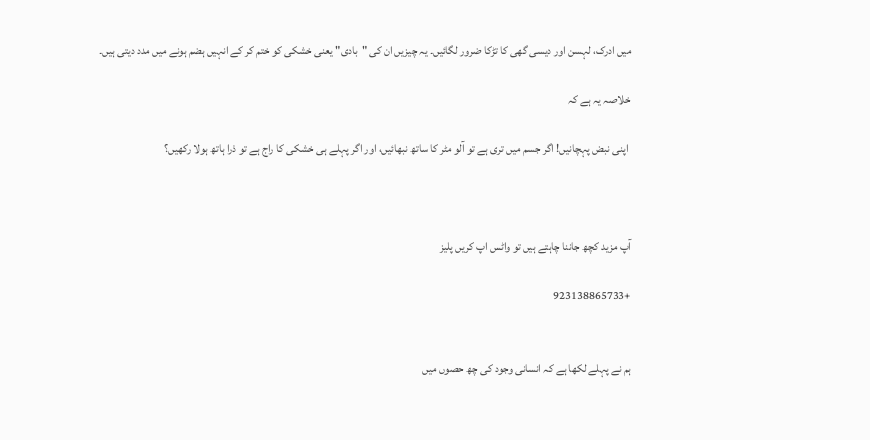میں ادرک، لہسن اور دیسی گھی کا تڑکا ضرور لگائیں۔ یہ چیزیں ان کی "بادی" یعنی خشکی کو ختم کر کے انہیں ہضم ہونے میں مدد دیتی ہیں۔

خلاصہ یہ ہے کہ

 اپنی نبض پہچانیں! اگر جسم میں تری ہے تو آلو مٹر کا ساتھ نبھائیں، اور اگر پہلے ہی خشکی کا راج ہے تو ذرا ہاتھ ہولا رکھیں؟



آپ مزید کچھ جاننا چاہتے ہیں تو واٹس اپ کریں پلیز

+923138865733


ہم نے پہلے لکھا ہے کہ انسانی وجود کی چھ حصوں میں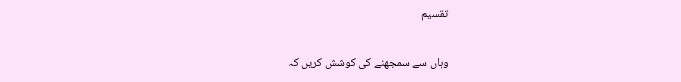تقسیم

وہاں سے سمجھنے کی کوشش کریں کہ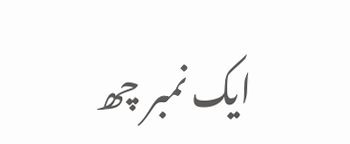ایک نمبر چھ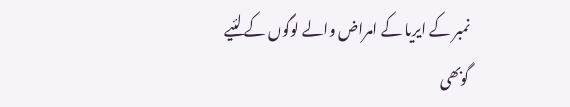نمبر کے ایریا کے امراض والے لوگوں کے لئیے گوبھی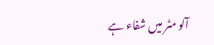آلو مٹر میں شفاء ہے